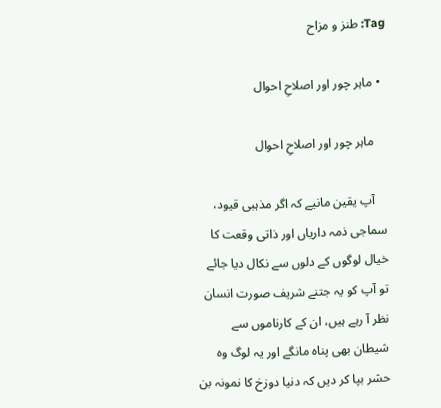Tag: طنز و مزاح

  • ماہر چور اور اصلاحِ احوال

    ماہر چور اور اصلاحِ احوال

    آپ یقین مانیے کہ اگر مذہبی قیود، سماجی ذمہ داریاں اور ذاتی وقعت کا خیال لوگوں کے دلوں سے نکال دیا جائے تو آپ کو یہ جتنے شریف صورت انسان نظر آ رہے ہیں، ان کے کارناموں سے شیطان بھی پناہ مانگے اور یہ لوگ وہ حشر بپا کر دیں کہ دنیا دوزخ کا نمونہ بن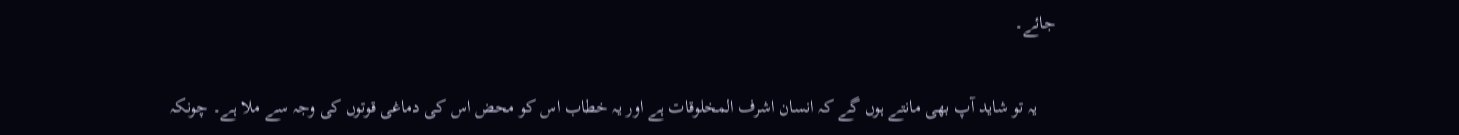جائے۔

    یہ تو شاید آپ بھی مانتے ہوں گے کہ انسان اشرف المخلوقات ہے اور یہ خطاب اس کو محض اس کی دماغی قوتوں کی وجہ سے ملا ہے۔ چونکہ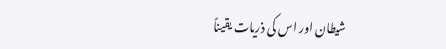شیطان اور اس کی ذریات یقیناً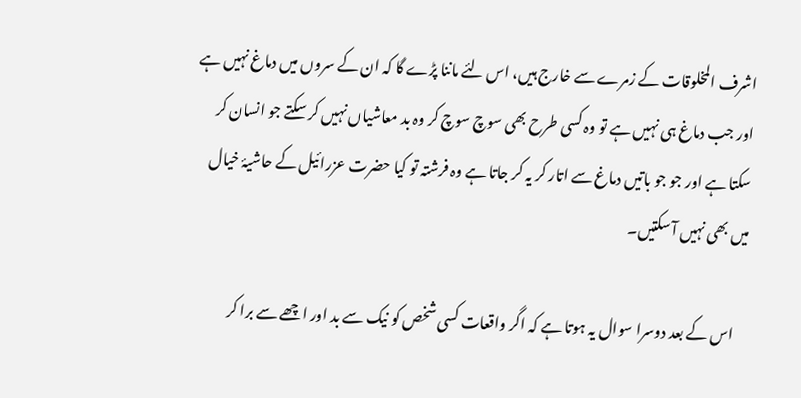اشرف المخلوقات کے زمرے سے خارج ہیں، اس لئے ماننا پڑے گا کہ ان کے سروں میں دماغ نہیں ہے اور جب دماغ ہی نہیں ہے تو وہ کسی طرح بھی سوچ سوچ کر وہ بد معاشیاں نہیں کر سکتے جو انسان کر سکتا ہے اور جو جو باتیں دماغ سے اتار کر یہ کر جاتا ہے وہ فرشتہ تو کیا حضرت عزرائیل کے حاشیۂ خیال میں بھی نہیں آ سکتیں۔

    اس کے بعد دوسرا سوال یہ ہوتا ہے کہ اگر واقعات کسی شخص کو نیک سے بد اور اچھے سے برا کر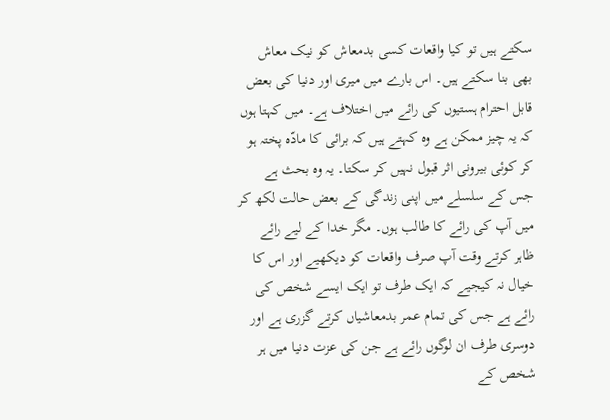سکتے ہیں تو کیا واقعات کسی بدمعاش کو نیک معاش بھی بنا سکتے ہیں۔ اس بارے میں میری اور دنیا کی بعض قابل احترام ہستیوں کی رائے میں اختلاف ہے۔ میں کہتا ہوں کہ یہ چیز ممکن ہے وہ کہتے ہیں کہ برائی کا مادّہ پختہ ہو کر کوئی بیرونی اثر قبول نہیں کر سکتا۔ یہ وہ بحث ہے جس کے سلسلے میں اپنی زندگی کے بعض حالت لکھ کر میں آپ کی رائے کا طالب ہوں۔ مگر خدا کے لیے رائے ظاہر کرتے وقت آپ صرف واقعات کو دیکھیے اور اس کا خیال نہ کیجیے کہ ایک طرف تو ایک ایسے شخص کی رائے ہے جس کی تمام عمر بدمعاشیاں کرتے گزری ہے اور دوسری طرف ان لوگوں رائے ہے جن کی عزت دنیا میں ہر شخص کے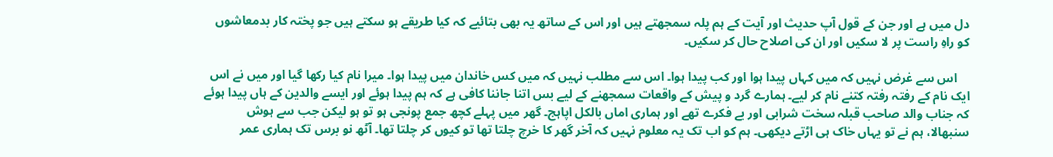دل میں ہے اور جن کے قول آپ حدیث اور آیت کے ہم پلہ سمجھتے ہیں اور اس کے ساتھ یہ بھی بتائیے کہ کیا طریقے ہو سکتے ہیں جو پختہ کار بدمعاشوں کو راہِ راست پر لا سکیں اور ان کی اصلاح حال کر سکیں۔

    اس سے غرض نہیں کہ میں کہاں پیدا ہوا اور کب پیدا ہوا۔ اس سے مطلب نہیں کہ میں کس خاندان میں پیدا ہوا۔ میرا نام کیا رکھا گیا اور میں نے اس ایک نام کے رفتہ رفتہ کتنے نام کر لیے۔ ہمارے گرد و پیش کے واقعات سمجھنے کے لیے بس اتنا جاننا کافی ہے کہ ہم پیدا ہوئے اور ایسے والدین کے ہاں پیدا ہوئے کہ جناب والد صاحب قبلہ سخت شرابی اور بے فکرے تھے اور ہماری اماں بالکل اپاہج۔ گھر میں پہلے کچھ جمع پونجی ہو تو ہو لیکن جب سے ہوش سنبھالا، ہم نے تو یہاں خاک ہی اڑتے دیکھی۔ ہم کو اب تک یہ معلوم نہیں کہ آخر گھر کا خرچ چلتا تھا تو کیوں کر چلتا تھا۔ آٹھ نو برس تک ہماری عمر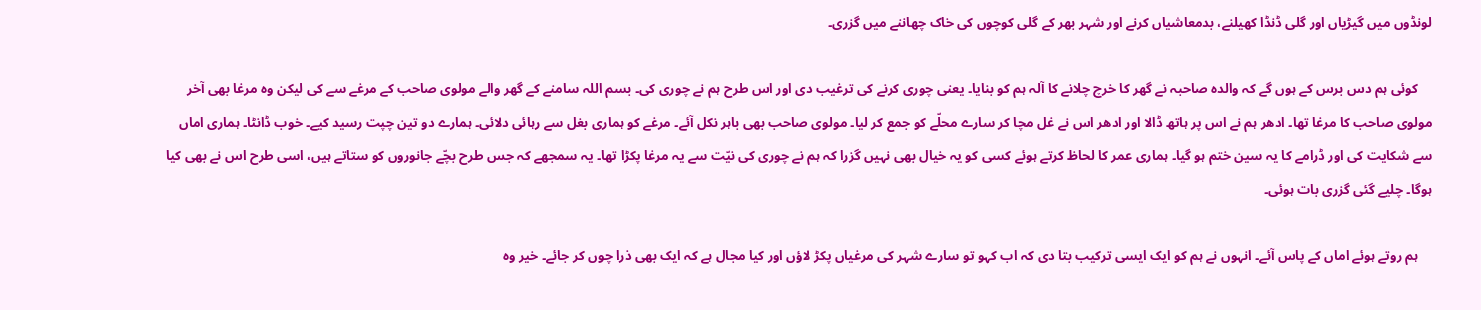لونڈوں میں گیڑیاں اور گلی ڈنڈا کھیلنے، بدمعاشیاں کرنے اور شہر بھر کے گلی کوچوں کی خاک چھاننے میں گزری۔

    کوئی ہم دس برس کے ہوں گے کہ والدہ صاحبہ نے گھر کا خرچ چلانے کا آلہ ہم کو بنایا۔ یعنی چوری کرنے کی ترغیب دی اور اس طرح ہم نے چوری کی۔ بسم اللہ سامنے کے گھر والے مولوی صاحب کے مرغے سے کی لیکن وہ مرغا بھی آخر مولوی صاحب کا مرغا تھا۔ ادھر ہم نے اس پر ہاتھ ڈالا اور ادھر اس نے غل مچا کر سارے محلّے کو جمع کر لیا۔ مولوی صاحب بھی باہر نکل آئے۔ مرغے کو ہماری بغل سے رہائی دلائی۔ ہمارے دو تین چپت رسید کیے۔ خوب ڈانٹا۔ ہماری اماں سے شکایت کی اور ڈرامے کا یہ سین ختم ہو گیا۔ ہماری عمر کا لحاظ کرتے ہوئے کسی کو یہ خیال بھی نہیں گزرا کہ ہم نے چوری کی نیّت سے یہ مرغا پکڑا تھا۔ یہ سمجھے کہ جس طرح بچّے جانوروں کو ستاتے ہیں، اسی طرح اس نے بھی کیا ہوگا۔ چلیے گئی گزری بات ہوئی۔

    ہم روتے ہوئے اماں کے پاس آئے۔ انہوں نے ہم کو ایک ایسی ترکیب بتا دی کہ اب کہو تو سارے شہر کی مرغیاں پکڑ لاؤں اور کیا مجال ہے کہ ایک بھی ذرا چوں کر جائے۔ خیر وہ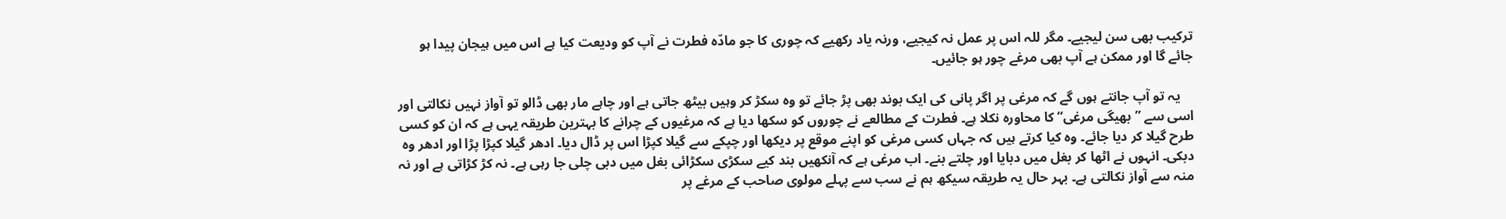ترکیب بھی سن لیجیے۔ مگر للہ اس پر عمل نہ کیجیے، ورنہ یاد رکھیے کہ چوری کا جو مادّہ فطرت نے آپ کو ودیعت کیا ہے اس میں ہیجان پیدا ہو جائے گا اور ممکن ہے آپ بھی مرغے چور ہو جائیں۔

    یہ تو آپ جانتے ہوں گے کہ مرغی پر اگر پانی کی ایک بوند بھی پڑ جائے تو وہ سکڑ کر وہیں بیٹھ جاتی ہے اور چاہے مار بھی ڈالو تو آواز نہیں نکالتی اور اسی سے ’’بھیگی مرغی‘‘ کا محاورہ نکلا ہے۔ فطرت کے مطالعے نے چوروں کو سکھا دیا ہے کہ مرغیوں کے چرانے کا بہترین طریقہ یہی ہے کہ ان کو کسی طرح گیلا کر دیا جائے۔ وہ کیا کرتے ہیں کہ جہاں کسی مرغی کو اپنے موقع پر دیکھا اور چپکے سے گیلا کپڑا اس پر ڈال دیا۔ ادھر گیلا کپڑا پڑا اور ادھر وہ دبکی۔ انہوں نے اٹھا کر بغل میں دبایا اور چلتے بنے۔ اب مرغی ہے کہ آنکھیں بند کیے سکڑی سکڑائی بغل میں دبی چلی جا رہی ہے۔ نہ کڑ کڑاتی ہے اور نہ منہ سے آواز نکالتی ہے۔ بہر حال یہ طریقہ سیکھ ہم نے سب سے پہلے مولوی صاحب کے مرغے پر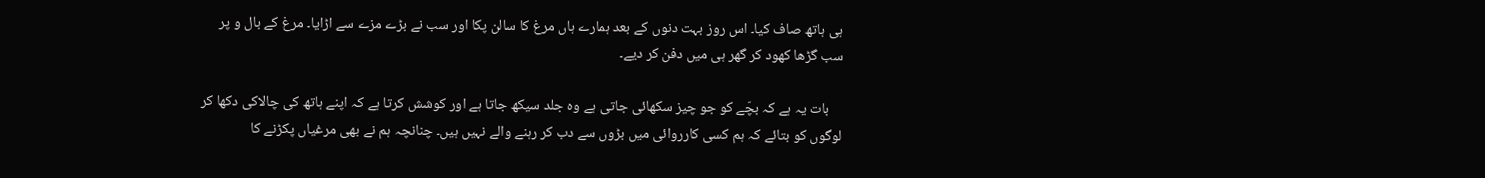ہی ہاتھ صاف کیا۔ اس روز بہت دنوں کے بعد ہمارے ہاں مرغ کا سالن پکا اور سب نے بڑے مزے سے اڑایا۔ مرغ کے بال و پر سب گڑھا کھود کر گھر ہی میں دفن کر دیے۔

    بات یہ ہے کہ بچّے کو جو چیز سکھائی جاتی ہے وہ جلد سیکھ جاتا ہے اور کوشش کرتا ہے کہ اپنے ہاتھ کی چالاکی دکھا کر لوگوں کو بتائے کہ ہم کسی کارروائی میں بڑوں سے دب کر رہنے والے نہیں ہیں۔ چنانچہ ہم نے بھی مرغیاں پکڑنے کا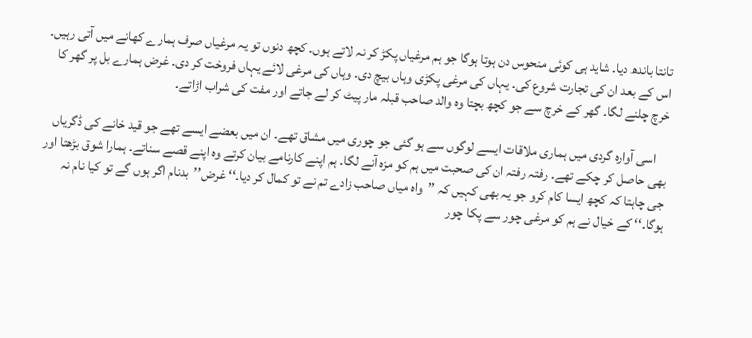تانتا باندھ دیا۔ شاید ہی کوئی منحوس دن ہوتا ہوگا جو ہم مرغیاں پکڑ کر نہ لاتے ہوں۔ کچھ دنوں تو یہ مرغیاں صرف ہمارے کھانے میں آتی رہیں۔ اس کے بعد ان کی تجارت شروع کی۔ یہاں کی مرغی پکڑی وہاں بیچ دی۔ وہاں کی مرغی لائے یہاں فروخت کر دی۔ غرض ہمارے بل پر گھر کا خرچ چلنے لگا۔ گھر کے خرچ سے جو کچھ بچتا وہ والد صاحب قبلہ مار پیٹ کر لے جاتے اور مفت کی شراب اڑاتے۔

    اسی آوارہ گردی میں ہماری ملاقات ایسے لوگوں سے ہو گئی جو چوری میں مشاق تھے۔ ان میں بعضے ایسے تھے جو قید خانے کی ڈگریاں بھی حاصل کر چکے تھے۔ رفتہ رفتہ ان کی صحبت میں ہم کو مزہ آنے لگا۔ ہم اپنے کارنامے بیان کرتے وہ اپنے قصے سناتے۔ ہمارا شوق بڑھتا اور جی چاہتا کہ کچھ ایسا کام کرو جو یہ بھی کہیں کہ ’’واہ میاں صاحب زادے تم نے تو کمال کر دیا۔‘‘ غرض’’بدنام اگر ہوں گے تو کیا نام نہ ہوگا۔‘‘ کے خیال نے ہم کو مرغی چور سے پکا چور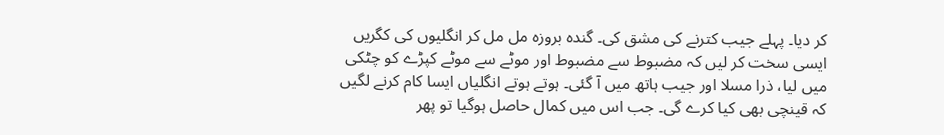کر دیا۔ پہلے جیب کترنے کی مشق کی۔ گندہ بروزہ مل مل کر انگلیوں کی کگریں ایسی سخت کر لیں کہ مضبوط سے مضبوط اور موٹے سے موٹے کپڑے کو چٹکی میں لیا، ذرا مسلا اور جیب ہاتھ میں آ گئی۔ ہوتے ہوتے انگلیاں ایسا کام کرنے لگیں کہ قینچی بھی کیا کرے گی۔ جب اس میں کمال حاصل ہوگیا تو پھر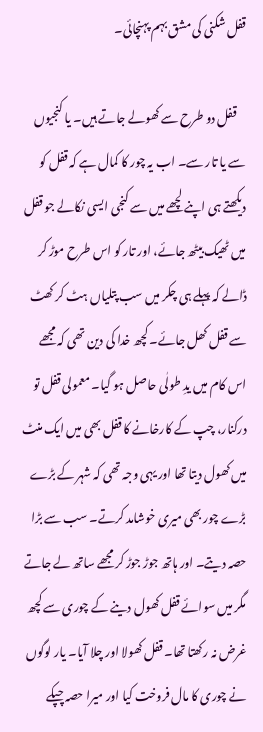قفل شکنی کی مشق بہم پہنچائی۔

    قفل دو طرح سے کھولے جاتے ہیں۔ یا کنجیوں سے یا تار سے۔ اب یہ چور کا کمال ہے کہ قفل کو دیکھتے ہی اپنے لچھے میں سے کنجی ایسی نکالے جو قفل میں ٹھیک بیٹھ جائے، اور تار کو اس طرح موڑ کر ڈالے کہ پہلے ہی چکر میں سب پتلیاں ہٹ کر کھٹ سے قفل کھل جائے۔ کچھ خدا کی دین تھی کہ مجھے اس کام میں یدِ طولٰی حاصل ہو گیا۔ معمولی قفل تو درکنار، چپ کے کارخانے کا قفل بھی میں ایک منٹ میں کھول دیتا تھا اور یہی وجہ تھی کہ شہر کے بڑے بڑے چور بھی میری خوشامد کرتے۔ سب سے بڑا حصہ دیتے۔ اور ہاتھ جوڑ جوڑ کر مجھے ساتھ لے جاتے مگر میں سوائے قفل کھول دینے کے چوری سے کچھ غرض نہ رکھتا تھا۔ قفل کھولا اور چلا آیا۔ یار لوگوں نے چوری کا مال فروخت کیا اور میرا حصہ چپکے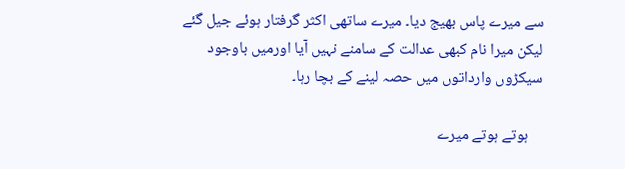سے میرے پاس بھیج دیا۔ میرے ساتھی اکثر گرفتار ہوئے جیل گئے لیکن میرا نام کبھی عدالت کے سامنے نہیں آیا اورمیں باوجود سیکڑوں وارداتوں میں حصہ لینے کے بچا رہا۔

    ہوتے ہوتے میرے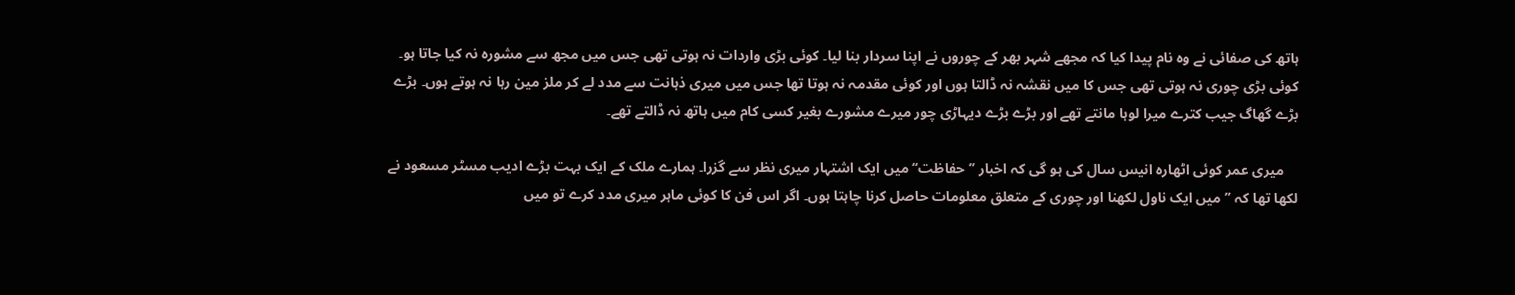ہاتھ کی صفائی نے وہ نام پیدا کیا کہ مجھے شہر بھر کے چوروں نے اپنا سردار بنا لیا۔ کوئی بڑی واردات نہ ہوتی تھی جس میں مجھ سے مشورہ نہ کیا جاتا ہو۔ کوئی بڑی چوری نہ ہوتی تھی جس کا میں نقشہ نہ ڈالتا ہوں اور کوئی مقدمہ نہ ہوتا تھا جس میں میری ذہانت سے مدد لے کر ملز مین رہا نہ ہوتے ہوں۔ بڑے بڑے گھاگ جیب کترے میرا لوہا مانتے تھے اور بڑے بڑے دیہاڑی چور میرے مشورے بغیر کسی کام میں ہاتھ نہ ڈالتے تھے۔

    میری عمر کوئی اٹھارہ انیس سال کی ہو گی کہ اخبار ’’حفاظت‘‘ میں ایک اشتہار میری نظر سے گزرا۔ ہمارے ملک کے ایک بہت بڑے ادیب مسٹر مسعود نے لکھا تھا کہ ’’میں ایک ناول لکھنا اور چوری کے متعلق معلومات حاصل کرنا چاہتا ہوں۔ اگر اس فن کا کوئی ماہر میری مدد کرے تو میں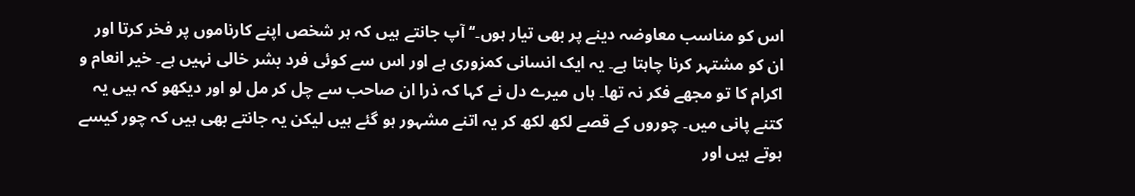اس کو مناسب معاوضہ دینے پر بھی تیار ہوں۔‘‘ آپ جانتے ہیں کہ ہر شخص اپنے کارناموں پر فخر کرتا اور ان کو مشتہر کرنا چاہتا ہے۔ یہ ایک انسانی کمزوری ہے اور اس سے کوئی فرد بشر خالی نہیں ہے۔ خیر انعام و اکرام کا تو مجھے فکر نہ تھا۔ ہاں میرے دل نے کہا کہ ذرا ان صاحب سے چل کر مل لو اور دیکھو کہ ہیں یہ کتنے پانی میں۔ چوروں کے قصے لکھ لکھ کر یہ اتنے مشہور ہو گئے ہیں لیکن یہ جانتے بھی ہیں کہ چور کیسے ہوتے ہیں اور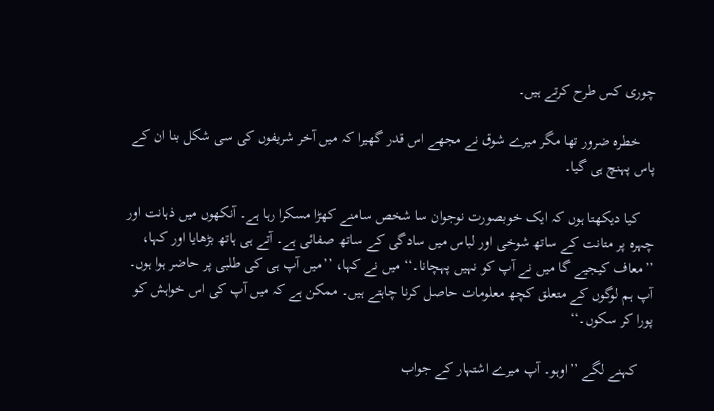چوری کس طرح کرتے ہیں۔

    خطرہ ضرور تھا مگر میرے شوق نے مجھے اس قدر گھیرا کہ میں آخر شریفوں کی سی شکل بنا ان کے پاس پہنچ ہی گیا۔

    کیا دیکھتا ہوں کہ ایک خوبصورت نوجوان سا شخص سامنے کھڑا مسکرا رہا ہے۔ آنکھوں میں ذہانت اور چہرہ پر متانت کے ساتھ شوخی اور لباس میں سادگی کے ساتھ صفائی ہے۔ آتے ہی ہاتھ بڑھایا اور کہا، ’’معاف کیجیے گا میں نے آپ کو نہیں پہچانا۔‘‘ میں نے کہا، ’’میں آپ ہی کی طلبی پر حاضر ہوا ہوں۔ آپ ہم لوگوں کے متعلق کچھ معلومات حاصل کرنا چاہتے ہیں۔ ممکن ہے کہ میں آپ کی اس خواہش کو پورا کر سکوں۔‘‘

    کہنے لگے ’’اوہو۔ آپ میرے اشتہار کے جواب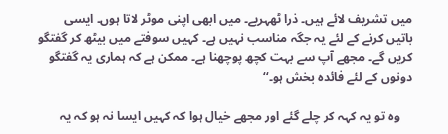میں تشریف لائے ہیں۔ ذرا ٹھہریے۔ میں ابھی اپنی موٹر لاتا ہوں۔ ایسی باتیں کرنے کے لئے یہ جگہ مناسب نہیں ہے۔ کہیں سوفتے میں بیٹھ کر گفتگو کریں گے۔ مجھے آپ سے بہت کچھ پوچھنا ہے۔ ممکن ہے کہ ہماری یہ گفتگو دونوں کے لئے فائدہ بخش ہو۔‘‘

    وہ تو یہ کہہ کر چلے گئے اور مجھے خیال ہوا کہ کہیں ایسا نہ ہو کہ یہ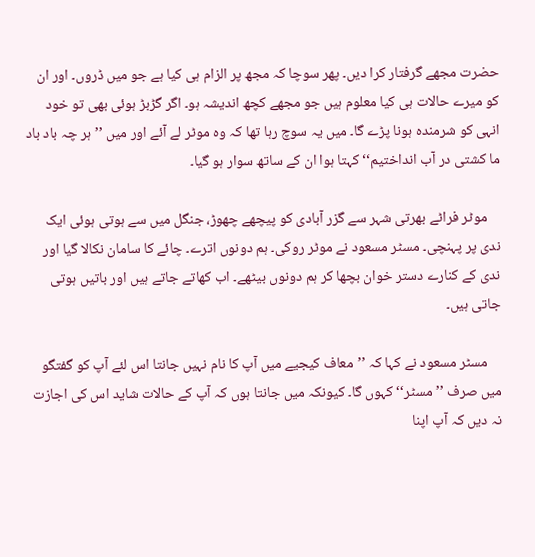حضرت مجھے گرفتار کرا دیں۔ پھر سوچا کہ مجھ پر الزام ہی کیا ہے جو میں ڈروں۔ اور ان کو میرے حالات ہی کیا معلوم ہیں جو مجھے کچھ اندیشہ ہو۔ اگر گڑبڑ ہوئی بھی تو خود انہی کو شرمندہ ہونا پڑے گا۔ میں یہ سوچ رہا تھا کہ وہ موٹر لے آئے اور میں ’’ہر چہ باد باد ما کشتی در آب انداختیم‘‘ کہتا ہوا ان کے ساتھ سوار ہو گیا۔

    موٹر فراٹے بھرتی شہر سے گزر آبادی کو پیچھے چھوڑ، جنگل میں سے ہوتی ہوئی ایک ندی پر پہنچی۔ مسٹر مسعود نے موٹر روکی۔ ہم دونوں اترے۔ چائے کا سامان نکالا گیا اور ندی کے کنارے دستر خوان بچھا کر ہم دونوں بیٹھے۔ اب کھاتے جاتے ہیں اور باتیں ہوتی جاتی ہیں۔

    مسٹر مسعود نے کہا کہ ’’معاف کیجیے میں آپ کا نام نہیں جانتا اس لئے آپ کو گفتگو میں صرف ’’مسٹر‘‘ کہوں گا۔ کیونکہ میں جانتا ہوں کہ آپ کے حالات شاید اس کی اجازت نہ دیں کہ آپ اپنا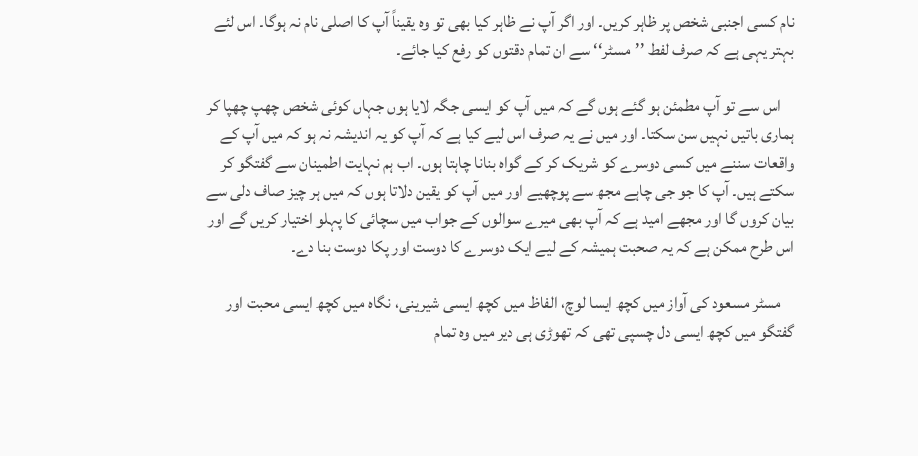نام کسی اجنبی شخص پر ظاہر کریں۔ اور اگر آپ نے ظاہر کیا بھی تو وہ یقیناً آپ کا اصلی نام نہ ہوگا۔ اس لئے بہتر یہی ہے کہ صرف لفط ’’مسٹر‘‘ سے ان تمام دقتوں کو رفع کیا جائے۔

    اس سے تو آپ مطمئن ہو گئے ہوں گے کہ میں آپ کو ایسی جگہ لایا ہوں جہاں کوئی شخص چھپ چھپا کر ہماری باتیں نہیں سن سکتا۔ اور میں نے یہ صرف اس لیے کیا ہے کہ آپ کو یہ اندیشہ نہ ہو کہ میں آپ کے واقعات سننے میں کسی دوسرے کو شریک کر کے گواہ بنانا چاہتا ہوں۔ اب ہم نہایت اطمینان سے گفتگو کر سکتے ہیں۔ آپ کا جو جی چاہے مجھ سے پوچھیے اور میں آپ کو یقین دلاتا ہوں کہ میں ہر چیز صاف دلی سے بیان کروں گا اور مجھے امید ہے کہ آپ بھی میرے سوالوں کے جواب میں سچائی کا پہلو اختیار کریں گے اور اس طرح ممکن ہے کہ یہ صحبت ہمیشہ کے لیے ایک دوسرے کا دوست اور پکا دوست بنا دے۔

    مسٹر مسعود کی آواز میں کچھ ایسا لوچ، الفاظ میں کچھ ایسی شیرینی، نگاہ میں کچھ ایسی محبت اور گفتگو میں کچھ ایسی دل چسپی تھی کہ تھوڑی ہی دیر میں وہ تمام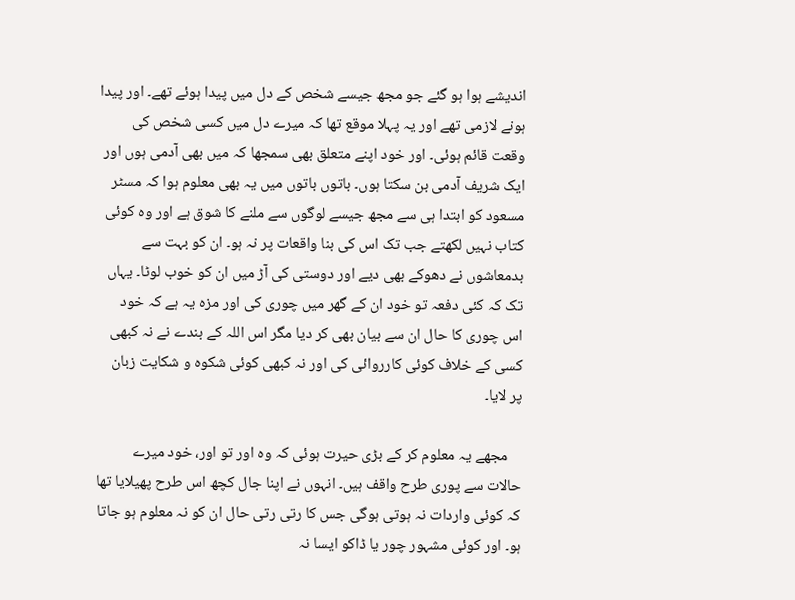اندیشے ہوا ہو گئے جو مجھ جیسے شخص کے دل میں پیدا ہوئے تھے۔ اور پیدا ہونے لازمی تھے اور یہ پہلا موقع تھا کہ میرے دل میں کسی شخص کی وقعت قائم ہوئی۔ اور خود اپنے متعلق بھی سمجھا کہ میں بھی آدمی ہوں اور ایک شریف آدمی بن سکتا ہوں۔ باتوں باتوں میں یہ بھی معلوم ہوا کہ مسٹر مسعود کو ابتدا ہی سے مجھ جیسے لوگوں سے ملنے کا شوق ہے اور وہ کوئی کتاب نہیں لکھتے جب تک اس کی بنا واقعات پر نہ ہو۔ ان کو بہت سے بدمعاشوں نے دھوکے بھی دیے اور دوستی کی آڑ میں ان کو خوب لوٹا۔ یہاں تک کہ کئی دفعہ تو خود ان کے گھر میں چوری کی اور مزہ یہ ہے کہ خود اس چوری کا حال ان سے بیان بھی کر دیا مگر اس اللہ کے بندے نے نہ کبھی کسی کے خلاف کوئی کارروائی کی اور نہ کبھی کوئی شکوہ و شکایت زبان پر لایا۔

    مجھے یہ معلوم کر کے بڑی حیرت ہوئی کہ وہ اور تو اور، خود میرے حالات سے پوری طرح واقف ہیں۔ انہوں نے اپنا جال کچھ اس طرح پھیلایا تھا کہ کوئی واردات نہ ہوتی ہوگی جس کا رتی رتی حال ان کو نہ معلوم ہو جاتا ہو۔ اور کوئی مشہور چور یا ڈاکو ایسا نہ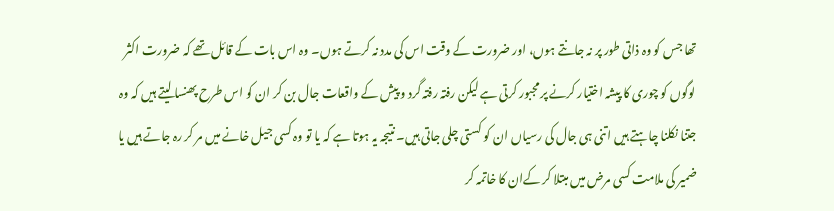تھا جس کو وہ ذاتی طور پر نہ جانتے ہوں، اور ضرورت کے وقت اس کی مدد نہ کرتے ہوں۔ وہ اس بات کے قائل تھے کہ ضرورت اکثر لوگوں کو چوری کا پیشہ اختیار کرنے پر مجبور کرتی ہے لیکن رفتہ رفتہ گرد و پیش کے واقعات جال بن کر ان کو اس طرح پھنسا لیتے ہیں کہ وہ جتنا نکلنا چاہتے ہیں اتنی ہی جال کی رسیاں ان کو کستی چلی جاتی ہیں۔ نتیجہ یہ ہوتا ہے کہ یا تو وہ کسی جیل خانے میں مر کر رہ جاتے ہیں یا ضمیر کی ملامت کسی مرض میں مبتلا کر کےان کا خاتمہ کر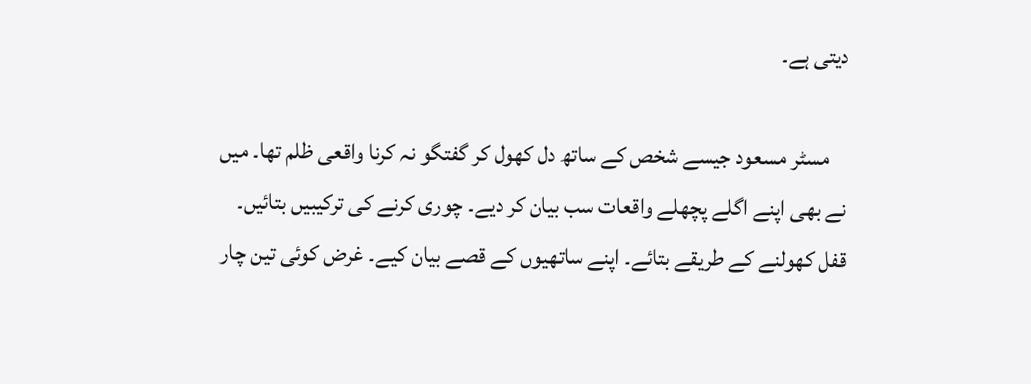دیتی ہے۔

    مسٹر مسعود جیسے شخص کے ساتھ دل کھول کر گفتگو نہ کرنا واقعی ظلم تھا۔ میں نے بھی اپنے اگلے پچھلے واقعات سب بیان کر دیے۔ چوری کرنے کی ترکیبیں بتائیں۔ قفل کھولنے کے طریقے بتائے۔ اپنے ساتھیوں کے قصے بیان کیے۔ غرض کوئی تین چار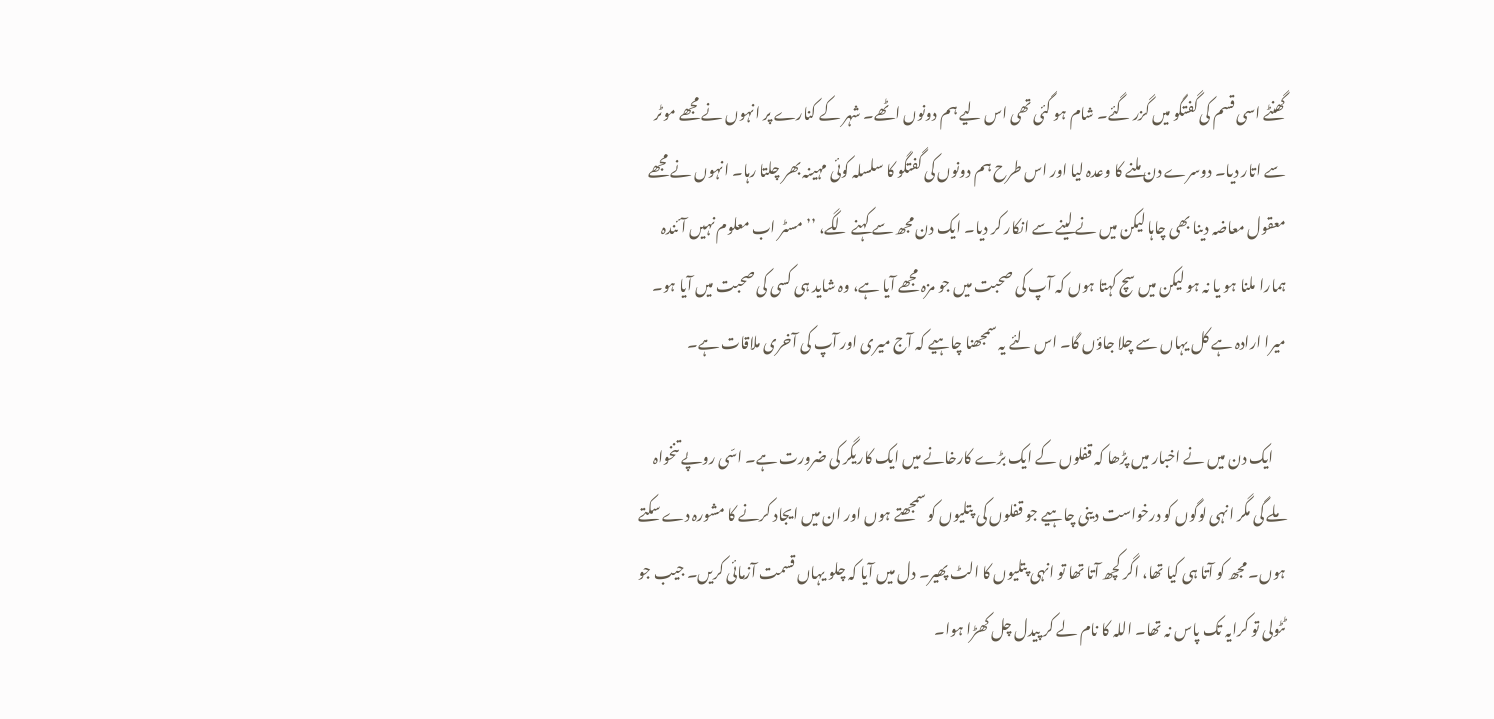گھنٹے اسی قسم کی گفتگو میں گزر گئے۔ شام ہو گئی تھی اس لیے ہم دونوں اٹھے۔ شہر کے کنارے پر انہوں نے مجھے موٹر سے اتار دیا۔ دوسرے دن ملنے کا وعدہ لیا اور اس طرح ہم دونوں کی گفتگو کا سلسلہ کوئی مہینہ بھر چلتا رہا۔ انہوں نے مجھے معقول معاضہ دینا بھی چاہا لیکن میں نے لینے سے انکار کر دیا۔ ایک دن مجھ سے کہنے لگے، ’’مسٹر اب معلوم نہیں آئندہ ہمارا ملنا ہو یا نہ ہو لیکن میں سچ کہتا ہوں کہ آپ کی صحبت میں جو مزہ مجھے آیا ہے، وہ شاید ہی کسی کی صحبت میں آیا ہو۔ میرا ارادہ ہے کل یہاں سے چلا جاؤں گا۔ اس لئے یہ سمجھنا چاہیے کہ آج میری اور آپ کی آخری ملاقات ہے۔

    ایک دن میں نے اخبار میں پڑھا کہ قفلوں کے ایک بڑے کارخانے میں ایک کاریگر کی ضرورت ہے۔ اسّی روپے تنخواہ ملے گی مگر انہی لوگوں کو درخواست دینی چاہیے جو قفلوں کی پتلیوں کو سمجھتے ہوں اور ان میں ایجاد کرنے کا مشورہ دے سکتے ہوں۔ مجھ کو آتا ہی کیا تھا، اگر کچھ آتا تھا تو انہی پتلیوں کا الٹ پھیر۔ دل میں آیا کہ چلو یہاں قسمت آزمائی کریں۔ جیب جو ٹٹولی تو کرایہ تک پاس نہ تھا۔ اللہ کا نام لے کر پیدل چل کھڑا ہوا۔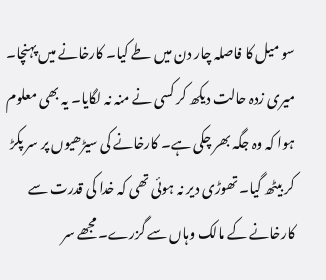سو میل کا فاصلہ چار دن میں طے کیا۔ کارخانے میں پہنچا۔ میری زدہ حالت دیکھ کر کسی نے منہ نہ لگایا۔ یہ بھی معلوم ہوا کہ وہ جگہ بھر چکی ہے۔ کارخانے کی سیڑھیوں پر سر پکڑ کر بیٹھ گیا۔ تھوڑی دیر نہ ہوئی تھی کہ خدا کی قدرت سے کارخانے کے مالک وہاں سے گزرے۔ مجھے سر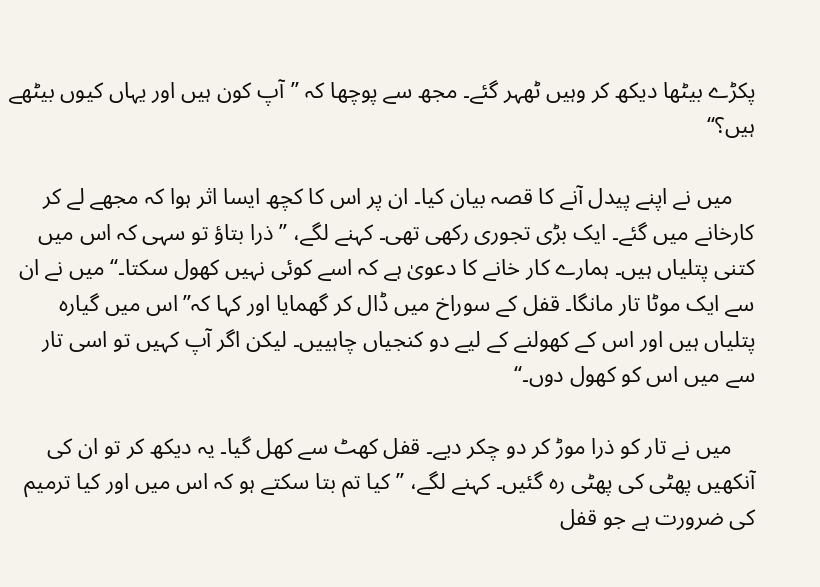پکڑے بیٹھا دیکھ کر وہیں ٹھہر گئے۔ مجھ سے پوچھا کہ ’’آپ کون ہیں اور یہاں کیوں بیٹھے ہیں؟‘‘

    میں نے اپنے پیدل آنے کا قصہ بیان کیا۔ ان پر اس کا کچھ ایسا اثر ہوا کہ مجھے لے کر کارخانے میں گئے۔ ایک بڑی تجوری رکھی تھی۔ کہنے لگے، ’’ذرا بتاؤ تو سہی کہ اس میں کتنی پتلیاں ہیں۔ ہمارے کار خانے کا دعویٰ ہے کہ اسے کوئی نہیں کھول سکتا۔‘‘ میں نے ان سے ایک موٹا تار مانگا۔ قفل کے سوراخ میں ڈال کر گھمایا اور کہا کہ’’اس میں گیارہ پتلیاں ہیں اور اس کے کھولنے کے لیے دو کنجیاں چاہییں۔ لیکن اگر آپ کہیں تو اسی تار سے میں اس کو کھول دوں۔‘‘

    میں نے تار کو ذرا موڑ کر دو چکر دیے۔ قفل کھٹ سے کھل گیا۔ یہ دیکھ کر تو ان کی آنکھیں پھٹی کی پھٹی رہ گئیں۔ کہنے لگے، ’’کیا تم بتا سکتے ہو کہ اس میں اور کیا ترمیم کی ضرورت ہے جو قفل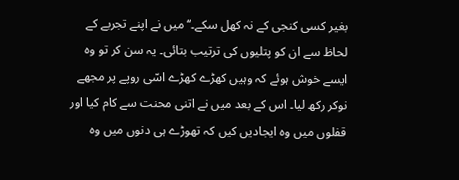بغیر کسی کنجی کے نہ کھل سکے۔‘‘ میں نے اپنے تجربے کے لحاظ سے ان کو پتلیوں کی ترتیب بتائی۔ یہ سن کر تو وہ ایسے خوش ہوئے کہ وہیں کھڑے کھڑے اسّی روپے پر مجھے نوکر رکھ لیا۔ اس کے بعد میں نے اتنی محنت سے کام کیا اور قفلوں میں وہ ایجادیں کیں کہ تھوڑے ہی دنوں میں وہ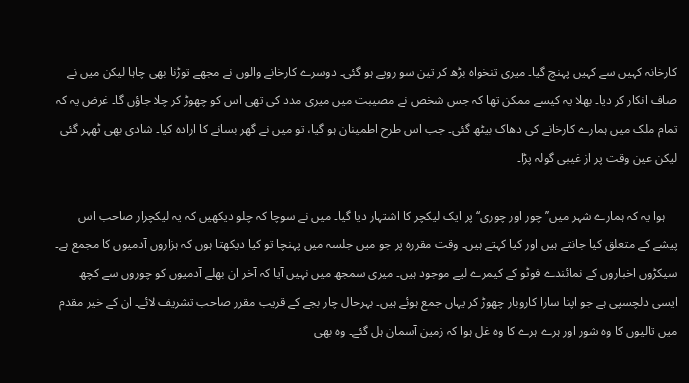کارخانہ کہیں سے کہیں پہنچ گیا۔ میری تنخواہ بڑھ کر تین سو روپے ہو گئی۔ دوسرے کارخانے والوں نے مجھے توڑنا بھی چاہا لیکن میں نے صاف انکار کر دیا۔ بھلا یہ کیسے ممکن تھا کہ جس شخص نے مصیبت میں میری مدد کی تھی اس کو چھوڑ کر چلا جاؤں گا۔ غرض یہ کہ تمام ملک میں ہمارے کارخانے کی دھاک بیٹھ گئی۔ جب اس طرح اطمینان ہو گیا، تو میں نے گھر بسانے کا ارادہ کیا۔ شادی بھی ٹھہر گئی لیکن عین وقت پر از غیبی گولہ پڑا۔

    ہوا یہ کہ ہمارے شہر میں’’چور اور چوری‘‘ پر ایک لیکچر کا اشتہار دیا گیا۔ میں نے سوچا کہ چلو دیکھیں کہ یہ لیکچرار صاحب اس پیشے کے متعلق کیا جانتے ہیں اور کیا کہتے ہیں۔ وقت مقررہ پر جو میں جلسہ میں پہنچا تو کیا دیکھتا ہوں کہ ہزاروں آدمیوں کا مجمع ہے۔ سیکڑوں اخباروں کے نمائندے فوٹو کے کیمرے لیے موجود ہیں۔ میری سمجھ میں نہیں آیا کہ آخر ان بھلے آدمیوں کو چوروں سے کچھ ایسی دلچسپی ہے جو اپنا سارا کاروبار چھوڑ کر یہاں جمع ہوئے ہیں۔ بہرحال چار بجے کے قریب مقرر صاحب تشریف لائے۔ ان کے خیر مقدم میں تالیوں کا وہ شور اور ہرے ہرے کا وہ غل ہوا کہ زمین آسمان ہل گئے۔ وہ بھی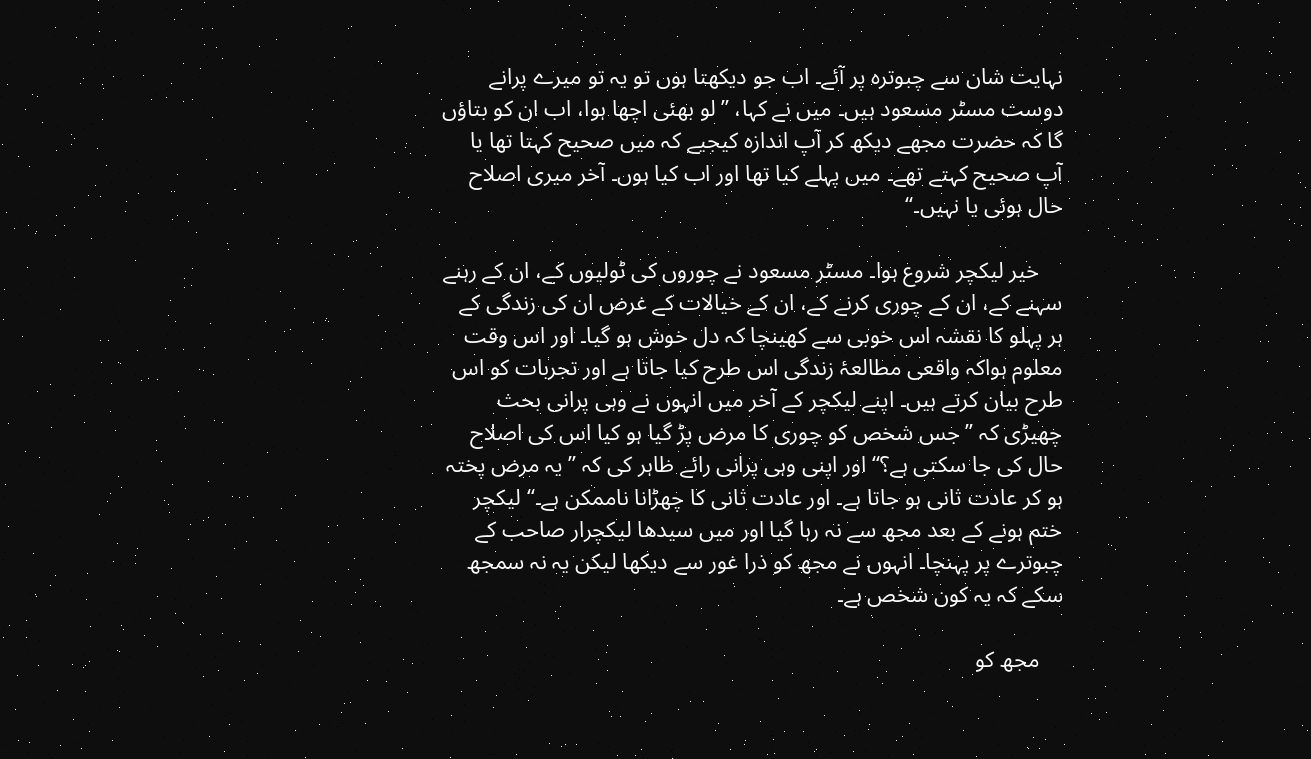نہایت شان سے چبوترہ پر آئے۔ اب جو دیکھتا ہوں تو یہ تو میرے پرانے دوست مسٹر مسعود ہیں۔ میں نے کہا، ’’لو بھئی اچھا ہوا، اب ان کو بتاؤں گا کہ حضرت مجھے دیکھ کر آپ اندازہ کیجیے کہ میں صحیح کہتا تھا یا آپ صحیح کہتے تھے۔ میں پہلے کیا تھا اور اب کیا ہوں۔ آخر میری اصلاح حال ہوئی یا نہیں۔‘‘

    خیر لیکچر شروع ہوا۔ مسٹر مسعود نے چوروں کی ٹولیوں کے، ان کے رہنے سہنے کے، ان کے چوری کرنے کے، ان کے خیالات کے غرض ان کی زندگی کے ہر پہلو کا نقشہ اس خوبی سے کھینچا کہ دل خوش ہو گیا۔ اور اس وقت معلوم ہواکہ واقعی مطالعۂ زندگی اس طرح کیا جاتا ہے اور تجربات کو اس طرح بیان کرتے ہیں۔ اپنے لیکچر کے آخر میں انہوں نے وہی پرانی بحث چھیڑی کہ ’’جس شخص کو چوری کا مرض پڑ گیا ہو کیا اس کی اصلاح حال کی جا سکتی ہے؟‘‘ اور اپنی وہی پرانی رائے ظاہر کی کہ ’’یہ مرض پختہ ہو کر عادت ثانی ہو جاتا ہے۔ اور عادت ثانی کا چھڑانا ناممکن ہے۔‘‘ لیکچر ختم ہونے کے بعد مجھ سے نہ رہا گیا اور میں سیدھا لیکچرار صاحب کے چبوترے پر پہنچا۔ انہوں نے مجھ کو ذرا غور سے دیکھا لیکن یہ نہ سمجھ سکے کہ یہ کون شخص ہے۔

    مجھ کو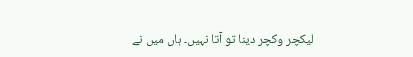لیکچر وکچر دینا تو آتا نہیں۔ ہاں میں نے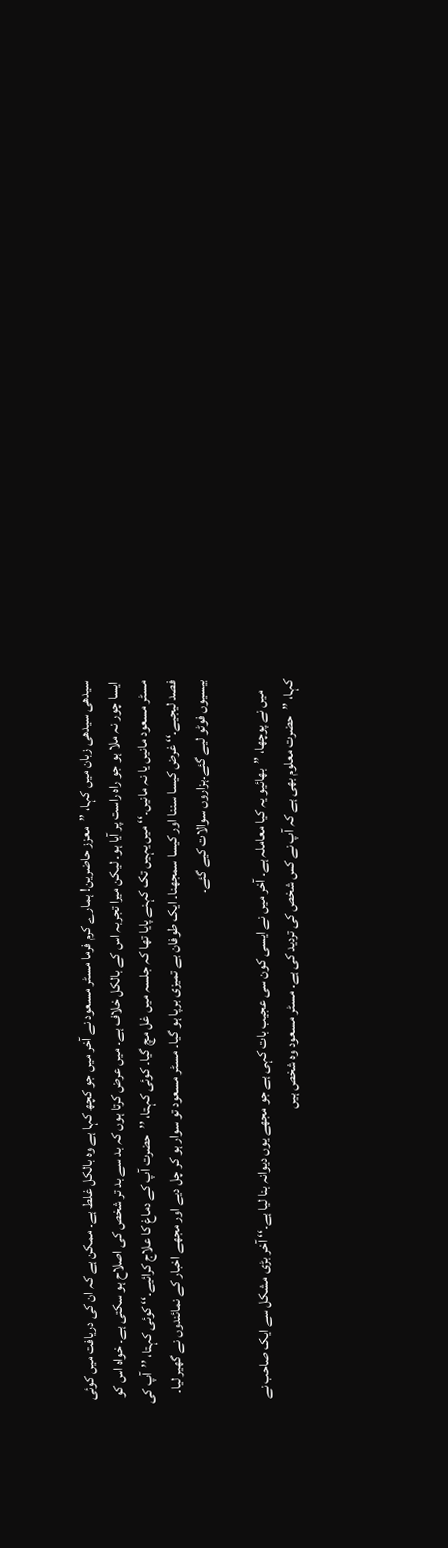سیدھی سیدھی زبان میں کہا، ’’معزز حاضرین! ہمارے کرم فرما مسٹر مسعود نے آخر میں جو کچھ کہا ہے وہ بالکل غلط ہے۔ ممکن ہے کہ ان کی دریافت میں کوئی ایسا چور نہ ملا ہو جو راہ راست پر آیا ہو۔ لیکن میرا تجربہ اس کے بالکل خلاف ہے۔ میں عرض کرتا ہوں کہ بد سے بد تر شخص کی اصلاح ہو سکتی ہے۔ خواہ اس کو مسٹر مسعود مانیں یا نہ مانیں۔‘‘ میں یہیں تک کہنے پایا تھا کہ جلسہ میں غل مچ گیا۔ کوئی کہتا، ’’حضرت آپ کے دماغ کا علاج کرائیے۔‘‘ کوئی کہتا، ’’آپ کی فصد لیجیے۔‘‘ غرض کیسا سننا اور کیسا سمجھنا۔ ایک طوفان بے تمیزی برپا ہو گیا۔ مسٹر مسعود تو سوار ہو کر چل دیے اور مجھے اخبار کے نمائندوں نے گھیر لیا۔ بیسیوں فوٹو لیے گئے۔ہزاروں سوالات کیے گئے۔

    میں نے پوچھا، ’’بھائیو یہ کیا معاملہ ہے۔ آخر میں نے ایسی کون سی عجیب بات کہی ہے جو مجھے یوں دیوانہ بنا لیا ہے۔‘‘ آخر بڑی مشکل سے ایک صاحب نے کہا، ’’حضرت معلوم بھی ہے کہ آپ نے کس شخص کی تردید کی ہے۔ مسٹر مسعود وہ شخص ہیں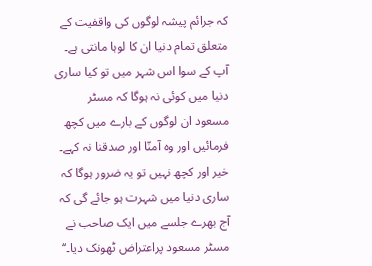کہ جرائم پیشہ لوگوں کی واقفیت کے متعلق تمام دنیا ان کا لوہا مانتی ہے۔ آپ کے سوا اس شہر میں تو کیا ساری دنیا میں کوئی نہ ہوگا کہ مسٹر مسعود ان لوگوں کے بارے میں کچھ فرمائیں اور وہ آمنّا اور صدقنا نہ کہے۔ خیر اور کچھ نہیں تو یہ ضرور ہوگا کہ ساری دنیا میں شہرت ہو جائے گی کہ آج بھرے جلسے میں ایک صاحب نے مسٹر مسعود پراعتراض ٹھونک دیا۔‘‘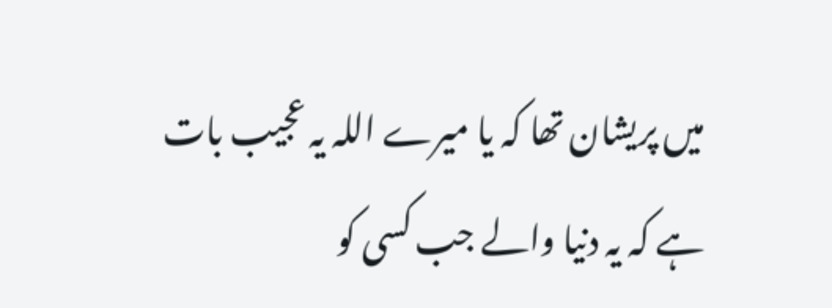میں پریشان تھا کہ یا میرے اللہ یہ عجیب بات ہے کہ یہ دنیا والے جب کسی کو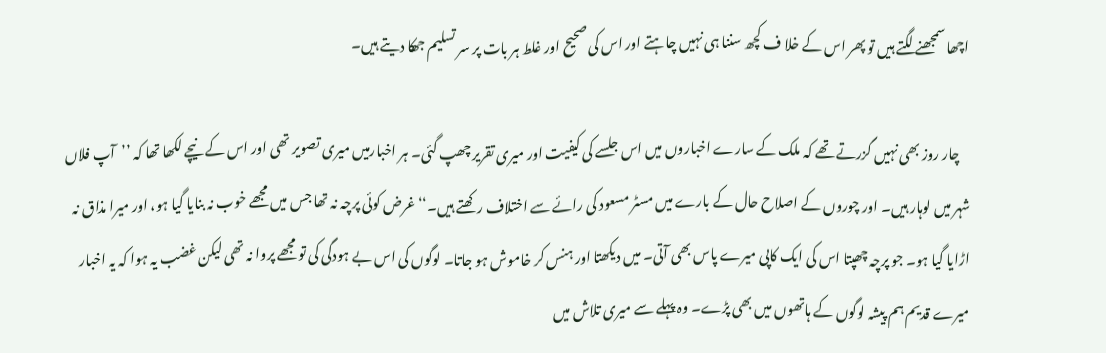اچھا سمجھنے لگتے ہیں تو پھر اس کے خلا ف کچھ سننا ہی نہیں چاہتے اور اس کی صحیح اور غلط ہر بات پر سر تسلیم جھکا دیتے ہیں۔

    چار روز بھی نہیں گزرتے تھے کہ ملک کے سارے اخباروں میں اس جلسے کی کیفیت اور میری تقریر چھپ گئی۔ ہر اخبارمیں میری تصویر تھی اور اس کے نیچے لکھا تھا کہ ’’آپ فلاں شہر میں لوہار ہیں۔ اور چوروں کے اصلاح حال کے بارے میں مسٹر مسعود کی رائے سے اختلاف رکھتے ہیں۔‘‘ غرض کوئی پرچہ نہ تھا جس میں مجھے خوب نہ بنایا گیا ہو، اور میرا مذاق نہ اڑایا گیا ہو۔ جو پرچہ چھپتا اس کی ایک کاپی میرے پاس بھی آتی۔ میں دیکھتا اور ہنس کر خاموش ہو جاتا۔ لوگوں کی اس بے ہودگی کی تو مجھے پروا نہ تھی لیکن غضب یہ ہوا کہ یہ اخبار میرے قدیم ہم پیشہ لوگوں کے ہاتھوں میں بھی پڑے۔ وہ پہلے سے میری تلاش میں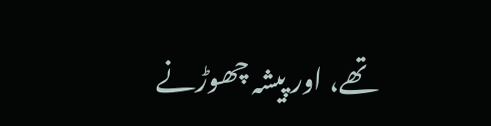تھے، اور پیشہ چھوڑنے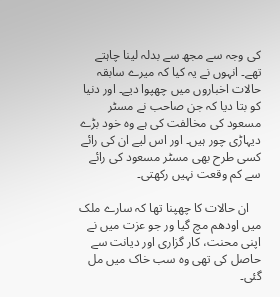کی وجہ سے مجھ سے بدلہ لینا چاہتے تھے۔ انہوں نے یہ کیا کہ میرے سابقہ حالات اخباروں میں چھپوا دیے۔ اور دنیا کو بتا دیا کہ جن صاحب نے مسٹر مسعود کی مخالفت کی ہے وہ خود بڑے دیہاڑی چور ہیں۔ اور اس لیے ان کی رائے کسی طرح بھی مسٹر مسعود کی رائے سے کم وقعت نہیں رکھتی۔

    ان حالات کا چھپنا تھا کہ سارے ملک میں اودھم مچ گیا ور جو عزت میں نے اپنی محنت، کار گزاری اور دیانت سے حاصل کی تھی وہ سب خاک میں مل گئی۔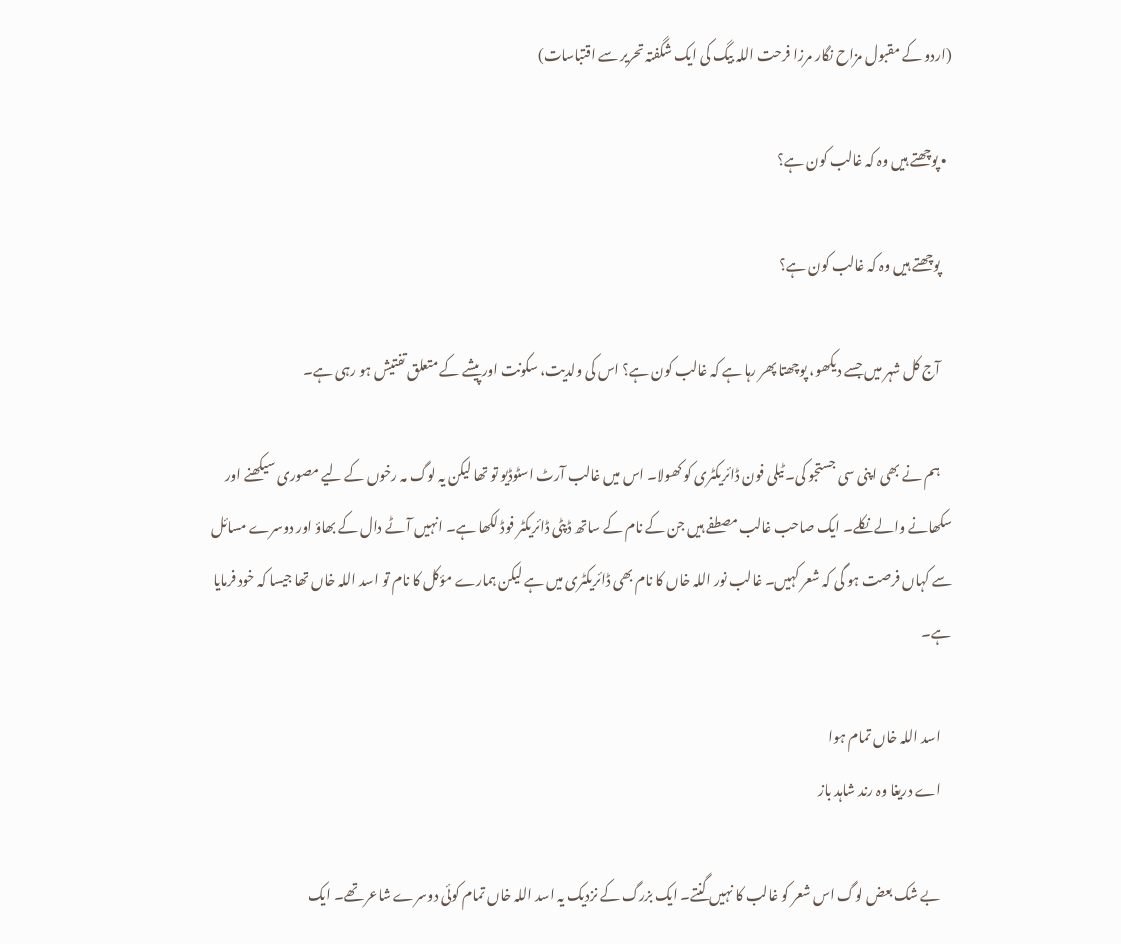(اردو کے مقبول مزاح نگار مرزا فرحت اللہ بیگ کی ایک شگفتہ تحریر سے اقتباسات)

  • پوچھتے ہیں وہ کہ غالب کون ہے؟

    پوچھتے ہیں وہ کہ غالب کون ہے؟

    آج کل شہر میں جسے دیکھو، پوچھتا پھر رہا ہے کہ غالب کون ہے؟ اس کی ولدیت، سکونت اور پیشے کے متعلق تفتیش ہو رہی ہے۔

    ہم نے بھی اپنی سی جستجو کی۔ ٹیلی فون ڈائریکٹری کو کھولا۔ اس میں غالب آرٹ اسٹوڈیو تو تھا لیکن یہ لوگ مہ رخوں کے لیے مصوری سیکھنے اور سکھانے والے نکلے۔ ایک صاحب غالب مصطفے ہیں جن کے نام کے ساتھ ڈپٹی ڈائریکٹر فوڈ لکھا ہے۔ انہیں آٹے دال کے بھاؤ اور دوسرے مسائل سے کہاں فرصت ہو گی کہ شعر کہیں۔ غالب نور اللہ خاں کا نام بھی ڈائریکٹری میں ہے لیکن ہمارے مؤکل کا نام تو اسد اللہ خاں تھا جیسا کہ خود فرمایا ہے۔

    اسد اللہ خاں تمام ہوا
    اے دریغا وہ رند شاہد باز

    بے شک بعض لوگ اس شعر کو غالب کا نہیں گنتے۔ ایک بزرگ کے نزدیک یہ اسد اللہ خاں تمام کوئی دوسرے شاعر تھے۔ ایک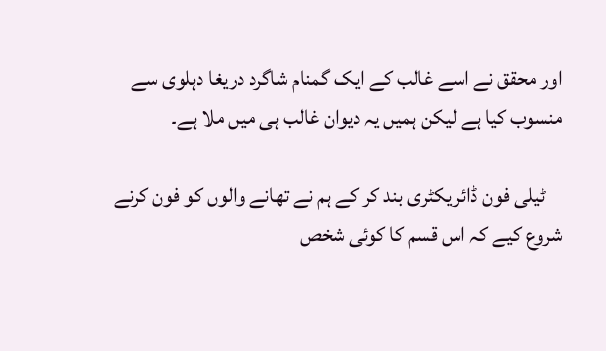اور محقق نے اسے غالب کے ایک گمنام شاگرد دریغا دہلوی سے منسوب کیا ہے لیکن ہمیں یہ دیوان غالب ہی میں ملا ہے۔

    ٹیلی فون ڈائریکٹری بند کر کے ہم نے تھانے والوں کو فون کرنے شروع کیے کہ اس قسم کا کوئی شخص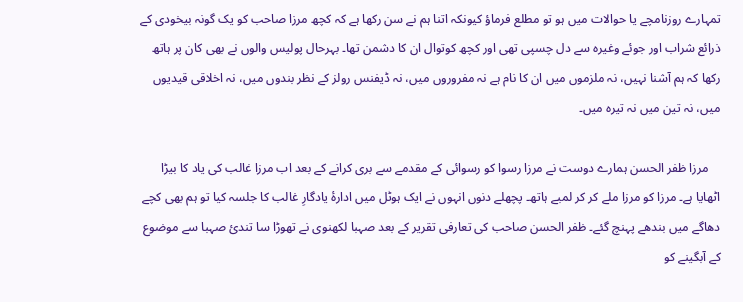تمہارے روزنامچے یا حوالات میں ہو تو مطلع فرماؤ کیونکہ اتنا ہم نے سن رکھا ہے کہ کچھ مرزا صاحب کو یک گونہ بیخودی کے ذرائع شراب اور جوئے وغیرہ سے دل چسپی تھی اور کچھ کوتوال ان کا دشمن تھا۔ بہرحال پولیس والوں نے بھی کان پر ہاتھ رکھا کہ ہم آشنا نہیں، نہ ملزموں میں ان کا نام ہے نہ مفروروں میں، نہ ڈیفنس رولز کے نظر بندوں میں، نہ اخلاقی قیدیوں میں، نہ تین میں نہ تیرہ میں۔

    مرزا ظفر الحسن ہمارے دوست نے مرزا رسوا کو رسوائی کے مقدمے سے بری کرانے کے بعد اب مرزا غالب کی یاد کا بیڑا اٹھایا ہے۔ مرزا کو مرزا ملے کر کر لمبے ہاتھ۔ پچھلے دنوں انہوں نے ایک ہوٹل میں ادارۂ یادگارِ غالب کا جلسہ کیا تو ہم بھی کچے دھاگے میں بندھے پہنچ گئے۔ ظفر الحسن صاحب کی تعارفی تقریر کے بعد صہبا لکھنوی نے تھوڑا سا تندیٔ صہبا سے موضوع کے آبگینے کو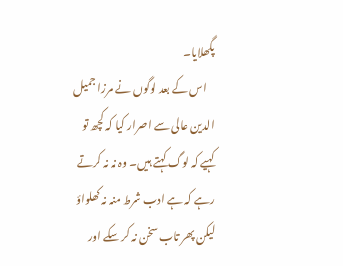پگھلایا۔
    اس کے بعد لوگوں نے مرزا جمیل الدین عالی سے اصرار کیا کہ کچھ تو کہیے کہ لوگ کہتے ہیں۔ وہ نہ نہ کرتے رہے کہ ہے ادب شرط منہ نہ کھلواؤ لیکن پھر تاب سخن نہ کر سکے اور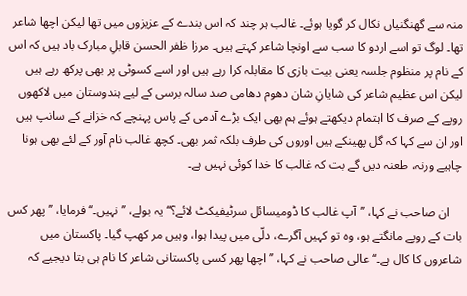منہ سے گھنگنیاں نکال کر گویا ہوئے۔ غالب ہر چند کہ اس بندے کے عزیزوں میں تھا لیکن اچھا شاعر تھا۔ لوگ تو اسے اردو کا سب سے اونچا شاعر کہتے ہیں۔ مرزا ظفر الحسن قابلِ مبارک باد ہیں کہ اس کے نام پر منظوم جلسہ یعنی بیت بازی کا مقابلہ کرا رہے ہیں اور اسے کسوٹی پر بھی پرکھ رہے ہیں لیکن اس عظیم شاعر کی شایانِ شان دھوم دھامی صد سالہ برسی کے لیے ہندوستان میں لاکھوں روپے کے صرف کا اہتمام دیکھتے ہوئے ہم بھی ایک بڑے آدمی کے پاس پہنچے کہ خزانے کے سانپ ہیں اور ان سے کہا کہ گل پھینکے ہیں اوروں کی طرف بلکہ ثمر بھی۔ کچھ غالب نام آور کے لئے بھی ہونا چاہیے ورنہ، طعنہ دیں گے بت کہ غالب کا خدا کوئی نہیں ہے۔

    ان صاحب نے کہا، ’’آپ غالب کا ڈومیسائل سرٹیفیکٹ لائے؟‘‘ یہ بولے، ’’نہیں۔‘‘ فرمایا، ’’پھر کس بات کے روپے مانگتے ہو، وہ تو کہیں آگرے، دلّی میں پیدا ہوا، وہیں مر کھپ گیا۔ پاکستان میں شاعروں کا کال ہے۔‘‘ عالی صاحب نے کہا، ’’اچھا پھر کسی پاکستانی شاعر کا نام ہی بتا دیجیے کہ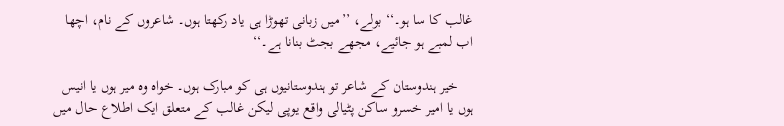غالب کا سا ہو۔‘‘ بولے، ’’میں زبانی تھوڑا ہی یاد رکھتا ہوں۔ شاعروں کے نام، اچھا اب لمبے ہو جائیے، مجھے بجٹ بنانا ہے۔‘‘

    خیر ہندوستان کے شاعر تو ہندوستانیوں ہی کو مبارک ہوں۔ خواہ وہ میر ہوں یا انیس ہوں یا امیر خسرو ساکن پٹیالی واقع یوپی لیکن غالب کے متعلق ایک اطلاع حال میں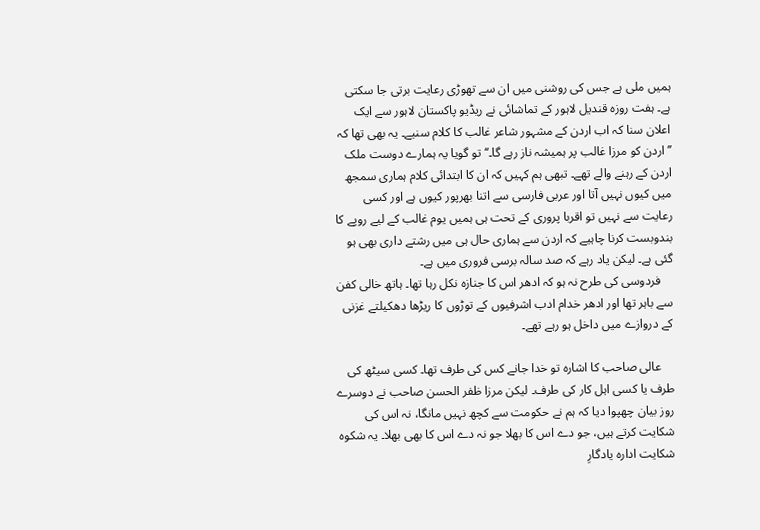ہمیں ملی ہے جس کی روشنی میں ان سے تھوڑی رعایت برتی جا سکتی ہے۔ ہفت روزہ قندیل لاہور کے تماشائی نے ریڈیو پاکستان لاہور سے ایک اعلان سنا کہ اب اردن کے مشہور شاعر غالب کا کلام سنیے۔ یہ بھی تھا کہ ’’اردن کو مرزا غالب پر ہمیشہ ناز رہے گا۔‘‘ تو گویا یہ ہمارے دوست ملک اردن کے رہنے والے تھے۔ تبھی ہم کہیں کہ ان کا ابتدائی کلام ہماری سمجھ میں کیوں نہیں آتا اور عربی فارسی سے اتنا بھرپور کیوں ہے اور کسی رعایت سے نہیں تو اقربا پروری کے تحت ہی ہمیں یوم غالب کے لیے روپے کا بندوبست کرنا چاہیے کہ اردن سے ہماری حال ہی میں رشتے داری بھی ہو گئی ہے۔ لیکن یاد رہے کہ صد سالہ برسی فروری میں ہے۔
    فردوسی کی طرح نہ ہو کہ ادھر اس کا جنازہ نکل رہا تھا۔ ہاتھ خالی کفن سے باہر تھا اور ادھر خدام ادب اشرفیوں کے توڑوں کا ریڑھا دھکیلتے غزنی کے دروازے میں داخل ہو رہے تھے۔

    عالی صاحب کا اشارہ تو خدا جانے کس کی طرف تھا۔ کسی سیٹھ کی طرف یا کسی اہل کار کی طرف۔ لیکن مرزا ظفر الحسن صاحب نے دوسرے روز بیان چھپوا دیا کہ ہم نے حکومت سے کچھ نہیں مانگا، نہ اس کی شکایت کرتے ہیں، جو دے اس کا بھلا جو نہ دے اس کا بھی بھلا۔ یہ شکوہ شکایت ادارہ یادگارِ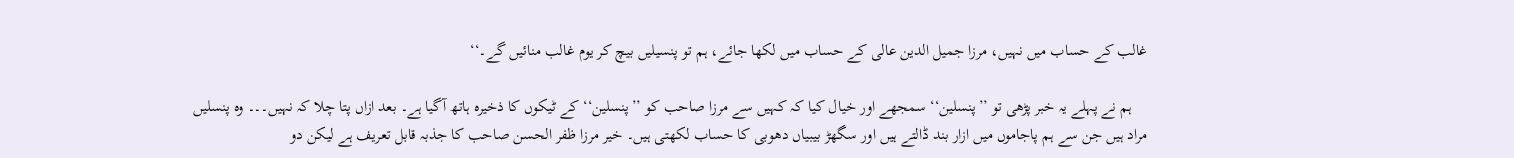غالب کے حساب میں نہیں، مرزا جمیل الدین عالی کے حساب میں لکھا جائے، ہم تو پنسیلیں بیچ کر یوم غالب منائیں گے۔‘‘

    ہم نے پہلے یہ خبر پڑھی تو ’’پنسلین‘‘ سمجھے اور خیال کیا کہ کہیں سے مرزا صاحب کو ’’پنسلین‘‘ کے ٹیکوں کا ذخیرہ ہاتھ آگیا ہے۔ بعد ازاں پتا چلا کہ نہیں۔۔۔ وہ پنسلیں مراد ہیں جن سے ہم پاجاموں میں ازار بند ڈالتے ہیں اور سگھڑ بیبیاں دھوبی کا حساب لکھتی ہیں۔ خیر مرزا ظفر الحسن صاحب کا جذبہ قابل تعریف ہے لیکن دو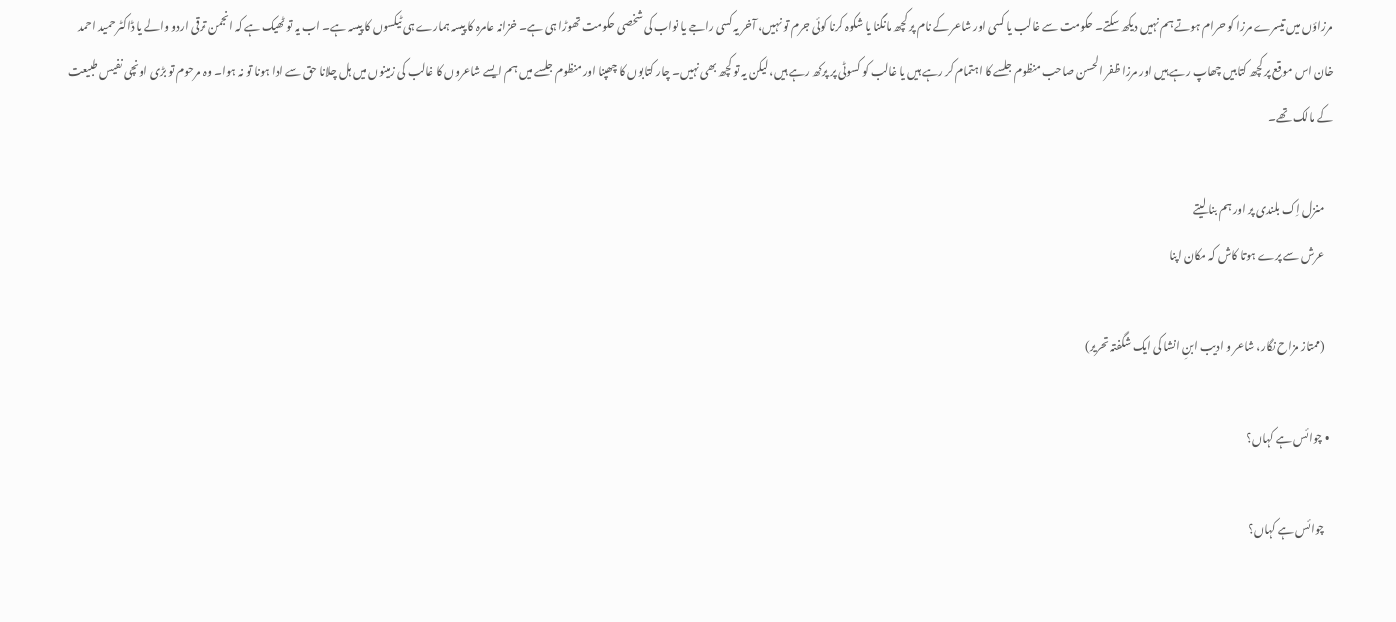مرزاؤں میں تیسرے مرزا کو حرام ہوتے ہم نہیں دیکھ سکتے۔ حکومت سے غالب یا کسی اور شاعر کے نام پر کچھ مانگنا یا شکوہ کرنا کوئی جرم تو نہیں، آخر یہ کسی راجے یا نواب کی شخصی حکومت تھوڑا ہی ہے۔ خزانہ عامرہ کا پیسہ ہمارے ہی ٹیکسوں کا پیسہ ہے۔ اب یہ تو ٹھیک ہے کہ انجمن ترقی اردو والے یا ڈاکٹر حمید احمد خان اس موقع پر کچھ کتابیں چھاپ رہے ہیں اور مرزا ظفر الحسن صاحب منظوم جلسے کا اہتمام کر رہے ہیں یا غالب کو کسوٹی پر پرکھ رہے ہیں، لیکن یہ تو کچھ بھی نہیں۔ چار کتابوں کا چھپنا اور منظوم جلسے میں ہم ایسے شاعروں کا غالب کی زمینوں میں ہل چلانا حق سے ادا ہونا تو نہ ہوا۔ وہ مرحوم تو بڑی اونچی نفیس طبیعت کے مالک تھے۔

    منزل اِک بلندی پر اور ہم بنا لیتے
    عرش سے پرے ہوتا کاش کہ مکان اپنا

    (ممتاز مزاح نگار، شاعر و ادیب ابنِ انشا کی ایک شگفتہ تحریر)

  • چوائس ہے کہاں؟

    چوائس ہے کہاں؟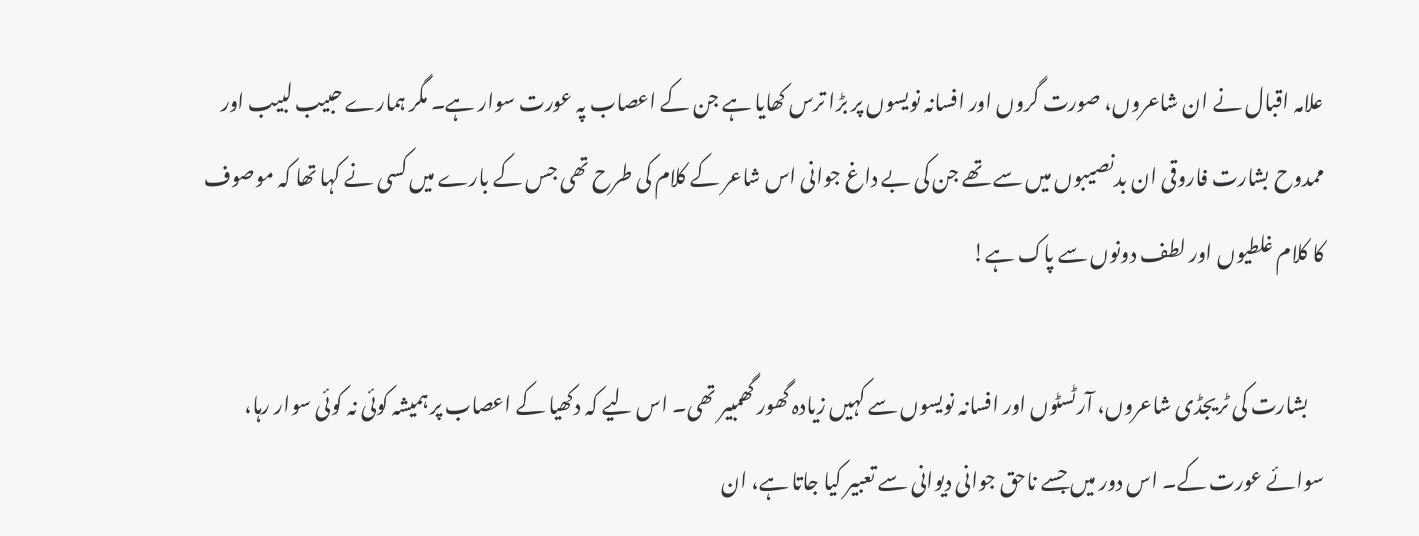علامہ اقبال نے ان شاعروں، صورت گروں اور افسانہ نویسوں پر بڑا ترس کھایا ہے جن کے اعصاب پہ عورت سوار ہے۔ مگر ہمارے حبیب لبیب اور ممدوح بشارت فاروقی ان بدنصیبوں میں سے تھے جن کی بے داغ جوانی اس شاعر کے کلام کی طرح تھی جس کے بارے میں کسی نے کہا تھا کہ موصوف کا کلام غلطیوں اور لطف دونوں سے پاک ہے!

    بشارت کی ٹریجڈی شاعروں، آرٹسٹوں اور افسانہ نویسوں سے کہیں زیادہ گھور گھمبیر تھی۔ اس لیے کہ دکھیا کے اعصاب پر ہمیشہ کوئی نہ کوئی سوار رہا، سوائے عورت کے۔ اس دور میں جسے ناحق جوانی دیوانی سے تعبیر کیا جاتا ہے، ان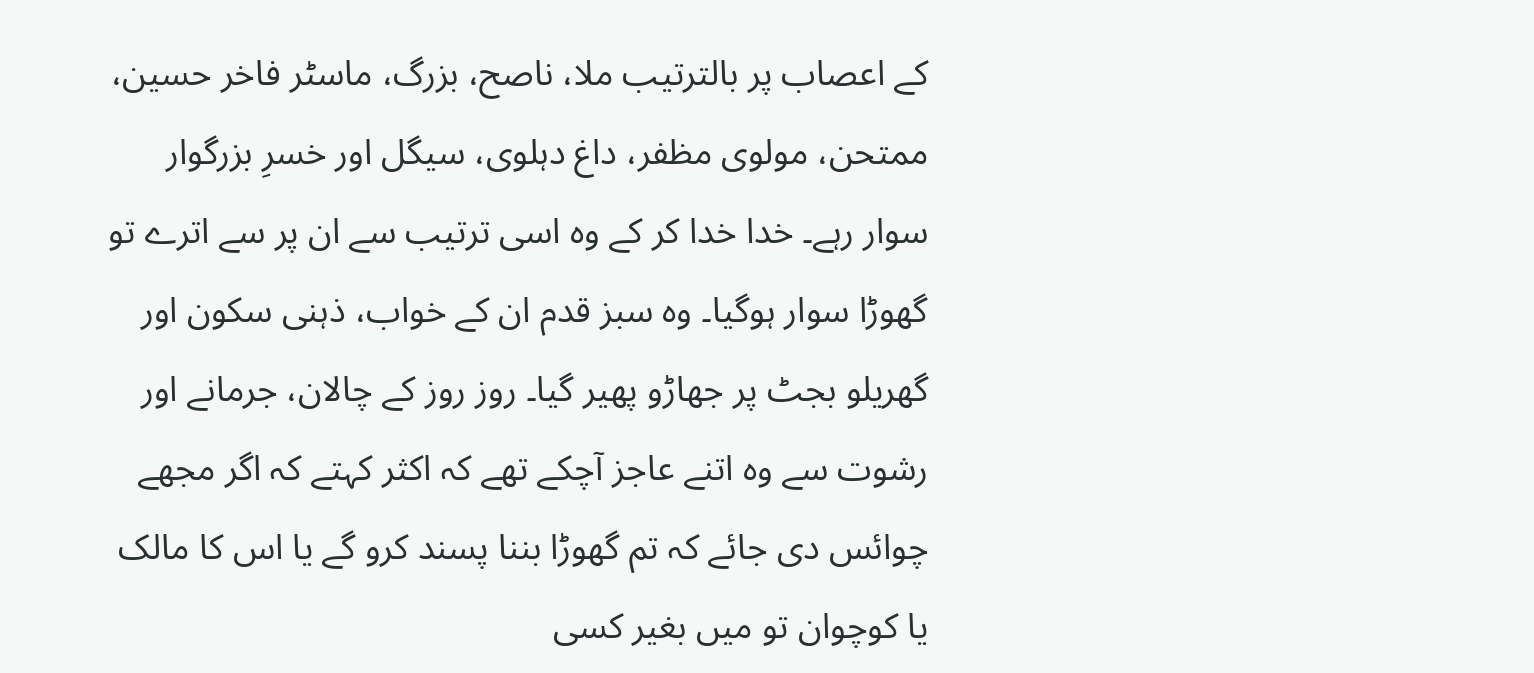کے اعصاب پر بالترتیب ملا، ناصح، بزرگ، ماسٹر فاخر حسین، ممتحن، مولوی مظفر، داغ دہلوی، سیگل اور خسرِ بزرگوار سوار رہے۔ خدا خدا کر کے وہ اسی ترتیب سے ان پر سے اترے تو گھوڑا سوار ہوگیا۔ وہ سبز قدم ان کے خواب، ذہنی سکون اور گھریلو بجٹ پر جھاڑو پھیر گیا۔ روز روز کے چالان، جرمانے اور رشوت سے وہ اتنے عاجز آچکے تھے کہ اکثر کہتے کہ اگر مجھے چوائس دی جائے کہ تم گھوڑا بننا پسند کرو گے یا اس کا مالک یا کوچوان تو میں بغیر کسی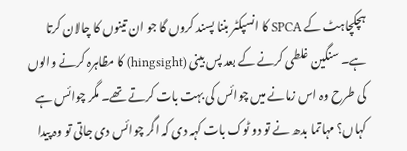ہچکچاہٹ کے SPCA کا انسپکٹر بننا پسند کروں گا جو ان تینوں کا چالان کرتا ہے۔ سنگین غلطی کرنے کے بعد پس بینی (hingsight) کا مظاہرہ کرنے والوں کی طرح وہ اس زمانے میں چوائس کی بہت بات کرتے تھے۔ مگر چوائس ہے کہاں؟ مہاتما بدھ نے تو دو ٹوک بات کہہ دی کہ اگر چوائس دی جاتی تو وہ پیدا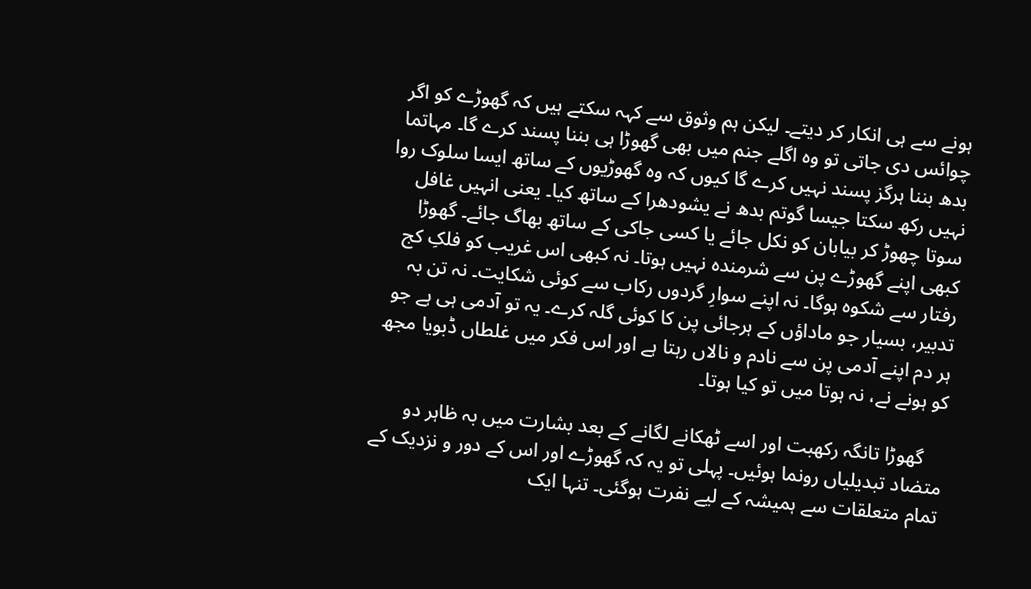ہونے سے ہی انکار کر دیتے۔ لیکن ہم وثوق سے کہہ سکتے ہیں کہ گھوڑے کو اگر چوائس دی جاتی تو وہ اگلے جنم میں بھی گھوڑا ہی بننا پسند کرے گا۔ مہاتما بدھ بننا ہرگز پسند نہیں کرے گا کیوں کہ وہ گھوڑیوں کے ساتھ ایسا سلوک روا نہیں رکھ سکتا جیسا گوتم بدھ نے یشودھرا کے ساتھ کیا۔ یعنی انہیں غافل سوتا چھوڑ کر بیابان کو نکل جائے یا کسی جاکی کے ساتھ بھاگ جائے۔ گھوڑا کبھی اپنے گھوڑے پن سے شرمندہ نہیں ہوتا۔ نہ کبھی اس غریب کو فلکِ کج رفتار سے شکوہ ہوگا۔ نہ اپنے سوارِ گردوں رکاب سے کوئی شکایت۔ نہ تن بہ تدبیر، بسیار جو ماداؤں کے ہرجائی پن کا کوئی گلہ کرے۔ یہ تو آدمی ہی ہے جو ہر دم اپنے آدمی پن سے نادم و نالاں رہتا ہے اور اس فکر میں غلطاں ڈبویا مجھ کو ہونے نے، نہ ہوتا میں تو کیا ہوتا۔

    گھوڑا تانگہ رکھبت اور اسے ٹھکانے لگانے کے بعد بشارت میں بہ ظاہر دو متضاد تبدیلیاں رونما ہوئیں۔ پہلی تو یہ کہ گھوڑے اور اس کے دور و نزدیک کے تمام متعلقات سے ہمیشہ کے لیے نفرت ہوگئی۔ تنہا ایک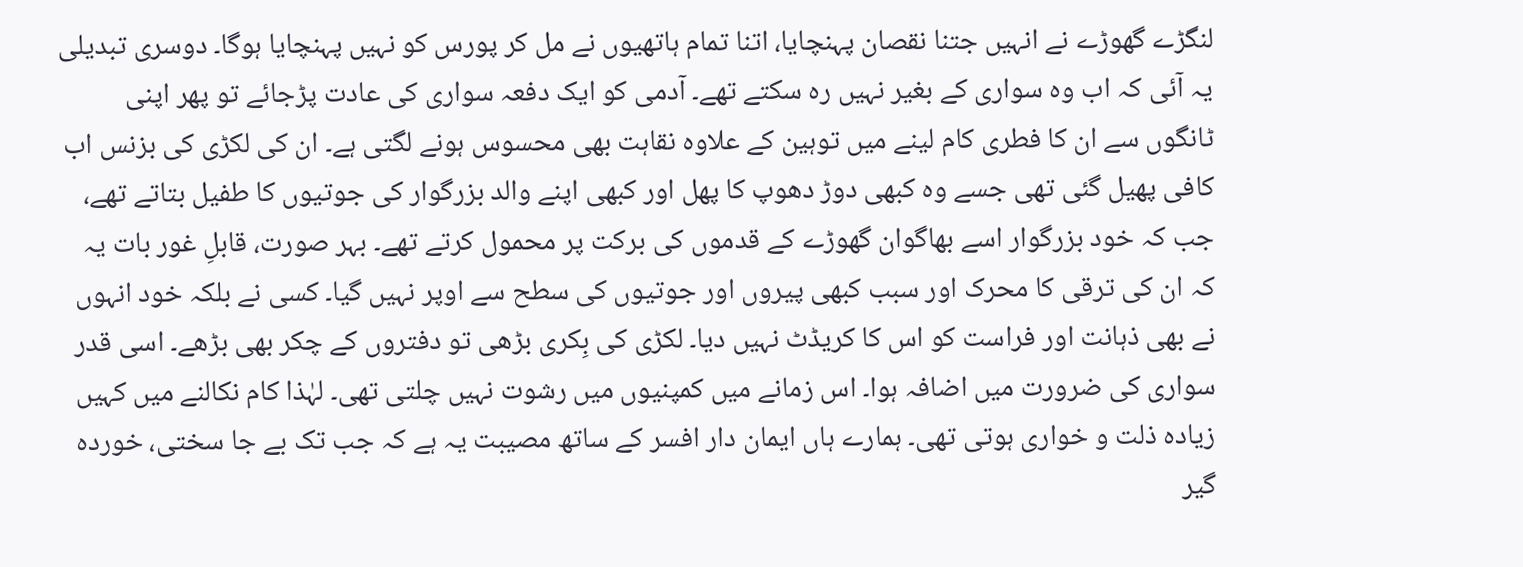لنگڑے گھوڑے نے انہیں جتنا نقصان پہنچایا، اتنا تمام ہاتھیوں نے مل کر پورس کو نہیں پہنچایا ہوگا۔ دوسری تبدیلی یہ آئی کہ اب وہ سواری کے بغیر نہیں رہ سکتے تھے۔ آدمی کو ایک دفعہ سواری کی عادت پڑجائے تو پھر اپنی ٹانگوں سے ان کا فطری کام لینے میں توہین کے علاوہ نقاہت بھی محسوس ہونے لگتی ہے۔ ان کی لکڑی کی بزنس اب کافی پھیل گئی تھی جسے وہ کبھی دوڑ دھوپ کا پھل اور کبھی اپنے والد بزرگوار کی جوتیوں کا طفیل بتاتے تھے، جب کہ خود بزرگوار اسے بھاگوان گھوڑے کے قدموں کی برکت پر محمول کرتے تھے۔ بہر صورت، قابلِ غور بات یہ کہ ان کی ترقی کا محرک اور سبب کبھی پیروں اور جوتیوں کی سطح سے اوپر نہیں گیا۔ کسی نے بلکہ خود انہوں نے بھی ذہانت اور فراست کو اس کا کریڈٹ نہیں دیا۔ لکڑی کی بِکری بڑھی تو دفتروں کے چکر بھی بڑھے۔ اسی قدر سواری کی ضرورت میں اضافہ ہوا۔ اس زمانے میں کمپنیوں میں رشوت نہیں چلتی تھی۔ لہٰذا کام نکالنے میں کہیں زیادہ ذلت و خواری ہوتی تھی۔ ہمارے ہاں ایمان دار افسر کے ساتھ مصیبت یہ ہے کہ جب تک بے جا سختی، خوردہ گیر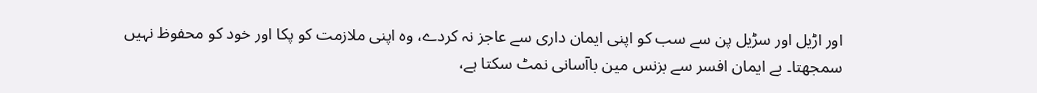اور اڑیل اور سڑیل پن سے سب کو اپنی ایمان داری سے عاجز نہ کردے، وہ اپنی ملازمت کو پکا اور خود کو محفوظ نہیں سمجھتا۔ بے ایمان افسر سے بزنس مین باآسانی نمٹ سکتا ہے،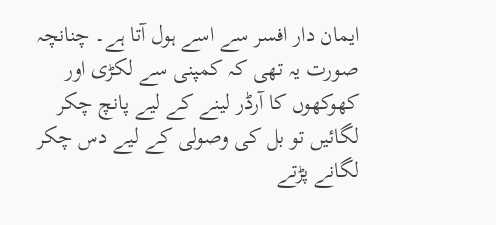ایمان دار افسر سے اسے ہول آتا ہے۔ چنانچہ صورت یہ تھی کہ کمپنی سے لکڑی اور کھوکھوں کا آرڈر لینے کے لیے پانچ چکر لگائیں تو بل کی وصولی کے لیے دس چکر لگانے پڑتے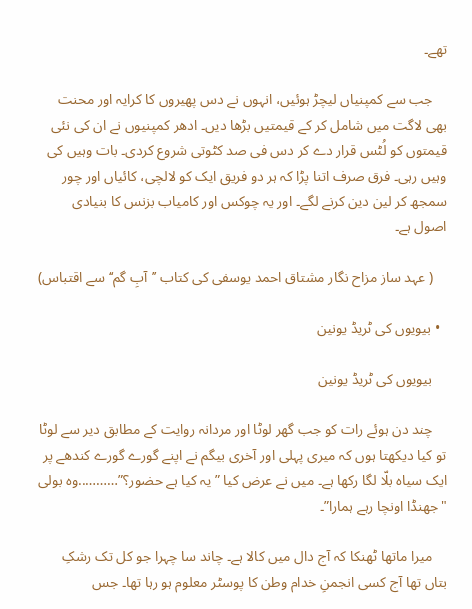تھے۔

    جب سے کمپنیاں لیچڑ ہوئیں، انہوں نے دس پھیروں کا کرایہ اور محنت بھی لاگت میں شامل کر کے قیمتیں بڑھا دیں۔ ادھر کمپنیوں نے ان کی نئی قیمتوں کو لُٹس قرار دے کر دس فی صد کٹوتی شروع کردی۔ بات وہیں کی وہیں رہی۔ فرق صرف اتنا پڑا کہ ہر دو فریق ایک کو لالچی، کائیاں اور چور سمجھ کر لین دین کرنے لگے۔ اور یہ چوکس اور کامیاب بزنس کا بنیادی اصول ہے۔

    ( عہد ساز مزاح نگار مشتاق احمد یوسفی کی کتاب ’’آبِ گم‘‘ سے اقتباس)

  • بیویوں کی ٹریڈ یونین

    بیویوں کی ٹریڈ یونین

    چند دن ہوئے رات کو جب گھر لوٹا اور مردانہ روایت کے مطابق دیر سے لوٹا تو کیا دیکھتا ہوں کہ میری پہلی اور آخری بیگم نے اپنے گورے گورے کندھے پر ایک سیاہ بلّا لگا رکھا ہے۔ میں نے عرض کیا ” یہ کیا ہے حضور؟”………..وہ بولی "جھنڈا اونچا رہے ہمارا”۔

    میرا ماتھا ٹھنکا کہ آج دال میں کالا ہے۔ چاند سا چہرا جو کل تک رشکِ بتاں تھا آج کسی انجمنِ خدام وطن کا پوسٹر معلوم ہو رہا تھا۔ جس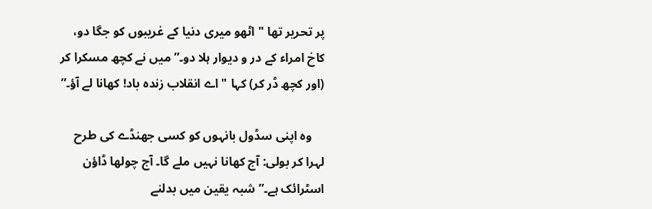پر تحریر تھا "اٹھو میری دنیا کے غریبوں کو جگا دو، کاخ امراء کے در و دیوار ہلا دو۔” میں نے کچھ مسکرا کر (اور کچھ ڈر کر) کہا "اے انقلاب زندہ باد! کھانا لے آؤ۔”

    وہ اپنی سڈول بانہوں کو کسی جھنڈے کی طرح لہرا کر بولی: آج کھانا نہیں ملے گا۔ آج چولھا ڈاؤن اسٹرائک ہے۔” شبہ یقین میں بدلنے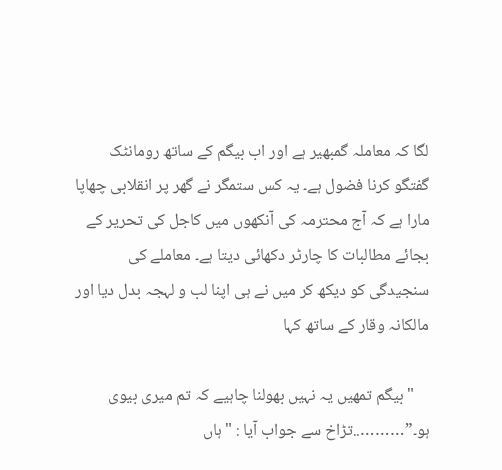لگا کہ معاملہ گمبھیر ہے اور اب بیگم کے ساتھ رومانٹک گفتگو کرنا فضول ہے۔ یہ کس ستمگر نے گھر پر انقلابی چھاپا مارا ہے کہ آج محترمہ کی آنکھوں میں کاجل کی تحریر کے بجائے مطالبات کا چارٹر دکھائی دیتا ہے۔ معاملے کی سنجیدگی کو دیکھ کر میں نے ہی اپنا لب و لہجہ بدل دیا اور مالکانہ وقار کے ساتھ کہا

    "بیگم تمھیں یہ نہیں بھولنا چاہیے کہ تم میری بیوی ہو۔”………..تڑاخ سے جواب آیا : "ہاں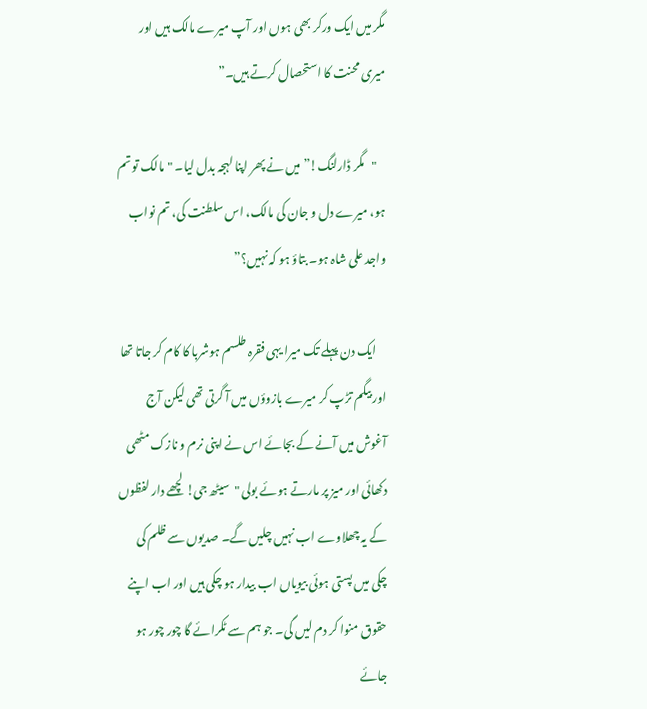مگر میں ایک ورکر بھی ہوں اور آپ میرے مالک ہیں اور میری محنت کا استحصال کرتے ہیں۔”

    "مگر ڈارلنگ!” میں نے پھر اپنا لہجہ بدل لیا۔ "مالک تو تم ہو، میرے دل و جان کی مالک، اس سلطنت کی، تم نواب واجد علی شاہ ہو۔ بتاؤ ہو کہ نہیں؟”

    ایک دن پہلے تک میرا یہی فقرہ طلسم ہوشربا کا کام کر جاتا تھا اور بیگم تڑپ کر میرے بازوؤں میں آ گرتی تھی لیکن آج آغوش میں آنے کے بجائے اس نے اپنی نرم و نازک مٹھی دکھائی اور میز پر مارتے ہوئے بولی "سیٹھ جی! لچھے دار لفظوں کے یہ چھلاوے اب نہیں چلیں گے۔ صدیوں سے ظلم کی چکی میں پستی ہوئی بیویاں اب بیدار ہو چکی ہیں اور اب اپنے حقوق منوا کر دم لیں گی۔ جو ہم سے ٹکرائے گا چور چور ہو جائے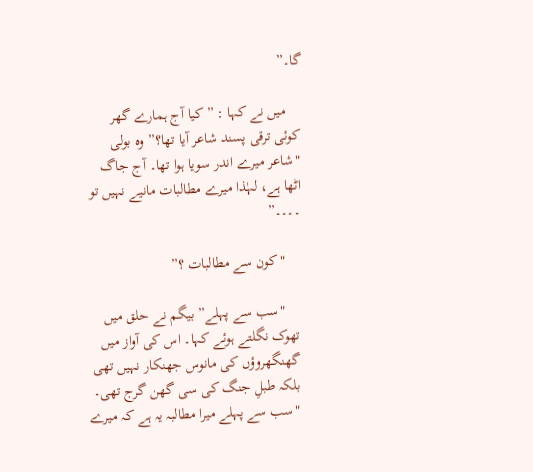گا۔”

    میں نے کہا : ” کیا آج ہمارے گھر کوئی ترقی پسند شاعر آیا تھا؟” وہ بولی "شاعر میرے اندر سویا ہوا تھا۔ آج جاگ اٹھا ہے، لہٰذا میرے مطالبات مانیے نہیں تو ۔۔۔۔”

    "کون سے مطالبات ؟”

    "سب سے پہلے” بیگم نے حلق میں تھوک نگلتے ہوئے کہا۔ اس کی آواز میں گھنگھروؤں کی مانوس جھنکار نہیں تھی بلکہ طبلِ جنگ کی سی گھن گرج تھی۔ "سب سے پہلے میرا مطالبہ یہ ہے کہ میرے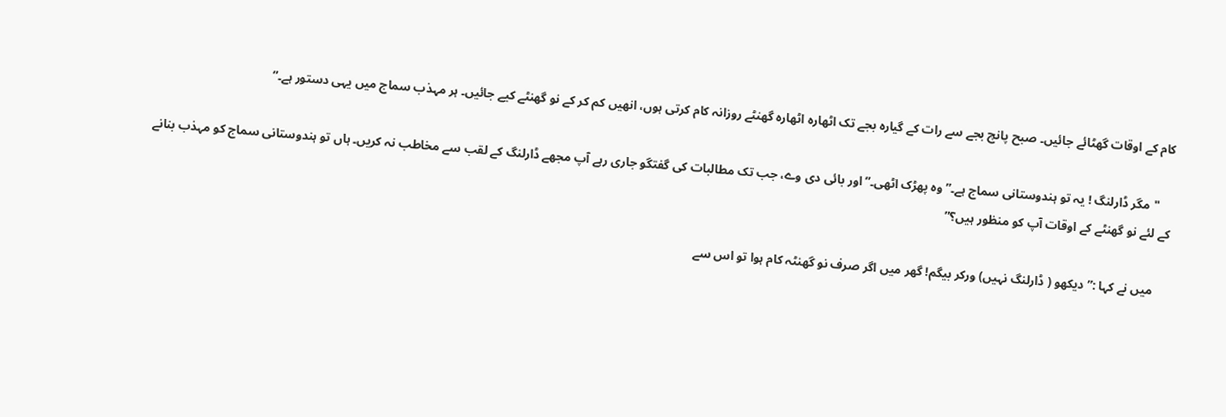کام کے اوقات گھٹائے جائیں۔ صبح پانچ بجے سے رات کے گیارہ بجے تک اٹھارہ اٹھارہ گھنٹے روزانہ کام کرتی ہوں، انھیں کم کر کے نو گھنٹے کیے جائیں۔ ہر مہذب سماج میں یہی دستور ہے۔”

    "مگر ڈارلنگ ! یہ تو ہندوستانی سماج ہے۔” وہ پھڑک اٹھی۔” اور بائی دی وے، جب تک مطالبات کی گفتگو جاری رہے آپ مجھے ڈارلنگ کے لقب سے مخاطب نہ کریں۔ ہاں تو ہندوستانی سماج کو مہذب بنانے کے لئے نو گھنٹے کے اوقات آپ کو منظور ہیں؟”

    میں نے کہا :” دیکھو ( ڈارلنگ نہیں) ورکر بیگم! گھر میں اگر صرف نو گھنٹہ کام ہوا تو اس سے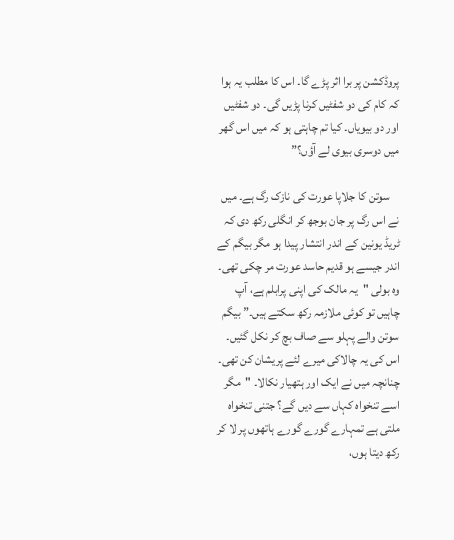پروڈکشن پر برا اثر پڑے گا۔ اس کا مطلب یہ ہوا کہ کام کی دو شفٹیں کرنا پڑیں گی۔ دو شفٹیں اور دو بیویاں۔ کیا تم چاہتی ہو کہ میں اس گھر میں دوسری بیوی لے آؤں؟”

    سوتن کا جلاپا عورت کی نازک رگ ہے۔ میں نے اس رگ پر جان بوجھ کر انگلی رکھ دی کہ ٹریڈ یونین کے اندر انتشار پیدا ہو مگر بیگم کے اندر جیسے ہو قدیم حاسد عورت مر چکی تھی۔ وہ بولی "یہ مالک کی اپنی پرابلم ہے، آپ چاہیں تو کوئی ملازمہ رکھ سکتے ہیں۔” بیگم سوتن والے پہلو سے صاف بچ کر نکل گئیں۔ اس کی یہ چالاکی میرے لئے پریشان کن تھی۔ چنانچہ میں نے ایک اور ہتھیار نکالا۔ "مگر اسے تنخواہ کہاں سے دیں گے؟ جتنی تنخواہ ملتی ہے تمہارے گورے گورے ہاتھوں پر لا کر رکھ دیتا ہوں،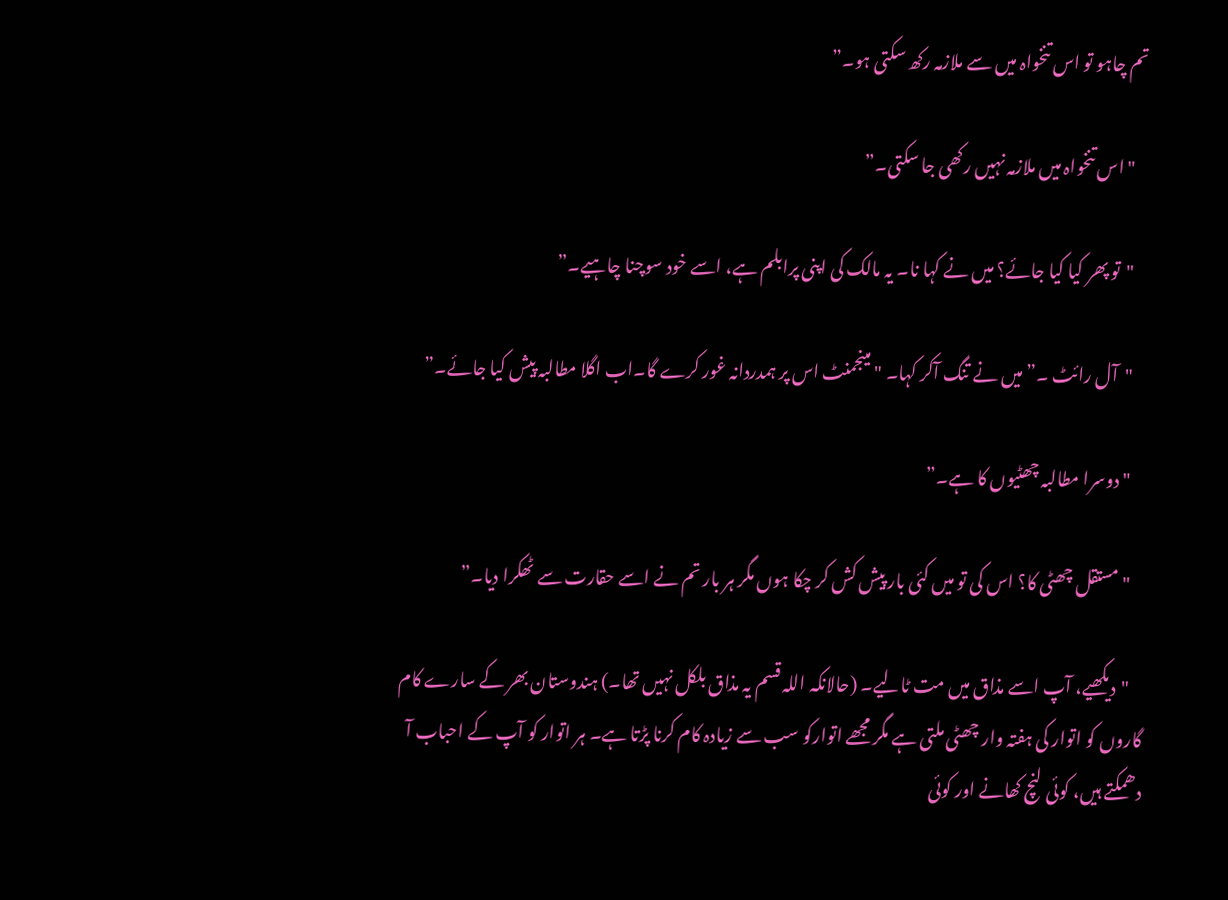تم چاہو تو اس تنخواہ میں سے ملازمہ رکھ سکتی ہو۔”

    "اس تنخواہ میں ملازمہ نہیں رکھی جا سکتی۔”

    "تو پھر کیا کیا جائے؟ میں نے کہا نا۔ یہ مالک کی اپنی پرابلم ہے، اسے خود سوچنا چاہیے۔”

    "آل رائٹ ۔”میں نے تنگ آکر کہا۔ "مینجمنٹ اس پر ہمدردانہ غور کرے گا۔اب اگلا مطالبہ پیش کیا جائے۔”

    "دوسرا مطالبہ چھٹیوں کا ہے۔”

    "مستقل چھٹی کا؟ اس کی تو میں کئی بار پیش کش کر چکا ہوں مگر ہر بار تم نے اسے حقارت سے ٹھکرا دیا۔”

    "دیکھیے، آپ اسے مذاق میں مت ٹالیے۔ (حالانکہ اللہ قسم یہ مذاق بلکل نہیں تھا۔) ہندوستان بھر کے سارے کام گاروں کو اتوار کی ہفتہ وار چھٹی ملتی ہے مگر مجھے اتوارکو سب سے زیادہ کام کرنا پڑتا ہے۔ ہر اتوار کو آپ کے احباب آ دھمکتے ہیں، کوئی لنچ کھانے اور کوئی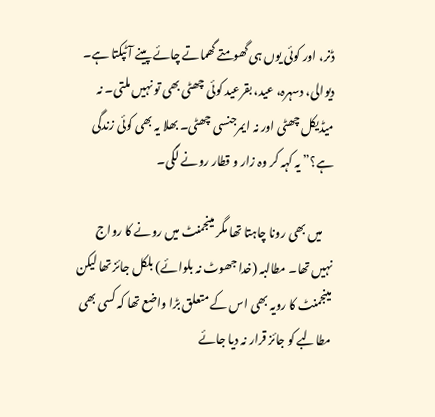ڈنر، اور کوئی یوں ہی گھومتے گھماتے چائے پینے آ ٹپکتا ہے۔ دیوالی، دسہرہ، عید، بقرعید کوئی چھٹی بھی تو نہیں ملتی۔ نہ میڈیکل چھٹی اور نہ ایمرجنسی چھٹی۔ بھلا یہ بھی کوئی زندگی ہے؟” یہ کہہ کر وہ زار و قطار رونے لگی۔

    میں بھی رونا چاہتا تھا مگر مینجمنٹ میں رونے کا رواج نہیں تھا۔ مطالبہ (خدا جھوٹ نہ بلوائے) بلکل جائز تھا لیکن مینجمنٹ کا رویہ بھی اس کے متعلق بڑا واضع تھا کہ کسی بھی مطالبے کو جائز قرار نہ دیا جائے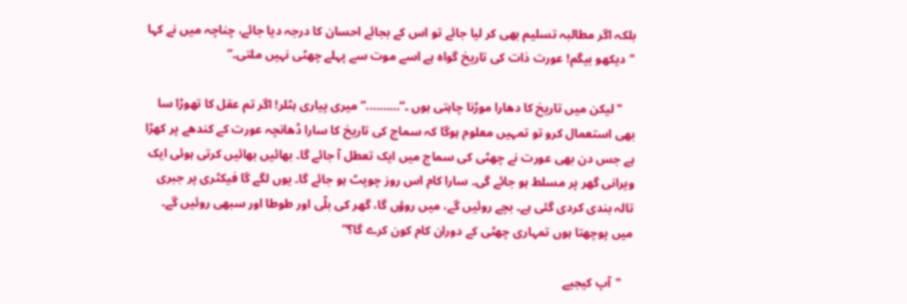بلکہ اگر مطالبہ تسلیم بھی کر لیا جائے تو اس کے بجائے احسان کا درجہ دیا جائے، چناچہ میں نے کہا "دیکھو بیگم! عورت ذات کی تاریخ گواہ ہے اسے موت سے پہلے چھٹی نہیں ملتی۔”

    "لیکن میں تاریخ کا دھارا موڑنا چاہتی ہوں ۔”……….”میری پیاری ہٹلر! اگر تم عقل کا تھوڑا سا بھی استعمال کرو تو تمہیں معلوم ہوگا کہ سماج کی تاریخ کا سارا ڈھانچہ عورت کے کندھے پر کھڑا ہے جس دن بھی عورت نے چھٹی کی سماج میں ایک تعطل آ جائے گا۔ بھائیں بھائیں کرتی ہوئی ایک ویرانی گھر پر مسلط ہو جائے گی۔ سارا کام اس روز چوپٹ ہو جائے گا۔ یوں لگے گا فیکٹری پر جبری تالہ بندی کردی گئی ہے۔ بچے روئیں گے، میں روؤں گا، گھر کی بلّی اور طوطا اور سبھی روئیں گے۔ میں پوچھتا ہوں تمہاری چھٹی کے دوران کام کون کرے گا؟”

    "آپ کیجیے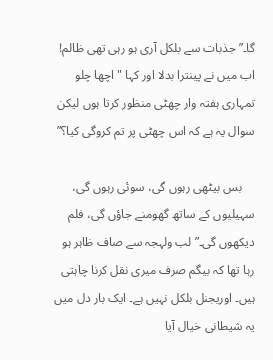گا۔”جذبات سے بلکل آری ہو رہی تھی ظالم! اب میں نے پینترا بدلا اور کہا "اچھا چلو تمہاری ہفتہ وار چھٹی منظور کرتا ہوں لیکن سوال یہ ہے کہ اس چھٹی پر تم کروگی کیا؟”

    بس بیٹھی رہوں گی، سوئی رہوں گی، سہیلیوں کے ساتھ گھومنے جاؤں گی، فلم دیکھوں گی۔” لب ولہجہ سے صاف ظاہر ہو رہا تھا کہ بیگم صرف میری نقل کرنا چاہتی ہیں۔ اوریجنل بلکل نہیں ہے۔ ایک بار دل میں یہ شیطانی خیال آیا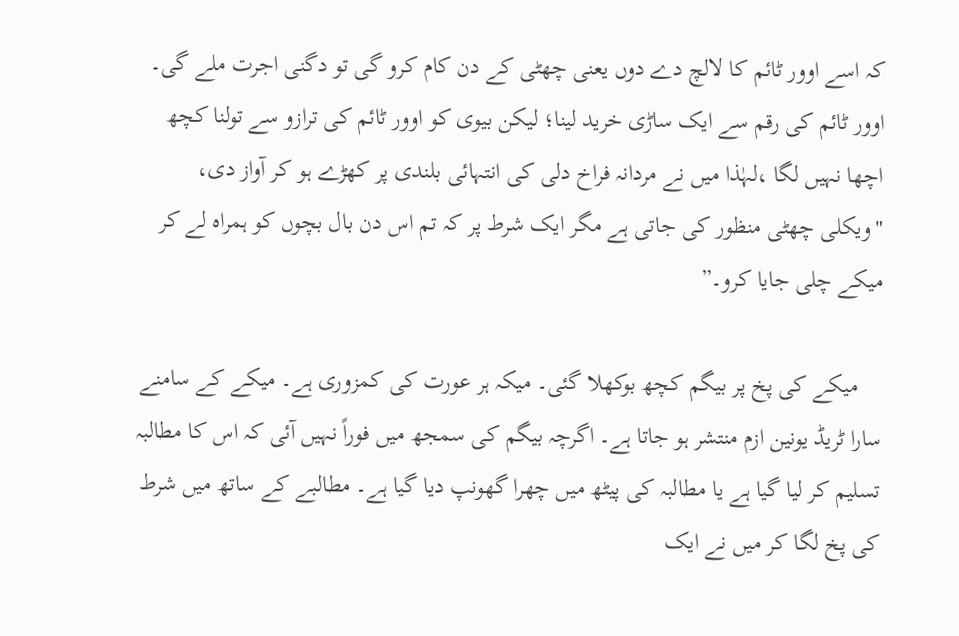کہ اسے اوور ٹائم کا لالچ دے دوں یعنی چھٹی کے دن کام کرو گی تو دگنی اجرت ملے گی۔ اوور ٹائم کی رقم سے ایک ساڑی خرید لینا؛ لیکن بیوی کو اوور ٹائم کی ترازو سے تولنا کچھ اچھا نہیں لگا ،لہٰذا میں نے مردانہ فراخ دلی کی انتہائی بلندی پر کھڑے ہو کر آواز دی، "ویکلی چھٹی منظور کی جاتی ہے مگر ایک شرط پر کہ تم اس دن بال بچوں کو ہمراہ لے کر میکے چلی جایا کرو۔”

    میکے کی پخ پر بیگم کچھ بوکھلا گئی۔ میکہ ہر عورت کی کمزوری ہے۔ میکے کے سامنے سارا ٹریڈ یونین ازم منتشر ہو جاتا ہے۔ اگرچہ بیگم کی سمجھ میں فوراً نہیں آئی کہ اس کا مطالبہ تسلیم کر لیا گیا ہے یا مطالبہ کی پیٹھ میں چھرا گھونپ دیا گیا ہے۔ مطالبے کے ساتھ میں شرط کی پخ لگا کر میں نے ایک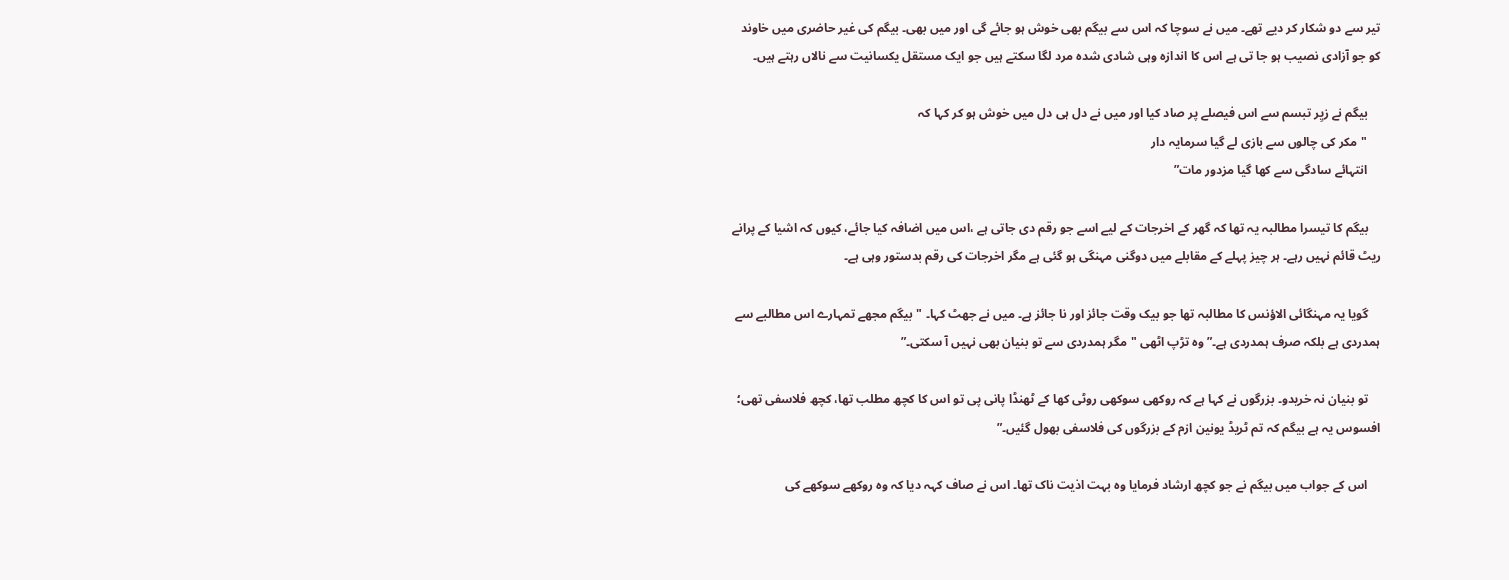تیر سے دو شکار کر دیے تھے۔ میں نے سوچا کہ اس سے بیگم بھی خوش ہو جائے گی اور میں بھی۔ بیگم کی غیر حاضری میں خاوند کو جو آزادی نصیب ہو جا تی ہے اس کا اندازہ وہی شادی شدہ مرد لگا سکتے ہیں جو ایک مستقل یکسانیت سے نالاں رہتے ہیں۔

    بیگم نے زیِر تبسم سے اس فیصلے پر صاد کیا اور میں نے دل ہی دل میں خوش ہو کر کہا کہ
    "مکر کی چالوں سے بازی لے گیا سرمایہ دار
    انتہائے سادگی سے کھا گیا مزدور مات”

    بیگم کا تیسرا مطالبہ یہ تھا کہ گھر کے اخرجات کے لیے اسے جو رقم دی جاتی ہے ،اس میں اضافہ کیا جائے، کیوں کہ اشیا کے پرانے ریٹ قائم نہیں رہے۔ ہر چیز پہلے کے مقابلے میں دوگنی مہنگی ہو گئی ہے مگر اخرجات کی رقم بدستور وہی ہے۔

    گویا یہ مہنگائی الاؤنس کا مطالبہ تھا جو بیک وقت جائز اور نا جائز ہے۔ میں نے جھٹ کہا۔ "بیگم مجھے تمہارے اس مطالبے سے ہمدردی ہے بلکہ صرف ہمدردی ہے۔” وہ تڑپ اٹھی "مگر ہمدردی سے تو بنیان بھی نہیں آ سکتی۔”

    تو بنیان نہ خریدو۔ بزرگوں نے کہا ہے کہ روکھی سوکھی روٹی کھا کے ٹھنڈا پانی پی تو اس کا کچھ مطلب تھا، کچھ فلاسفی تھی؛ افسوس یہ ہے بیگم کہ تم ٹریڈ یونین ازم کے بزرگوں کی فلاسفی بھول گئیں۔”

    اس کے جواب میں بیگم نے جو کچھ ارشاد فرمایا وہ بہت اذیت ناک تھا۔ اس نے صاف کہہ دیا کہ وہ روکھے سوکھے کی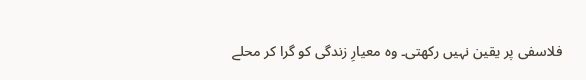فلاسفی پر یقین نہیں رکھتی۔ وہ معیارِ زندگی کو گرا کر محلے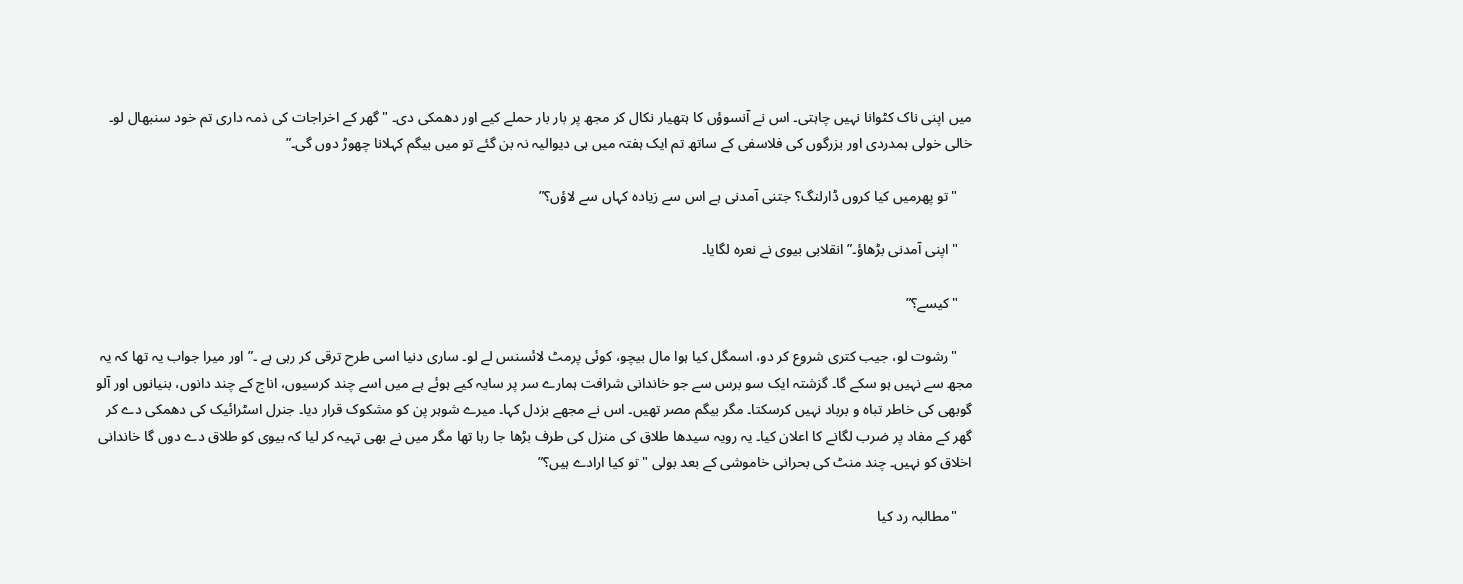میں اپنی ناک کٹوانا نہیں چاہتی۔ اس نے آنسوؤں کا ہتھیار نکال کر مجھ پر بار بار حملے کیے اور دھمکی دی۔ "گھر کے اخراجات کی ذمہ داری تم خود سنبھال لو۔ خالی خولی ہمدردی اور بزرگوں کی فلاسفی کے ساتھ تم ایک ہفتہ میں ہی دیوالیہ نہ بن گئے تو میں بیگم کہلانا چھوڑ دوں گی۔”

    "تو پھرمیں کیا کروں ڈارلنگ؟ جتنی آمدنی ہے اس سے زیادہ کہاں سے لاؤں؟”

    "اپنی آمدنی بڑھاؤ۔” انقلابی بیوی نے نعرہ لگایا۔

    "کیسے؟”

    "رشوت لو، جیب کتری شروع کر دو، اسمگل کیا ہوا مال بیچو، کوئی پرمٹ لائسنس لے لو۔ ساری دنیا اسی طرح ترقی کر رہی ہے ۔” اور میرا جواب یہ تھا کہ یہ مجھ سے نہیں ہو سکے گا۔ گزشتہ ایک سو برس سے جو خاندانی شرافت ہمارے سر پر سایہ کیے ہوئے ہے میں اسے چند کرسیوں، اناج کے چند دانوں، بنیانوں اور آلو گوبھی کی خاطر تباہ و برباد نہیں کرسکتا۔ مگر بیگم مصر تھیں۔ اس نے مجھے بزدل کہا۔ میرے شوہر پن کو مشکوک قرار دیا۔ جنرل اسٹرائیک کی دھمکی دے کر گھر کے مفاد پر ضرب لگانے کا اعلان کیا۔ یہ رویہ سیدھا طلاق کی منزل کی طرف بڑھا جا رہا تھا مگر میں نے بھی تہیہ کر لیا کہ بیوی کو طلاق دے دوں گا خاندانی اخلاق کو نہیں۔ چند منٹ کی بحرانی خاموشی کے بعد بولی "تو کیا ارادے ہیں؟”

    "مطالبہ رد کیا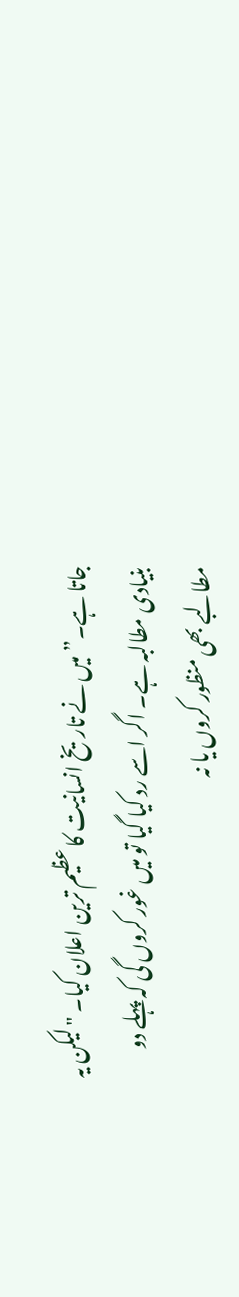جاتا ہے۔” میں نے تاریخ انسانیت کا عظیم ترین اعلان کیا۔ "لیکن یہ بنیادی مطالبہ ہے۔ اگر اسے رد کیا گیا تو میں غور کروں گی کہ پہلے دو مطالبے بھی منظور کروں یا نہ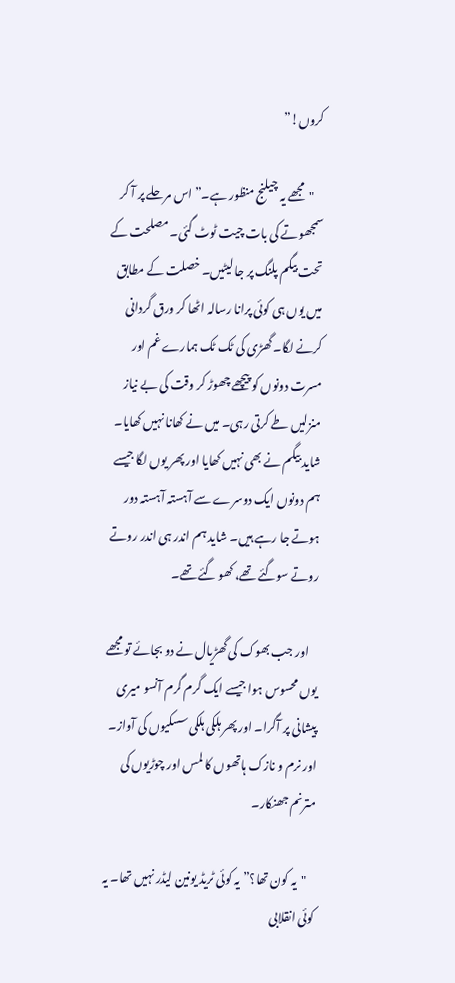کروں!”

    "مجھے یہ چیلنج منظور ہے۔” اس مرحلے پر آ کر سمجھوتے کی بات چیت ٹوٹ گئی۔ مصلحت کے تحت بیگم پلنگ پر جا لیٹیں۔ خصلت کے مطابق میں یوں ہی کوئی پرانا رسالہ اٹھا کر ورق گردانی کرنے لگا۔ گھڑی کی ٹک ٹک ہمارے غم اور مسرت دونوں کو پیچھے چھوڑ کر وقت کی بے نیاز منزلیں طے کرتی رہی۔ میں نے کھانا نہیں کھایا۔ شاید بیگم نے بھی نہیں کھایا اور پھر یوں لگا جیسے ہم دونوں ایک دوسرے سے آہستہ آہستہ دور ہوتے جا رہے ہیں۔ شاید ہم اندر ہی اندر روتے روتے سوگئے تھے، کھو گئے تھے۔

    اور جب بھوک کی گھڑیال نے دو بجائے تو مجھے یوں محسوس ہوا جیسے ایک گرم گرم آنسو میری پیشانی پر آگرا۔ اور پھر ہلکی ہلکی سسکیوں کی آواز۔ اور نرم و نازک ہاتھوں کا لمس اور چوڑیوں کی مترنم جھنکار۔

    "یہ کون تھا؟” یہ کوئی ٹریڈ یونین لیڈر نہیں تھا۔ یہ کوئی انقلابی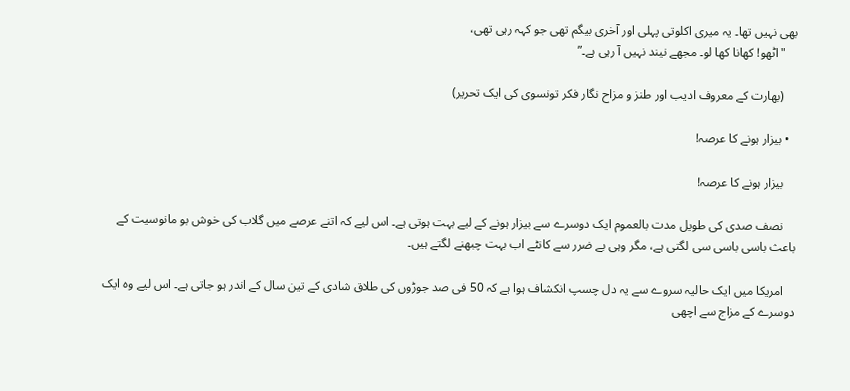بھی نہیں تھا۔ یہ میری اکلوتی پہلی اور آخری بیگم تھی جو کہہ رہی تھی،
    "اٹھو! کھانا کھا لو۔ مجھے نیند نہیں آ رہی ہے۔”

    (بھارت کے معروف ادیب اور طنز و مزاح نگار فکر تونسوی کی ایک تحریر)

  • بیزار ہونے کا عرصہ!

    بیزار ہونے کا عرصہ!

    نصف صدی کی طویل مدت بالعموم ایک دوسرے سے بیزار ہونے کے لیے بہت ہوتی ہے۔ اس لیے کہ اتنے عرصے میں گلاب کی خوش بو مانوسیت کے باعث باسی باسی سی لگتی ہے، مگر وہی بے ضرر سے کانٹے اب بہت چبھنے لگتے ہیں۔

    امریکا میں ایک حالیہ سروے سے یہ دل چسپ انکشاف ہوا ہے کہ 50 فی صد جوڑوں کی طلاق شادی کے تین سال کے اندر ہو جاتی ہے۔ اس لیے وہ ایک دوسرے کے مزاج سے اچھی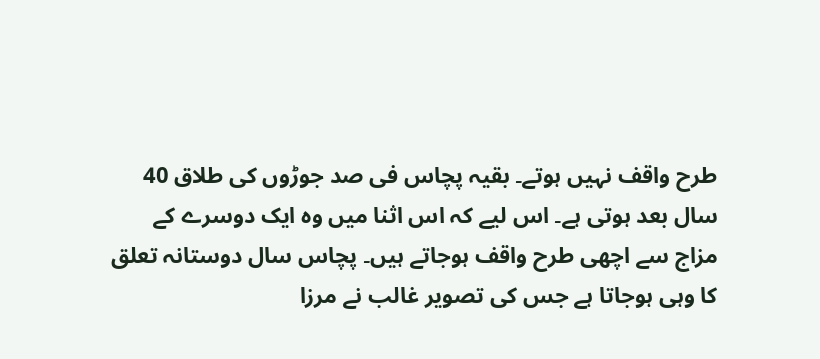طرح واقف نہیں ہوتے۔ بقیہ پچاس فی صد جوڑوں کی طلاق 40 سال بعد ہوتی ہے۔ اس لیے کہ اس اثنا میں وہ ایک دوسرے کے مزاج سے اچھی طرح واقف ہوجاتے ہیں۔ پچاس سال دوستانہ تعلق کا وہی ہوجاتا ہے جس کی تصویر غالب نے مرزا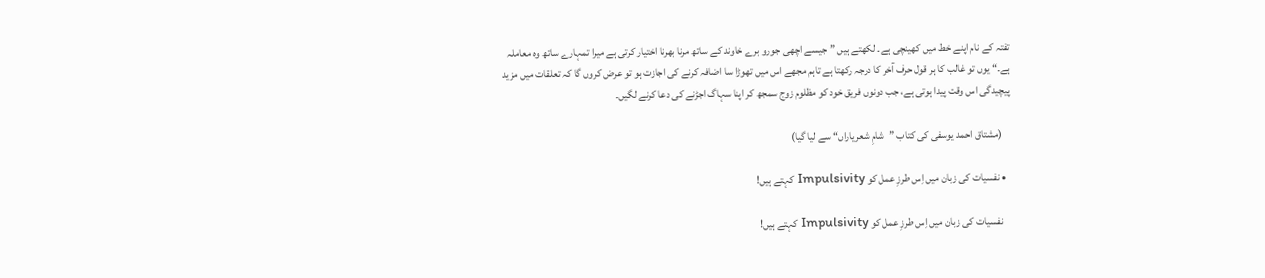تفتہ کے نام اپنے خط میں کھینچی ہے۔ لکھتے ہیں ”جیسے اچھی جورو برے خاوند کے ساتھ مرنا بھرنا اختیار کرتی ہے میرا تمہارے ساتھ وہ معاملہ ہے۔“ یوں تو غالب کا ہر قول حرف آخر کا درجہ رکھتا ہے تاہم مجھے اس میں تھوڑا سا اضافہ کرنے کی اجازت ہو تو عرض کروں گا کہ تعلقات میں مزید پیچیدگی اس وقت پیدا ہوتی ہے، جب دونوں فریق خود کو مظلوم زوج سمجھ کر اپنا سہاگ اجڑنے کی دعا کرنے لگیں۔

    (مشتاق احمد یوسفی کی کتاب ”شامِ شعریاراں“ سے لیا گیا)

  • نفسیات کی زبان میں اِس طرزِ عمل کو Impulsivity کہتے ہیں!

    نفسیات کی زبان میں اِس طرزِ عمل کو Impulsivity کہتے ہیں!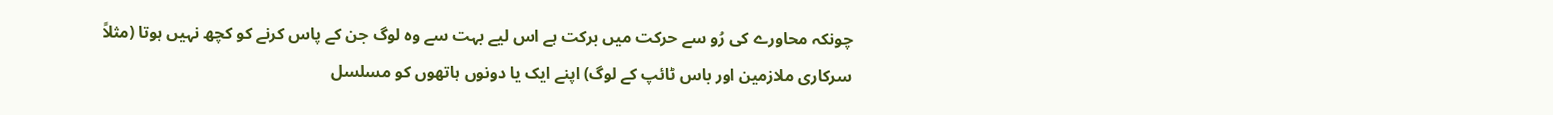چونکہ محاورے کی رُو سے حرکت میں برکت ہے اس لیے بہت سے وہ لوگ جن کے پاس کرنے کو کچھ نہیں ہوتا (مثلاً سرکاری ملازمین اور باس ٹائپ کے لوگ) اپنے ایک یا دونوں ہاتھوں کو مسلسل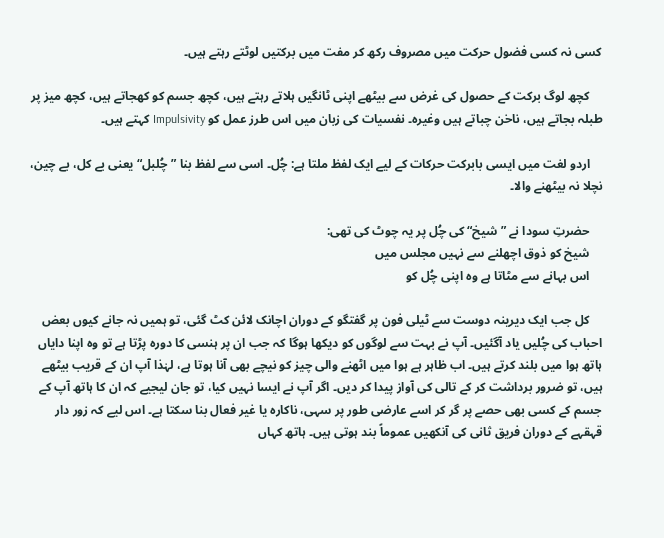کسی نہ کسی فضول حرکت میں مصروف رکھ کر مفت میں برکتیں لوٹتے رہتے ہیں۔

    کچھ لوگ برکت کے حصول کی غرض سے بیٹھے اپنی ٹانگیں ہلاتے رہتے ہیں، کچھ جسم کو کھجاتے ہیں، کچھ میز پر طبلہ بجاتے ہیں، ناخن چباتے ہیں وغیرہ۔ نفسیات کی زبان میں اس طرز عمل کو Impulsivity کہتے ہیں۔

    اردو لغت میں ایسی بابرکت حرکات کے لیے ایک لفظ ملتا ہے: چُل۔ اسی سے لفظ بنا ”چُلبل“ یعنی بے کل، بے چین، نچلا نہ بیٹھنے والا۔

    حضرتِ سودا نے ”شیخ“ کی چُل پر یہ چوٹ کی تھی:
    شیخ کو ذوق اچھلنے سے نہیں مجلس میں
    اس بہانے سے مٹاتا ہے وہ اپنی چُل کو

    کل جب ایک دیرینہ دوست سے ٹیلی فون پر گفتگو کے دوران اچانک لائن کٹ گئی، تو ہمیں نہ جانے کیوں بعض احباب کی چُلیں یاد آگئیں۔ آپ نے بہت سے لوگوں کو دیکھا ہوگا کہ جب ان پر ہنسی کا دورہ پڑتا ہے تو وہ اپنا دایاں ہاتھ ہوا میں بلند کرتے ہیں۔ اب ظاہر ہے ہوا میں اٹھنے والی چیز کو نیچے بھی آنا ہوتا ہے، لہٰذا آپ ان کے قریب بیٹھے ہیں، تو ضرور برداشت کر کے تالی کی آواز پیدا کر دیں۔ اگر آپ نے ایسا نہیں کیا، تو جان لیجیے کہ ان کا ہاتھ آپ کے جسم کے کسی بھی حصے پر گر کر اسے عارضی طور پر سہی، ناکارہ یا غیر فعال بنا سکتا ہے۔ اس لیے کہ زور دار قہقہے کے دوران فریق ثانی کی آنکھیں عموماً بند ہوتی ہیں۔ ہاتھ کہاں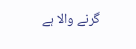گرنے والا ہے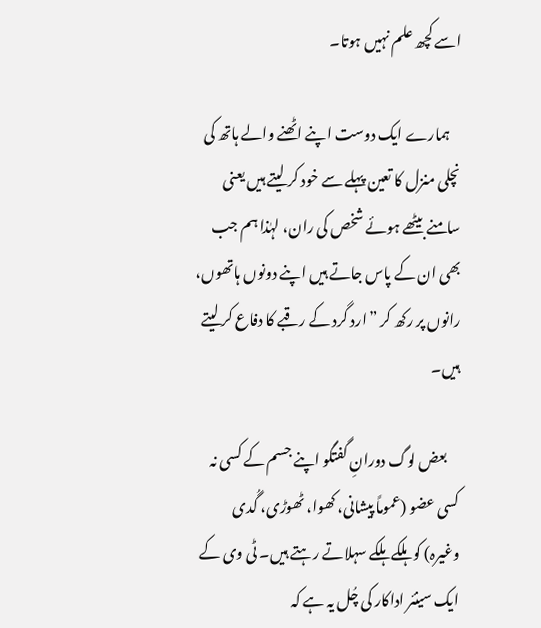اسے کچھ علم نہیں ہوتا۔

    ہمارے ایک دوست اپنے اٹھنے والے ہاتھ کی نچلی منزل کا تعین پہلے سے خود کر لیتے ہیں یعنی سامنے بیٹھے ہوئے شخص کی ران، لہٰذا ہم جب بھی ان کے پاس جاتے ہیں اپنے دونوں ہاتھوں، رانوں پر رکھ کر ”ارد گرد کے رقبے کا دفاع کر لیتے ہیں۔

    بعض لوگ دورانِ گفتگو اپنے جسم کے کسی نہ کسی عضو (عموماً پیشانی، کھوا، ٹھوڑی، گُدی وغیرہ) کو ہلکے ہلکے سہلاتے رہتے ہیں۔ ٹی وی کے ایک سینئر اداکار کی چُل یہ ہے کہ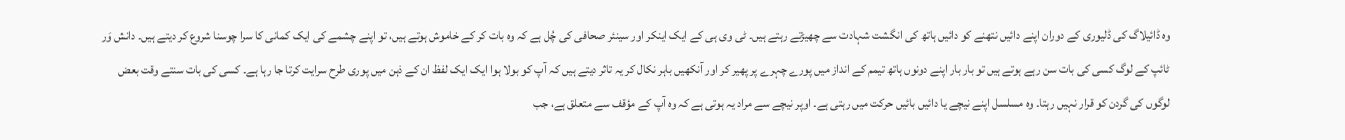وہ ڈائیلاگ کی ڈلیوری کے دوران اپنے دائیں نتھنے کو دائیں ہاتھ کی انگشت شہادت سے چھیڑتے رہتے ہیں۔ ٹی وی ہی کے ایک اینکر اور سینئر صحافی کی چُل ہے کہ وہ بات کر کے خاموش ہوتے ہیں، تو اپنے چشمے کی ایک کمانی کا سرا چوسنا شروع کر دیتے ہیں۔ دانش وَر ٹائپ کے لوگ کسی کی بات سن رہے ہوتے ہیں تو بار بار اپنے دونوں ہاتھ تیمم کے انداز میں پورے چہرے پر پھیر کر اور آنکھیں باہر نکال کر یہ تاثر دیتے ہیں کہ آپ کو بولا ہوا ایک ایک لفظ ان کے ذہن میں پوری طرح سرایت کرتا جا رہا ہے۔ کسی کی بات سنتے وقت بعض لوگوں کی گردن کو قرار نہیں رہتا۔ وہ مسلسل اپنے نیچے یا دائیں بائیں حرکت میں رہتی ہے۔ اوپر نیچے سے مراد یہ ہوتی ہے کہ وہ آپ کے مؤقف سے متعلق ہے، جب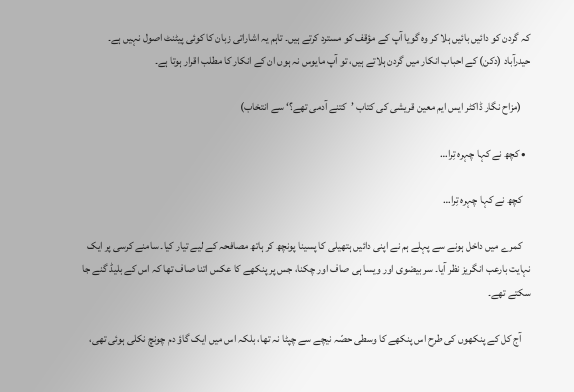کہ گردن کو دائیں بائیں ہلا کر وہ گویا آپ کے مؤقف کو مسترد کرتے ہیں۔ تاہم یہ اشاراتی زبان کا کوئی پیٹنٹ اصول نہیں ہے۔ حیدرآباد (دکن) کے احباب انکار میں گردن ہلاتے ہیں، تو آپ مایوس نہ ہوں ان کے انکار کا مطلب اقرار ہوتا ہے۔

    (مزاح نگار ڈاکٹر ایس ایم معین قریشی کی کتاب ’کتنے آدمی تھے؟‘ سے انتخاب)

  • کچھ نے کہا چہرہ تِرا…

    کچھ نے کہا چہرہ تِرا…

    کمرے میں داخل ہونے سے پہلے ہم نے اپنی دائیں ہتھیلی کا پسینا پونچھ کر ہاتھ مصافحہ کے لیے تیار کیا۔ سامنے کرسی پر ایک نہایت بارعب انگریز نظر آیا۔ سر بیضوی اور ویسا ہی صاف اور چکنا، جس پر پنکھے کا عکس اتنا صاف تھا کہ اس کے بلیڈ گنے جا سکتے تھے۔

    آج کل کے پنکھوں کی طرح اس پنکھے کا وسطی حصّہ نیچے سے چپٹا نہ تھا، بلکہ اس میں ایک گاؤ دم چونچ نکلی ہوئی تھی،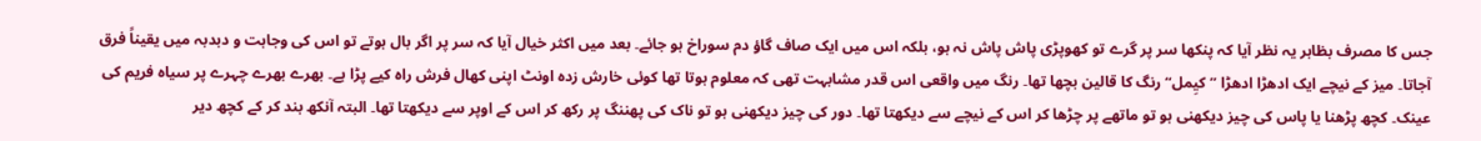جس کا مصرف بظاہر یہ نظر آیا کہ پنکھا سر پر گرے تو کھوپڑی پاش پاش نہ ہو، بلکہ اس میں ایک صاف گاؤ دم سوراخ ہو جائے۔ بعد میں اکثر خیال آیا کہ سر پر اگر بال ہوتے تو اس کی وجاہت و دبدبہ میں یقیناً فرق آجاتا۔ میز کے نیچے ایک ادھڑا ادھڑا ”کیِمل“ رنگ کا قالین بچھا تھا۔ رنگ میں واقعی اس قدر مشابہت تھی کہ معلوم ہوتا تھا کوئی خارش زدہ اونٹ اپنی کھال فرش راہ کیے پڑا ہے۔ بھرے بھرے چہرے پر سیاہ فریم کی عینک۔ کچھ پڑھنا یا پاس کی چیز دیکھنی ہو تو ماتھے پر چڑھا کر اس کے نیچے سے دیکھتا تھا۔ دور کی چیز دیکھنی ہو تو ناک کی پھننگ پر رکھ کر اس کے اوپر سے دیکھتا تھا۔ البتہ آنکھ بند کر کے کچھ دیر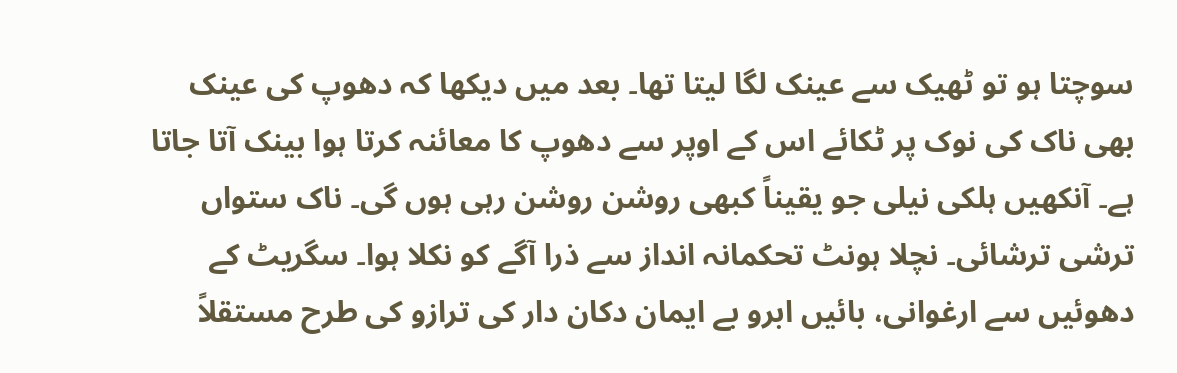سوچتا ہو تو ٹھیک سے عینک لگا لیتا تھا۔ بعد میں دیکھا کہ دھوپ کی عینک بھی ناک کی نوک پر ٹکائے اس کے اوپر سے دھوپ کا معائنہ کرتا ہوا بینک آتا جاتا ہے۔ آنکھیں ہلکی نیلی جو یقیناً کبھی روشن روشن رہی ہوں گی۔ ناک ستواں ترشی ترشائی۔ نچلا ہونٹ تحکمانہ انداز سے ذرا آگے کو نکلا ہوا۔ سگریٹ کے دھوئیں سے ارغوانی، بائیں ابرو بے ایمان دکان دار کی ترازو کی طرح مستقلاً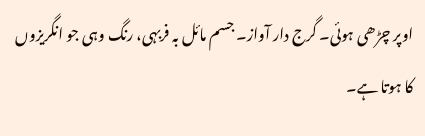اوپر چڑھی ہوئی۔ گرج دار آواز۔ جسم مائل بہ فربہی، رنگ وہی جو انگریزوں کا ہوتا ہے۔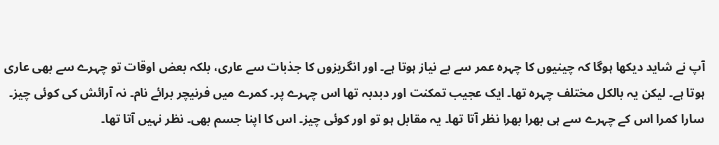آپ نے شاید دیکھا ہوگا کہ چینیوں کا چہرہ عمر سے بے نیاز ہوتا ہے۔ اور انگریزوں کا جذبات سے عاری، بلکہ بعض اوقات تو چہرے سے بھی عاری ہوتا ہے۔ لیکن یہ بالکل مختلف چہرہ تھا۔ ایک عجیب تمکنت اور دبدبہ تھا اس چہرے پر۔ کمرے میں فرنیچر برائے نام۔ نہ آرائش کی کوئی چیز۔ سارا کمرا اس کے چہرے سے ہی بھرا بھرا نظر آتا تھا۔ یہ مقابل ہو تو اور کوئی چیز۔ اس کا اپنا جسم بھی۔ نظر نہیں آتا تھا۔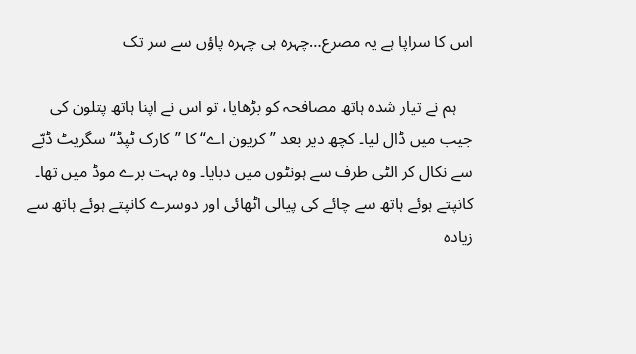اس کا سراپا ہے یہ مصرع…چہرہ ہی چہرہ پاؤں سے سر تک

    ہم نے تیار شدہ ہاتھ مصافحہ کو بڑھایا، تو اس نے اپنا ہاتھ پتلون کی جیب میں ڈال لیا۔ کچھ دیر بعد ”کریون اے“ کا ”کارک ٹپڈ“ سگریٹ ڈبّے سے نکال کر الٹی طرف سے ہونٹوں میں دبایا۔ وہ بہت برے موڈ میں تھا۔ کانپتے ہوئے ہاتھ سے چائے کی پیالی اٹھائی اور دوسرے کانپتے ہوئے ہاتھ سے زیادہ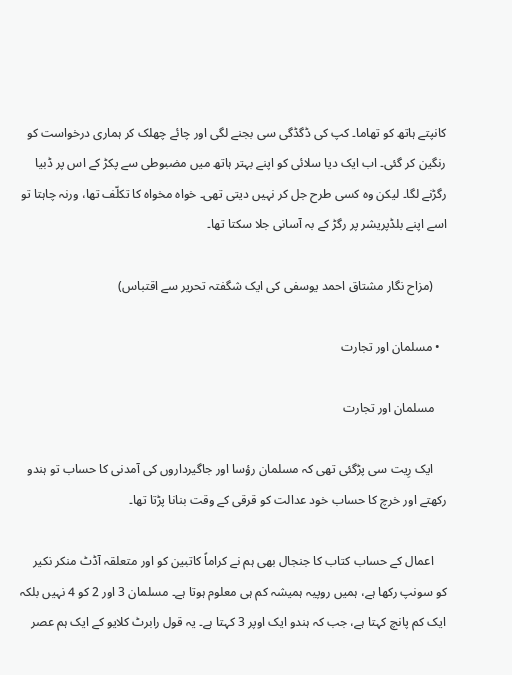کانپتے ہاتھ کو تھاما۔ کپ کی ڈگڈگی سی بجنے لگی اور چائے چھلک کر ہماری درخواست کو رنگین کر گئی۔ اب ایک دیا سلائی کو اپنے بہتر ہاتھ میں مضبوطی سے پکڑ کے اس پر ڈبیا رگڑنے لگا۔ لیکن وہ کسی طرح جل کر نہیں دیتی تھی۔ خواہ مخواہ کا تکلّف تھا، ورنہ چاہتا تو اسے اپنے بلڈپریشر پر رگڑ کے بہ آسانی جلا سکتا تھا۔

    (مزاح نگار مشتاق احمد یوسفی کی ایک شگفتہ تحریر سے اقتباس)

  • مسلمان اور تجارت

    مسلمان اور تجارت

    ایک رِیت سی پڑگئی تھی کہ مسلمان رؤسا اور جاگیرداروں کی آمدنی کا حساب تو ہندو رکھتے اور خرچ کا حساب خود عدالت کو قرقی کے وقت بنانا پڑتا تھا۔

    اعمال کے حساب کتاب کا جنجال بھی ہم نے کراماً کاتبین کو اور متعلقہ آڈٹ منکر نکیر کو سونپ رکھا ہے، ہمیں روپیہ ہمیشہ کم ہی معلوم ہوتا ہے۔ مسلمان 3 اور 2 کو 4 نہیں بلکہ ایک کم پانچ کہتا ہے، جب کہ ہندو ایک اوپر 3 کہتا ہے۔ یہ قول رابرٹ کلایو کے ایک ہم عصر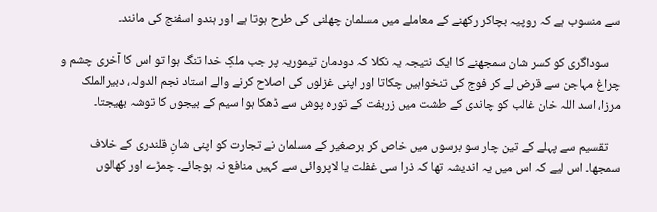سے منسوب ہے کہ روپیہ بچاکر رکھنے کے معاملے میں مسلمان چھلنی کی طرح ہوتا ہے اور ہندو اسفنج کی مانند۔

    سوداگری کو کسر شان سمجھنے کا ایک نتیجہ یہ نکلا کہ دودمان تیموریہ پر جب ملکِ خدا تنگ ہوا تو اس کا آخری چشم و چراغ مہاجن سے قرض لے کر فوج کی تنخواہیں چکاتا اور اپنی غزلوں کی اصلاح کرنے والے استاد نجم الدولہ، دبیرالملک مرزا، اسد اللہ خان غالب کو چاندی کے طشت میں زربفت کے تورہ پوش سے ڈھکا ہوا سیم کے بیجوں کا توشہ بھیجتا۔

    تقسیم سے پہلے کے تین چار سو برسوں میں خاص کر برصغیر کے مسلمان نے تجارت کو اپنی شانِ قلندری کے خلاف سمجھا۔ اس لیے کہ اس میں یہ اندیشہ تھا کہ ذرا سی غفلت یا لاپروائی سے کہیں منافع نہ ہوجائے۔ چمڑے اور کھالوں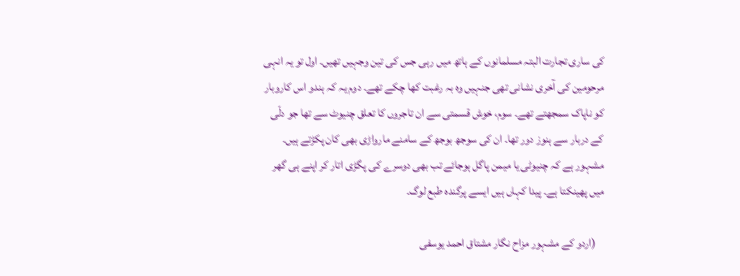کی ساری تجارت البتہ مسلمانوں کے ہاتھ میں رہی جس کی تین وجہیں تھیں۔ اول تو یہ انہی مرحومین کی آخری نشانی تھی جنہیں وہ بہ رغبت کھا چکے تھے۔ دوم یہ کہ ہندو اس کاروبار کو ناپاک سمجھتے تھے۔ سوم، خوش قسمتی سے ان تاجروں کا تعلق چنیوٹ سے تھا جو دلّی کے دربار سے ہنوز دور تھا۔ ان کی سوجھ بوجھ کے سامنے مارواڑی بھی کان پکڑتے ہیں۔ مشہور ہے کہ چنیوٹی یا میمن پاگل ہوجائے تب بھی دوسرے کی پگڑی اتار کر اپنے ہی گھر میں پھینکتا ہے۔ پیدا کہاں ہیں ایسے پرگندہ طبع لوگ۔

    (اردو کے مشہور مزاح نگار مشتاق احمد یوسفی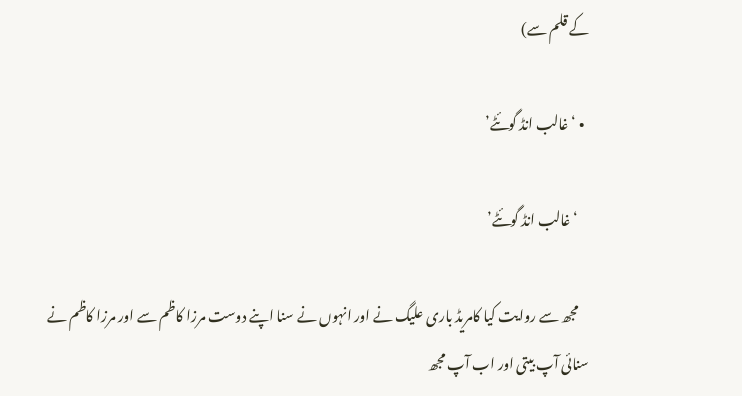کے قلم سے)

  • ‘غالب انڈ گوئٹے’

    ‘غالب انڈ گوئٹے’

    مجھ سے روایت کیا کامریڈ باری علیگ نے اور انہوں نے سنا اپنے دوست مرزا کاظم سے اور مرزا کاظم نے سنائی آپ بیتی اور اب آپ مجھ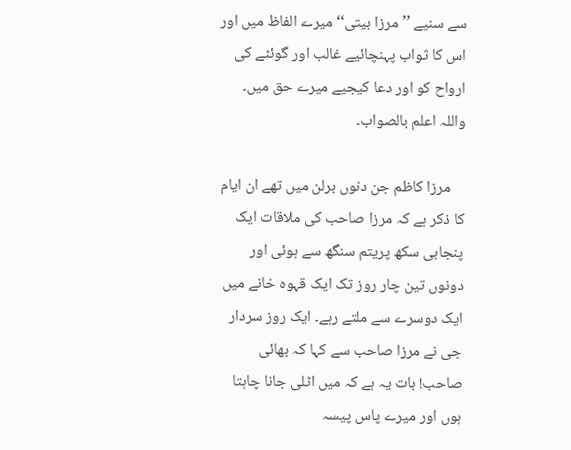سے سنیے ’’مرزا بیتی‘‘ میرے الفاظ میں اور اس کا ثواب پہنچائیے غالب اور گوئٹے کی ارواح کو اور دعا کیجیے میرے حق میں۔ واللہ اعلم بالصواب۔

    مرزا کاظم جن دنوں برلن میں تھے ان ایام کا ذکر ہے کہ مرزا صاحب کی ملاقات ایک پنجابی سکھ پریتم سنگھ سے ہوئی اور دونوں تین چار روز تک ایک قہوہ خانے میں ایک دوسرے سے ملتے رہے۔ ایک روز سردار جی نے مرزا صاحب سے کہا کہ بھائی صاحب! بات یہ ہے کہ میں اٹلی جانا چاہتا ہوں اور میرے پاس پیسہ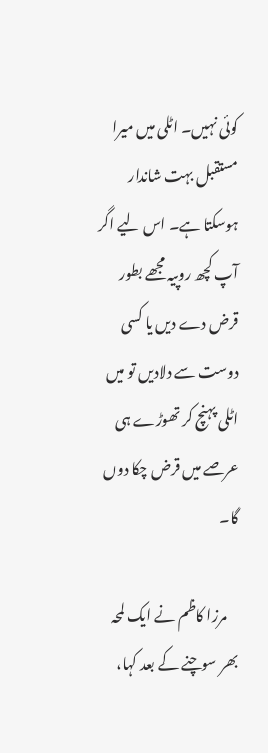کوئی نہیں۔ اٹلی میں میرا مستقبل بہت شاندار ہوسکتا ہے۔ اس لیے اگر آپ کچھ روپیہ مجھے بطور قرض دے دیں یا کسی دوست سے دلادیں تو میں اٹلی پہنچ کر تھوڑے ہی عرصے میں قرض چکا دوں گا۔

    مرزا کاظم نے ایک لمحہ بھر سوچنے کے بعد کہا،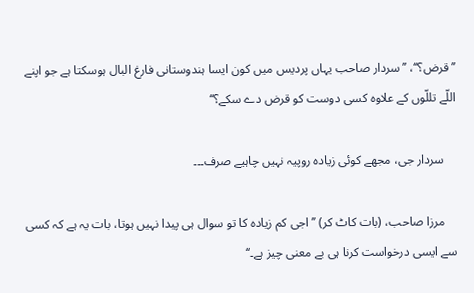’’قرض؟‘‘، ’’سردار صاحب یہاں پردیس میں کون ایسا ہندوستانی فارغ البال ہوسکتا ہے جو اپنے اللّے تللّوں کے علاوہ کسی دوست کو قرض دے سکے؟‘‘

    سردار جی، مجھے کوئی زیادہ روپیہ نہیں چاہیے صرف۔۔۔

    مرزا صاحب، (بات کاٹ کر) ’’اجی کم زیادہ کا تو سوال ہی پیدا نہیں ہوتا، بات یہ ہے کہ کسی سے ایسی درخواست کرنا ہی بے معنی چیز ہے۔‘‘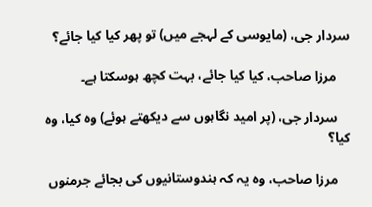سردار جی، (مایوسی کے لہجے میں) تو پھر کیا کیا جائے؟

    مرزا صاحب، کیا کیا جائے، بہت کچھ ہوسکتا ہے۔

    سردار جی، (پر امید نگاہوں سے دیکھتے ہوئے) وہ کیا، وہ کیا؟

    مرزا صاحب، وہ یہ کہ ہندوستانیوں کی بجائے جرمنوں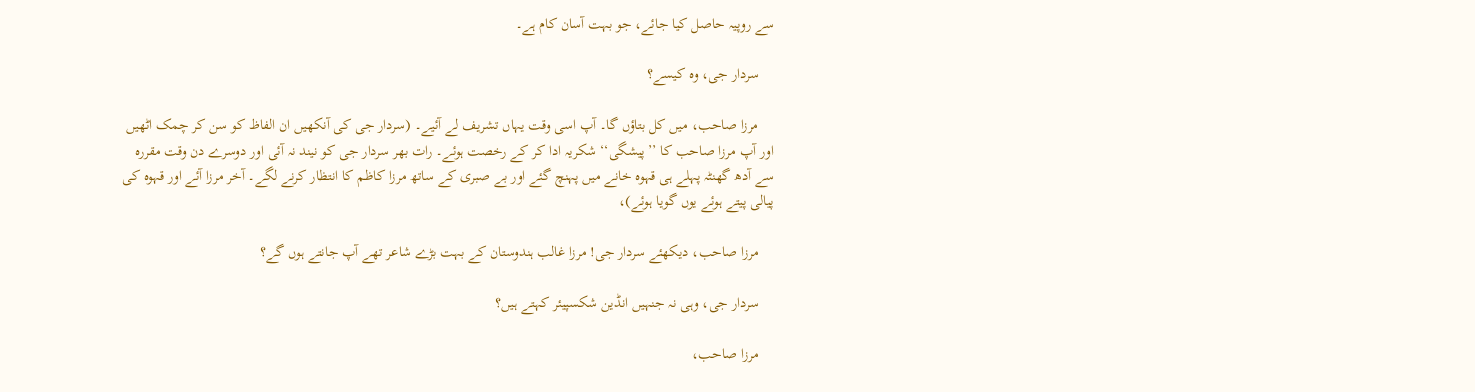سے روپیہ حاصل کیا جائے، جو بہت آسان کام ہے۔

    سردار جی، وہ کیسے؟

    مرزا صاحب، میں کل بتاؤں گا۔ آپ اسی وقت یہاں تشریف لے آئیے۔ (سردار جی کی آنکھیں ان الفاظ کو سن کر چمک اٹھیں اور آپ مرزا صاحب کا ’’پیشگی‘‘ شکریہ ادا کر کے رخصت ہوئے۔ رات بھر سردار جی کو نیند نہ آئی اور دوسرے دن وقت مقررہ سے آدھ گھنٹہ پہلے ہی قہوہ خانے میں پہنچ گئے اور بے صبری کے ساتھ مرزا کاظم کا انتظار کرنے لگے۔ آخر مرزا آئے اور قہوہ کی پیالی پیتے ہوئے یوں گویا ہوئے)،

    مرزا صاحب، دیکھئے سردار جی! مرزا غالب ہندوستان کے بہت بڑے شاعر تھے آپ جانتے ہوں گے؟

    سردار جی، وہی نہ جنہیں انڈین شکسپیئر کہتے ہیں؟

    مرزا صاحب،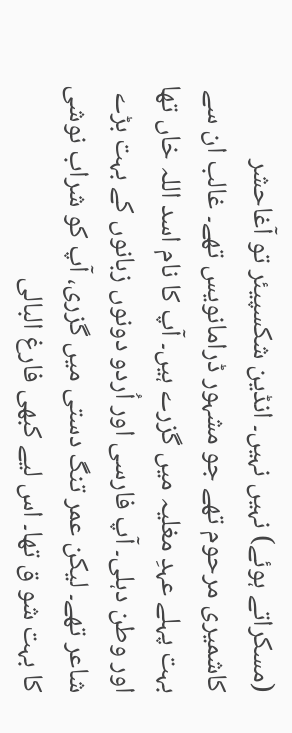(مسکراتے ہوئے) نہیں نہیں۔ انڈین شکسپیئر تو آغاحشر کاشمیری مرحوم تھے جو مشہور ڈرامانویس تھے۔ غالب ان سے بہت پہلے عہدِ مغلیہ میں گزرے ہیں۔ آپ کا نام اسد اللہ خاں تھا اور وطن دہلی۔ آپ فارسی اور اُردو دونوں زبانوں کے بہت بڑے شاعر تھے۔ لیکن عمر تنگ دستی میں گزری، آپ کو شراب نوشی کا بہت شو ق تھا۔ اس لیے کبھی فارغ البالی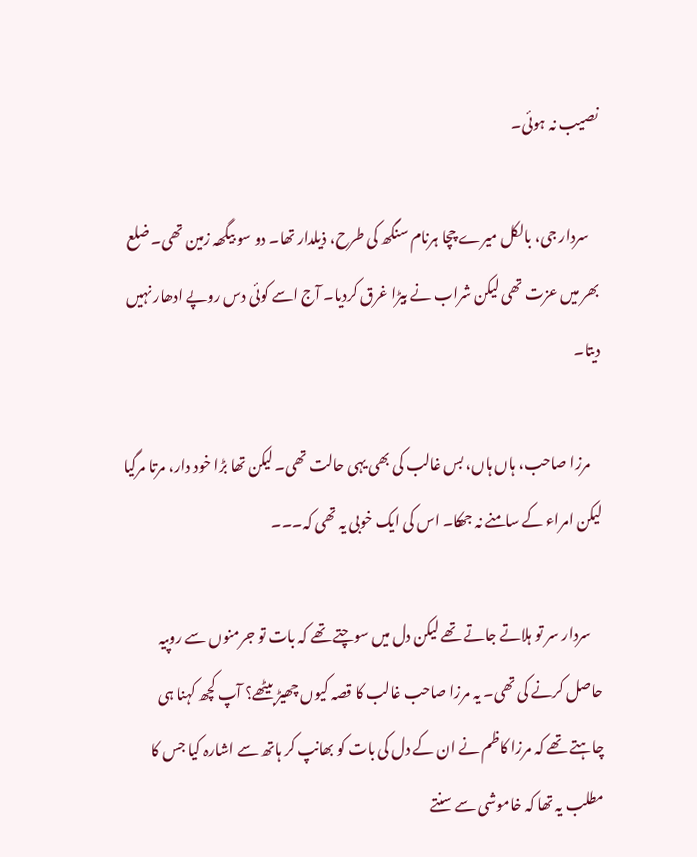نصیب نہ ہوئی۔

    سردار جی، بالکل میرے چچا ہرنام سنگھ کی طرح، ذیلدار تھا۔ دو سو بیگھہ زمین تھی۔ ضلع بھر میں عزت تھی لیکن شراب نے بیڑا غرق کردیا۔ آج اسے کوئی دس روپے ادھار نہیں دیتا۔

    مرزا صاحب، ہاں ہاں، بس غالب کی بھی یہی حالت تھی۔ لیکن تھا بڑا خود دار، مرتا مرگیا لیکن امراء کے سامنے نہ جھکا۔ اس کی ایک خوبی یہ تھی کہ۔۔۔

    سردار سر تو ہلاتے جاتے تھے لیکن دل میں سوچتے تھے کہ بات تو جرمنوں سے روپیہ حاصل کرنے کی تھی۔ یہ مرزا صاحب غالب کا قصہ کیوں چھیڑ بیٹھے؟ آپ کچھ کہنا ہی چاہتے تھے کہ مرزا کاظم نے ان کے دل کی بات کو بھانپ کر ہاتھ سے اشارہ کیا جس کا مطلب یہ تھا کہ خاموشی سے سنتے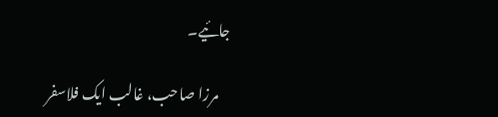جائیے۔

    مرزا صاحب، غالب ایک فلاسفر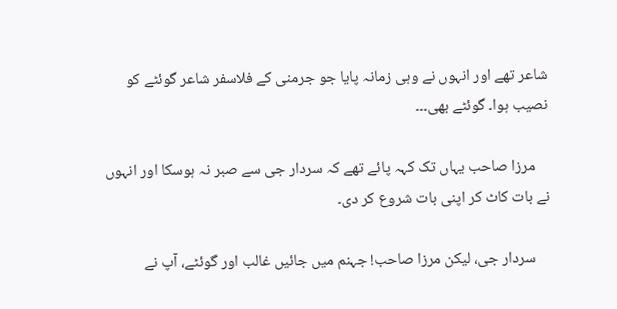شاعر تھے اور انہوں نے وہی زمانہ پایا جو جرمنی کے فلاسفر شاعر گوئٹے کو نصیب ہوا۔ گوئٹے بھی۔۔۔

    مرزا صاحب یہاں تک کہہ پائے تھے کہ سردار جی سے صبر نہ ہوسکا اور انہوں نے بات کاٹ کر اپنی بات شروع کر دی۔

    سردار جی، لیکن مرزا صاحب! جہنم میں جائیں غالب اور گوئٹے، آپ نے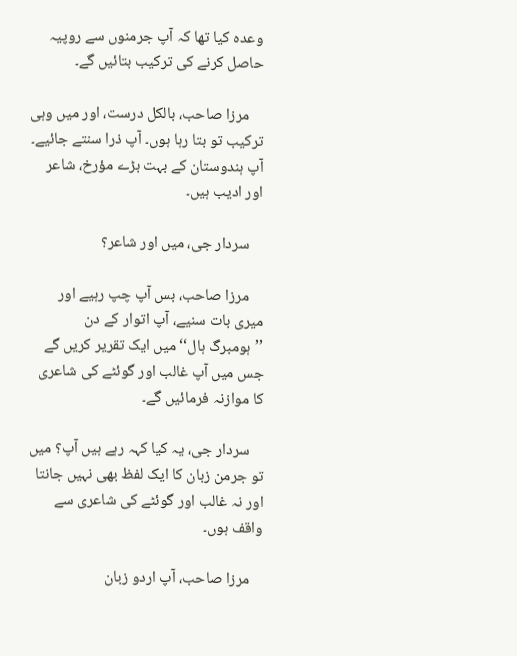وعدہ کیا تھا کہ آپ جرمنوں سے روپیہ حاصل کرنے کی ترکیب بتائیں گے۔

    مرزا صاحب، بالکل درست، اور میں وہی ترکیب تو بتا رہا ہوں۔ آپ ذرا سنتے جائیے۔ آپ ہندوستان کے بہت بڑے مؤرخ، شاعر اور ادیب ہیں۔

    سردار جی، میں اور شاعر؟

    مرزا صاحب، بس آپ چپ رہیے اور میری بات سنیے، آپ اتوار کے دن ’’ہومبرگ ہال‘‘ میں ایک تقریر کریں گے جس میں آپ غالب اور گوئٹے کی شاعری کا موازنہ فرمائیں گے۔

    سردار جی، یہ کیا کہہ رہے ہیں آپ؟ میں تو جرمن زبان کا ایک لفظ بھی نہیں جانتا اور نہ غالب اور گوئٹے کی شاعری سے واقف ہوں۔

    مرزا صاحب، آپ اردو زبان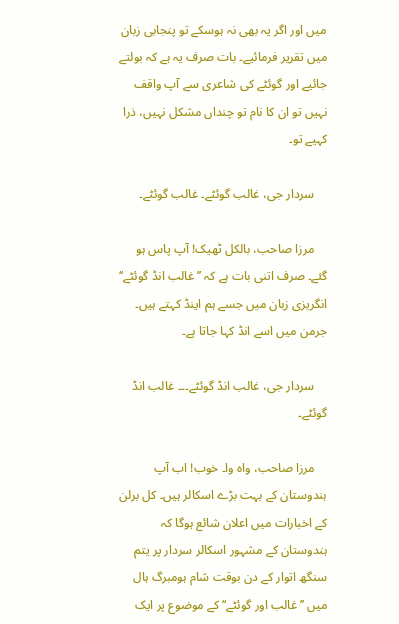میں اور اگر یہ بھی نہ ہوسکے تو پنجابی زبان میں تقریر فرمائیے۔ بات صرف یہ ہے کہ بولتے جائیے اور گوئٹے کی شاعری سے آپ واقف نہیں تو ان کا نام تو چنداں مشکل نہیں، ذرا کہیے تو۔

    سردار جی، غالب گوئٹے۔ غالب گوئٹے۔

    مرزا صاحب، بالکل ٹھیک! آپ پاس ہو گئے۔ صرف اتنی بات ہے کہ ’’غالب انڈ گوئٹے‘‘ انگریزی زبان میں جسے ہم اینڈ کہتے ہیں۔ جرمن میں اسے انڈ کہا جاتا ہے۔

    سردار جی، غالب انڈ گوئٹے۔۔۔ غالب انڈ گوئٹے۔

    مرزا صاحب، واہ وا۔ خوب! اب آپ ہندوستان کے بہت بڑے اسکالر ہیں۔ کل برلن کے اخبارات میں اعلان شائع ہوگا کہ ہندوستان کے مشہور اسکالر سردار پر یتم سنگھ اتوار کے دن بوقت شام ہومبرگ ہال میں ’’غالب اور گوئٹے‘‘ کے موضوع پر ایک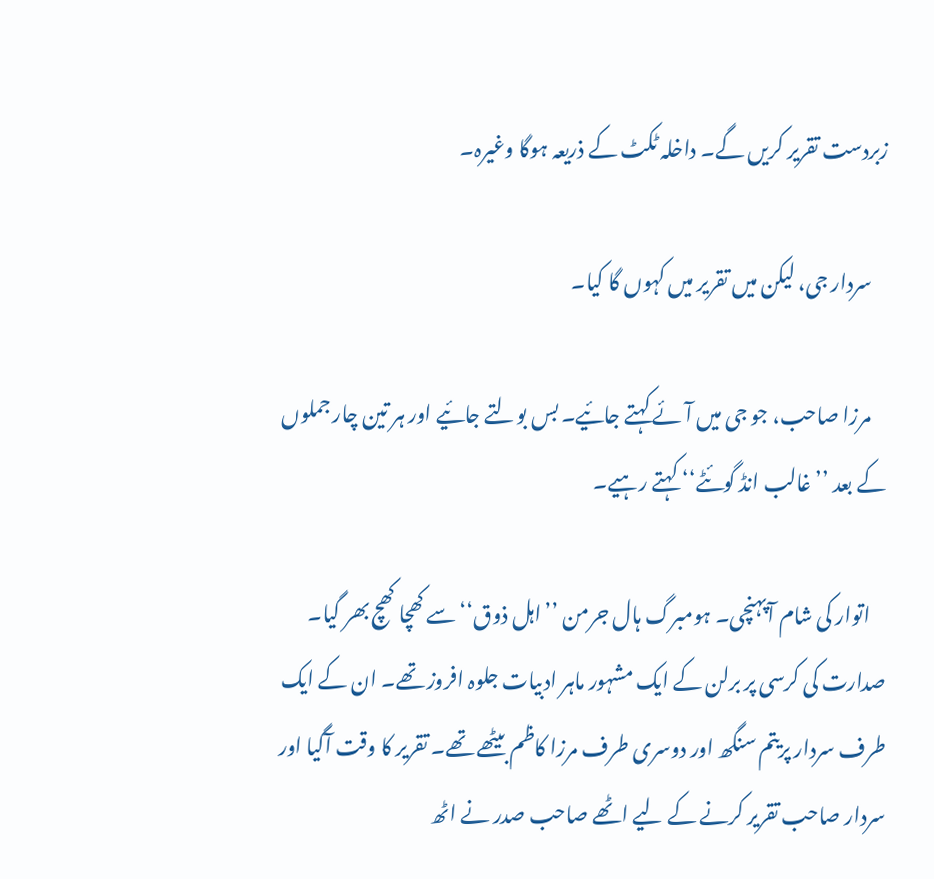زبردست تقریر کریں گے۔ داخلہ ٹکٹ کے ذریعہ ہوگا وغیرہ۔

    سردار جی، لیکن میں تقریر میں کہوں گا کیا۔

    مرزا صاحب، جو جی میں آئے کہتے جائیے۔ بس بولتے جائیے اور ہر تین چار جملوں کے بعد ’’غالب انڈ گوئٹے‘‘ کہتے رہیے۔

    اتوار کی شام آپہنچی۔ ہومبرگ ہال جرمن ’’اہل ذوق‘‘ سے کھچا کھچ بھر گیا۔ صدارت کی کرسی پر برلن کے ایک مشہور ماہر ادبیات جلوہ افروز تھے۔ ان کے ایک طرف سردار پریتم سنگھ اور دوسری طرف مرزا کاظم بیٹھے تھے۔ تقریر کا وقت آگیا اور سردار صاحب تقریر کرنے کے لیے اٹھے صاحب صدر نے اٹھ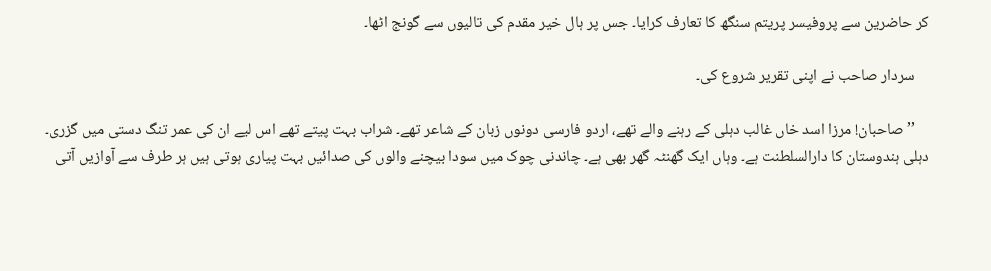کر حاضرین سے پروفیسر پریتم سنگھ کا تعارف کرایا۔ جس پر ہال خیر مقدم کی تالیوں سے گونج اٹھا۔

    سردار صاحب نے اپنی تقریر شروع کی۔

    ’’صاحبان! مرزا اسد خاں غالب دہلی کے رہنے والے تھے، اردو فارسی دونوں زبان کے شاعر تھے۔ شراب بہت پیتے تھے اس لیے ان کی عمر تنگ دستی میں گزری۔ دہلی ہندوستان کا دارالسلطنت ہے۔ وہاں ایک گھنٹہ گھر بھی ہے۔ چاندنی چوک میں سودا بیچنے والوں کی صدائیں بہت پیاری ہوتی ہیں ہر طرف سے آوازیں آتی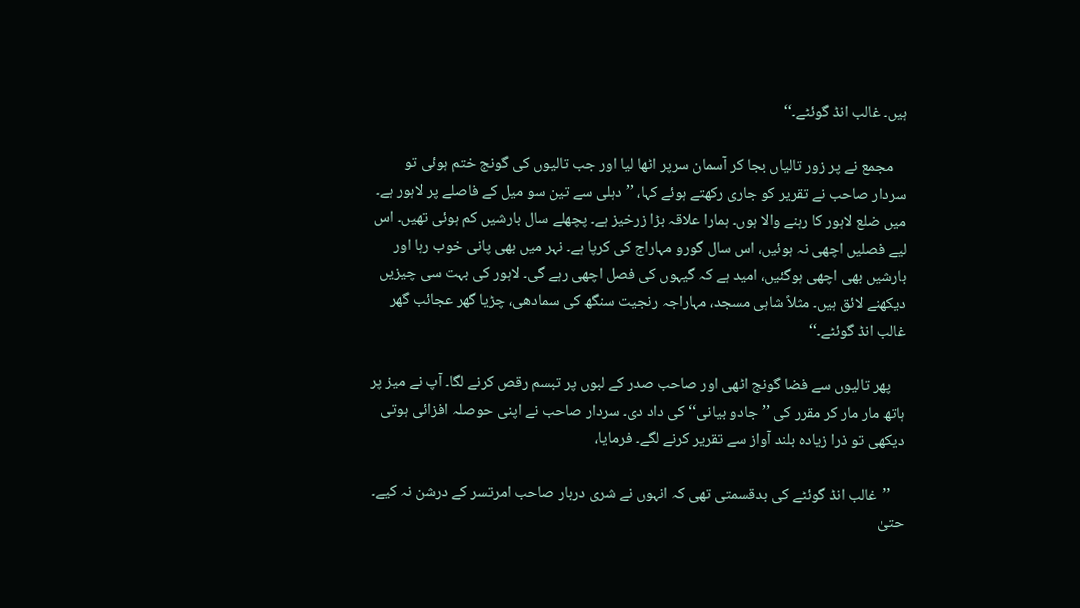ہیں۔ غالب انڈ گوئٹے۔‘‘

    مجمع نے پر زور تالیاں بجا کر آسمان سرپر اٹھا لیا اور جب تالیوں کی گونج ختم ہوئی تو سردار صاحب نے تقریر کو جاری رکھتے ہوئے کہا، ’’دہلی سے تین سو میل کے فاصلے پر لاہور ہے۔ میں ضلع لاہور کا رہنے والا ہوں۔ ہمارا علاقہ بڑا زرخیز ہے۔ پچھلے سال بارشیں کم ہوئی تھیں۔ اس لیے فصلیں اچھی نہ ہوئیں، اس سال گورو مہاراج کی کرپا ہے۔ نہر میں بھی پانی خوب رہا اور بارشیں بھی اچھی ہوگئیں، امید ہے کہ گیہوں کی فصل اچھی رہے گی۔ لاہور کی بہت سی چیزیں دیکھنے لائق ہیں۔ مثلاً شاہی مسجد، مہاراجہ رنجیت سنگھ کی سمادھی، چڑیا گھر عجائب گھر غالب انڈ گوئٹے۔‘‘

    پھر تالیوں سے فضا گونج اٹھی اور صاحب صدر کے لبوں پر تبسم رقص کرنے لگا۔ آپ نے میز پر ہاتھ مار مار کر مقرر کی ’’جادو بیانی‘‘ کی داد دی۔ سردار صاحب نے اپنی حوصلہ افزائی ہوتی دیکھی تو ذرا زیادہ بلند آواز سے تقریر کرنے لگے۔ فرمایا،

    ’’غالب انڈ گوئٹے کی بدقسمتی تھی کہ انہوں نے شری دربار صاحب امرتسر کے درشن نہ کیے۔ حتیٰ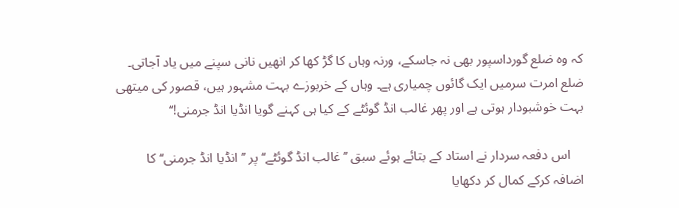کہ وہ ضلع گورداسپور بھی نہ جاسکے، ورنہ وہاں کا گڑ کھا کر انھیں نانی سپنے میں یاد آجاتی۔ ضلع امرت سرمیں ایک گائوں چمیاری ہے۔ وہاں کے خربوزے بہت مشہور ہیں، قصور کی میتھی بہت خوشبودار ہوتی ہے اور پھر غالب انڈ گوئٹے کے کیا ہی کہنے گویا انڈیا انڈ جرمنی!‘‘

    اس دفعہ سردار نے استاد کے بتائے ہوئے سبق ’’غالب انڈ گوئٹے‘‘ پر ’’انڈیا انڈ جرمنی‘‘ کا اضافہ کرکے کمال کر دکھایا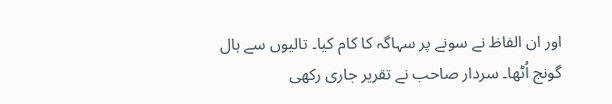اور ان الفاظ نے سونے پر سہاگہ کا کام کیا۔ تالیوں سے ہال گونج اُٹھا۔ سردار صاحب نے تقریر جاری رکھی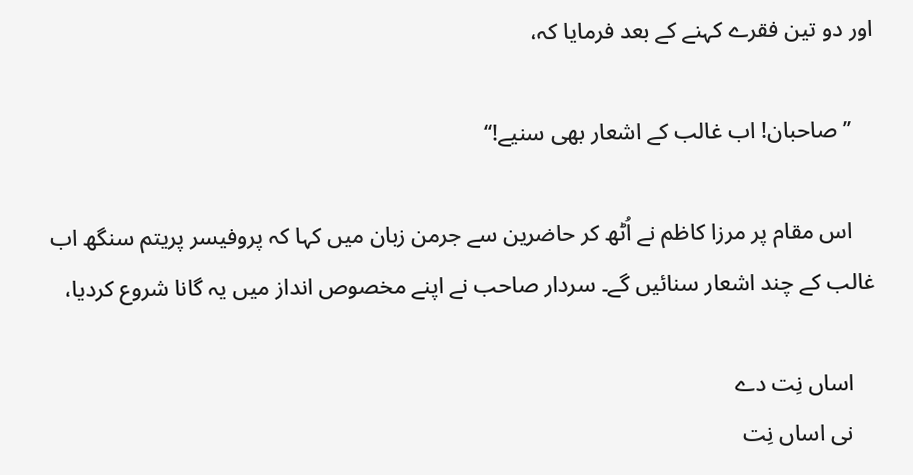اور دو تین فقرے کہنے کے بعد فرمایا کہ،

    ’’صاحبان! اب غالب کے اشعار بھی سنیے!‘‘

    اس مقام پر مرزا کاظم نے اُٹھ کر حاضرین سے جرمن زبان میں کہا کہ پروفیسر پریتم سنگھ اب غالب کے چند اشعار سنائیں گے۔ سردار صاحب نے اپنے مخصوص انداز میں یہ گانا شروع کردیا،

    اساں نِت دے
    نی اساں نِت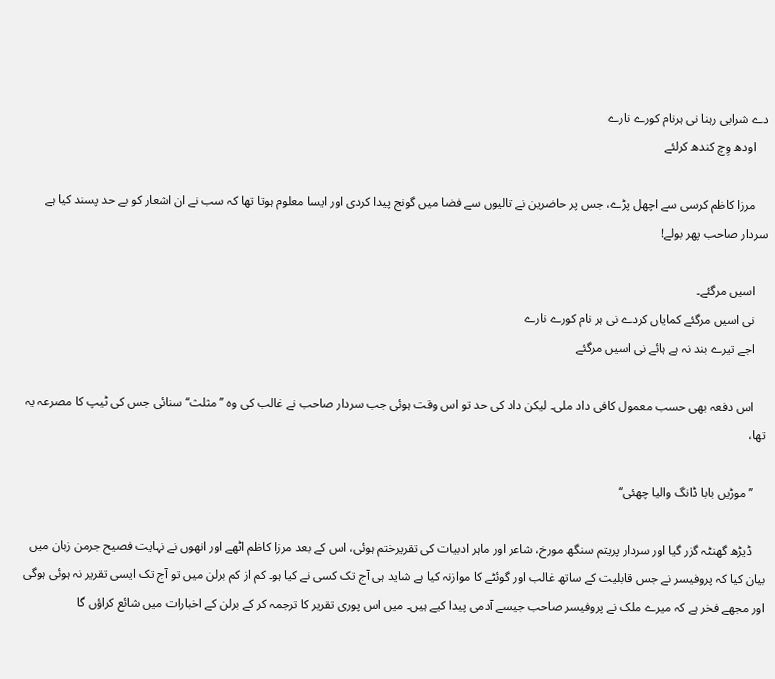دے شرابی رہنا نی ہرنام کورے نارے
    اودھ وِچ کندھ کرلئے

    مرزا کاظم کرسی سے اچھل پڑے، جس پر حاضرین نے تالیوں سے فضا میں گونج پیدا کردی اور ایسا معلوم ہوتا تھا کہ سب نے ان اشعار کو بے حد پسند کیا ہے سردار صاحب پھر بولے!

    اسیں مرگئے۔
    نی اسیں مرگئے کمایاں کردے نی ہر نام کورے نارے
    اجے تیرے بند نہ ہے ہائے نی اسیں مرگئے

    اس دفعہ بھی حسب معمول کافی داد ملی۔ لیکن داد کی حد تو اس وقت ہوئی جب سردار صاحب نے غالب کی وہ ’’مثلث‘‘ سنائی جس کی ٹیپ کا مصرعہ یہ تھا،

    ’’موڑیں بابا ڈانگ والیا چھئی‘‘

    ڈیڑھ گھنٹہ گزر گیا اور سردار پریتم سنگھ مورخ، شاعر اور ماہر ادبیات کی تقریرختم ہوئی، اس کے بعد مرزا کاظم اٹھے اور انھوں نے نہایت فصیح جرمن زبان میں بیان کیا کہ پروفیسر نے جس قابلیت کے ساتھ غالب اور گوئٹے کا موازنہ کیا ہے شاید ہی آج تک کسی نے کیا ہو۔ کم از کم برلن میں تو آج تک ایسی تقریر نہ ہوئی ہوگی اور مجھے فخر ہے کہ میرے ملک نے پروفیسر صاحب جیسے آدمی پیدا کیے ہیں۔ میں اس پوری تقریر کا ترجمہ کر کے برلن کے اخبارات میں شائع کراؤں گا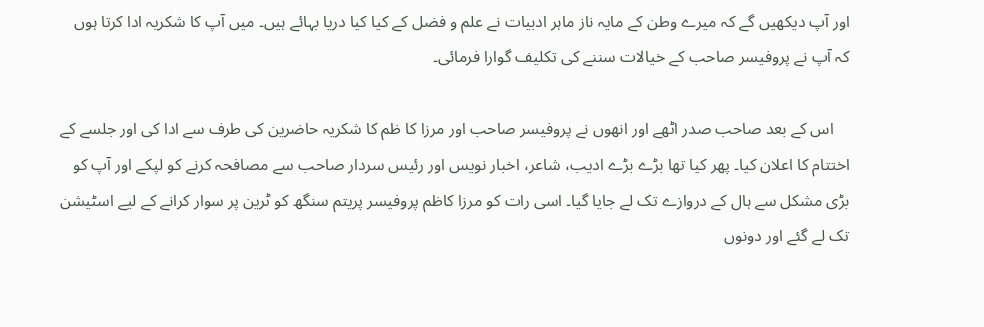اور آپ دیکھیں گے کہ میرے وطن کے مایہ ناز ماہر ادبیات نے علم و فضل کے کیا کیا دریا بہائے ہیں۔ میں آپ کا شکریہ ادا کرتا ہوں کہ آپ نے پروفیسر صاحب کے خیالات سننے کی تکلیف گوارا فرمائی۔

    اس کے بعد صاحب صدر اٹھے اور انھوں نے پروفیسر صاحب اور مرزا کا ظم کا شکریہ حاضرین کی طرف سے ادا کی اور جلسے کے اختتام کا اعلان کیا۔ پھر کیا تھا بڑے بڑے ادیب، شاعر، اخبار نویس اور رئیس سردار صاحب سے مصافحہ کرنے کو لپکے اور آپ کو بڑی مشکل سے ہال کے دروازے تک لے جایا گیا۔ اسی رات کو مرزا کاظم پروفیسر پریتم سنگھ کو ٹرین پر سوار کرانے کے لیے اسٹیشن تک لے گئے اور دونوں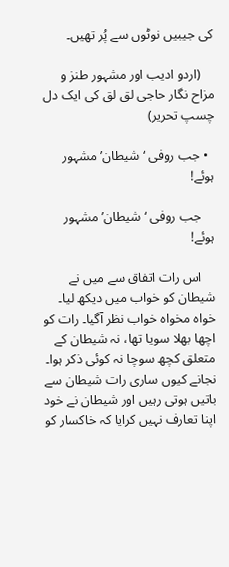کی جیبیں نوٹوں سے پُر تھیں۔

    (اردو ادیب اور مشہور طنز و مزاح نگار حاجی لق لق کی ایک دل چسپ تحریر)

  • جب روفی ‘شیطان’ مشہور ہوئے!

    جب روفی ‘شیطان’ مشہور ہوئے!

    اس رات اتفاق سے میں نے شیطان کو خواب میں دیکھ لیا۔ خواہ مخواہ خواب نظر آگیا۔ رات کو اچھا بھلا سویا تھا، نہ شیطان کے متعلق کچھ سوچا نہ کوئی ذکر ہوا۔ نجانے کیوں ساری رات شیطان سے باتیں ہوتی رہیں اور شیطان نے خود اپنا تعارف نہیں کرایا کہ خاکسار کو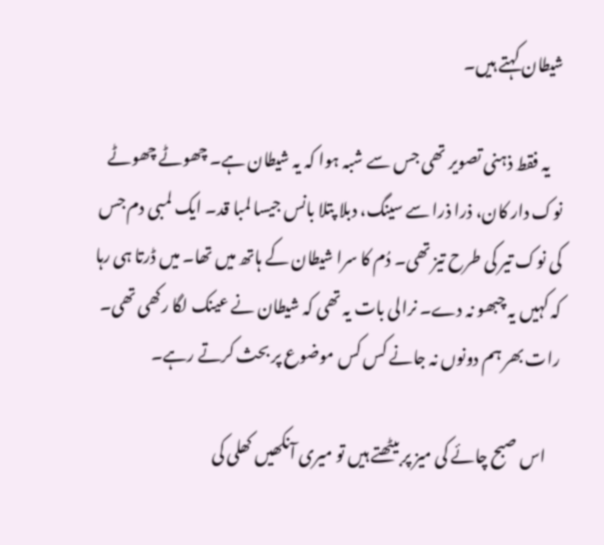شیطان کہتے ہیں۔

    یہ فقط ذہنی تصویر تھی جس سے شبہ ہوا کہ یہ شیطان ہے۔ چھوٹے چھوٹے نوک دار کان، ذرا ذرا سے سینگ، دبلا پتلا بانس جیسا لمبا قد۔ ایک لمبی دم جس کی نوک تیر کی طرح تیز تھی۔ دُم کا سرا شیطان کے ہاتھ میں تھا۔ میں ڈرتا ہی رہا کہ کہیں یہ چبھو نہ دے۔ نرالی بات یہ تھی کہ شیطان نے عینک لگا رکھی تھی۔ رات بھر ہم دونوں نہ جانے کس کس موضوع پر بحث کرتے رہے۔

    اس صبح چائے کی میز پر بیٹھتے ہیں تو میری آنکھیں کھلی کی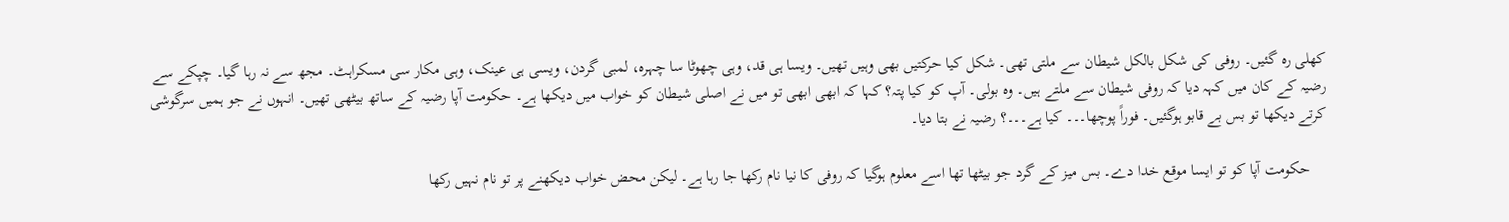کھلی رہ گئیں۔ روفی کی شکل بالکل شیطان سے ملتی تھی۔ شکل کیا حرکتیں بھی وہیں تھیں۔ ویسا ہی قد، وہی چھوٹا سا چہرہ، لمبی گردن، ویسی ہی عینک، وہی مکار سی مسکراہٹ۔ مجھ سے نہ رہا گیا۔ چپکے سے رضیہ کے کان میں کہہ دیا کہ روفی شیطان سے ملتے ہیں۔ وہ بولی۔ آپ کو کیا پتہ؟ کہا کہ ابھی ابھی تو میں نے اصلی شیطان کو خواب میں دیکھا ہے۔ حکومت آپا رضیہ کے ساتھ بیٹھی تھیں۔ انہوں نے جو ہمیں سرگوشی کرتے دیکھا تو بس بے قابو ہوگئیں۔ فوراً پوچھا۔۔۔ کیا ہے۔۔۔؟ رضیہ نے بتا دیا۔

    حکومت آپا کو تو ایسا موقع خدا دے۔ بس میز کے گرد جو بیٹھا تھا اسے معلوم ہوگیا کہ روفی کا نیا نام رکھا جا رہا ہے۔ لیکن محض خواب دیکھنے پر تو نام نہیں رکھا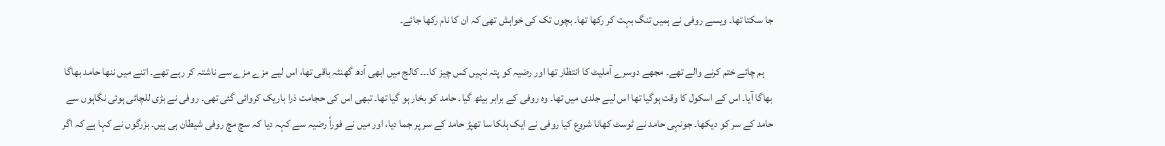جا سکتا تھا۔ ویسے روفی نے ہمیں تنگ بہت کر رکھا تھا۔ بچوں تک کی خواہش تھی کہ ان کا نام رکھا جائے۔

    ہم چائے ختم کرنے والے تھے۔ مجھے دوسرے آملیٹ کا انتظار تھا اور رضیہ کو پتہ نہیں کس چیز کا۔۔۔ کالج میں ابھی آدھ گھنٹہ باقی تھا، اس لیے مزے مزے سے ناشتہ کر رہے تھے۔ اتنے میں ننھا حامد بھاگا بھاگا آیا۔ اس کے اسکول کا وقت ہوگیا تھا اس لیے جلدی میں تھا۔ وہ روفی کے برابر بیٹھ گیا۔ حامد کو بخار ہو گیا تھا۔ تبھی اس کی حجامت ذرا باریک کروائی گئی تھی۔ روفی نے بڑی للچائی ہوئی نگاہوں سے حامد کے سر کو دیکھا۔ جونہی حامد نے ٹوسٹ کھانا شروع کیا روفی نے ایک ہلکا سا تھپڑ حامد کے سر پر جما دیا، اور میں نے فوراً رضیہ سے کہہ دیا کہ سچ مچ روفی شیطان ہی ہیں۔ بزرگوں نے کہا ہے کہ اگر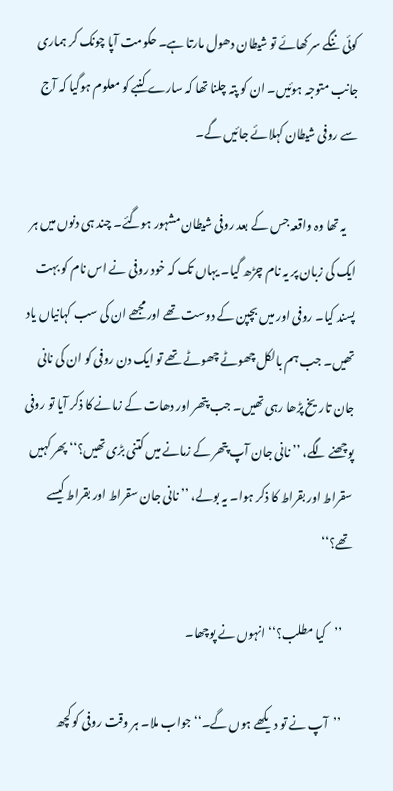کوئی ننگے سر کھائے تو شیطان دھول مارتا ہے۔ حکومت آپا چونک کر ہماری جانب متوجہ ہوئیں۔ ان کو پتہ چلنا تھا کہ سارے کنبے کو معلوم ہوگیا کہ آج سے روفی شیطان کہلائے جائیں گے۔

    یہ تھا وہ واقعہ جس کے بعد روفی شیطان مشہور ہوگئے۔ چند ہی دنوں میں ہر ایک کی زبان پر یہ نام چڑھ گیا۔ یہاں تک کہ خود روفی نے اس نام کو بہت پسند کیا۔ روفی اور میں بچپن کے دوست تھے اور مجھے ان کی سب کہانیاں یاد تھیں۔ جب ہم بالکل چھوٹے چھوٹے تھے تو ایک دن روفی کو ان کی نانی جان تاریخ پڑھا رہی تھیں۔ جب پتھر اور دھات کے زمانے کا ذکر آیا تو روفی پوچھنے لگے، ’’نانی جان آپ پتھر کے زمانے میں کتنی بڑی تھیں؟‘‘ پھر کہیں سقراط اور بقراط کا ذکر ہوا۔ یہ بولے، ’’نانی جان سقراط اور بقراط کیسے تھے؟‘‘

    ’’کیا مطلب؟‘‘ انہوں نے پوچھا۔

    ’’آپ نے تو دیکھے ہوں گے۔‘‘ جواب ملا۔ ہر وقت روفی کو کچھ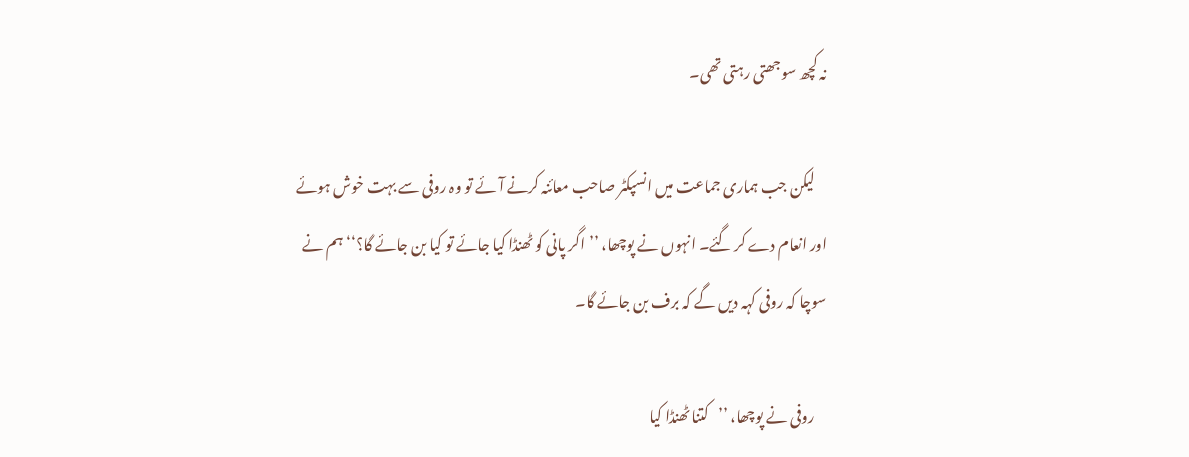نہ کچھ سوجھتی رہتی تھی۔

    لیکن جب ہماری جماعت میں انسپکٹر صاحب معائنہ کرنے آئے تو وہ روفی سے بہت خوش ہوئے اور انعام دے کر گئے۔ انہوں نے پوچھا، ’’اگر پانی کو ٹھنڈا کیا جائے تو کیا بن جائے گا؟‘‘ ہم نے سوچا کہ روفی کہہ دیں گے کہ برف بن جائے گا۔

    روفی نے پوچھا، ’’کتنا ٹھنڈا کیا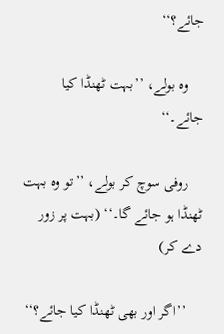جائے؟‘‘

    وہ بولے، ’’بہت ٹھنڈا کیا جائے۔‘‘

    روفی سوچ کر بولے، ’’تو وہ بہت ٹھنڈا ہو جائے گا۔‘‘ (بہت پر زور دے کر)

    ’’اگر اور بھی ٹھنڈا کیا جائے؟‘‘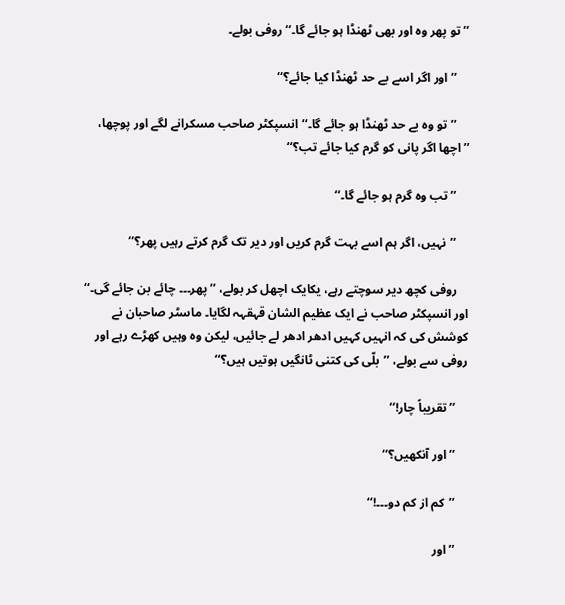’’تو پھر وہ اور بھی ٹھنڈا ہو جائے گا۔‘‘ روفی بولے۔

    ’’اور اگر اسے بے حد ٹھنڈا کیا جائے؟‘‘

    ’’تو وہ بے حد ٹھنڈا ہو جائے گا۔‘‘ انسپکٹر صاحب مسکرانے لگے اور پوچھا، ’’اچھا اگر پانی کو گرم کیا جائے تب؟‘‘

    ’’تب وہ گرم ہو جائے گا۔‘‘

    ’’نہیں، اگر ہم اسے بہت گرم کریں اور دیر تک گرم کرتے رہیں پھر؟‘‘

    روفی کچھ دیر سوچتے رہے، یکایک اچھل کر بولے، ’’پھر۔۔۔ چائے بن جائے گی۔‘‘ اور انسپکٹر صاحب نے ایک عظیم الشان قہقہہ لگایا۔ ماسٹر صاحبان نے کوشش کی کہ انہیں کہیں ادھر ادھر لے جائیں، لیکن وہ وہیں کھڑے رہے اور روفی سے بولے، ’’بلّی کی کتنی ٹانگیں ہوتیں ہیں؟‘‘

    ’’تقریباً چار!‘‘

    ’’اور آنکھیں؟‘‘

    ’’کم از کم دو۔۔۔!‘‘

    ’’اور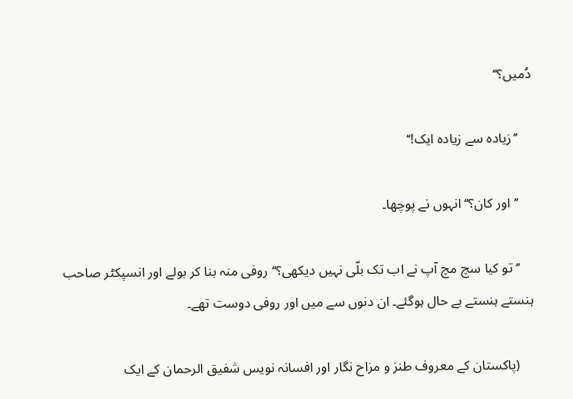دُمیں؟‘‘

    ’’زیادہ سے زیادہ ایک!‘‘

    ’’اور کان؟‘‘ انہوں نے پوچھا۔

    ’’تو کیا سچ مچ آپ نے اب تک بلّی نہیں دیکھی؟‘‘ روفی منہ بنا کر بولے اور انسپکٹر صاحب ہنستے ہنستے بے حال ہوگئے۔ ان دنوں سے میں اور روفی دوست تھے۔

    (پاکستان کے معروف طنز و مزاح نگار اور افسانہ نویس شفیق الرحمان کے ایک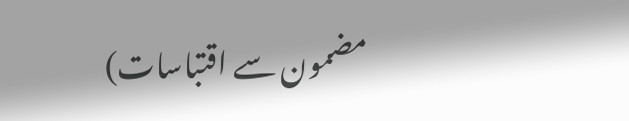مضمون سے اقتباسات)